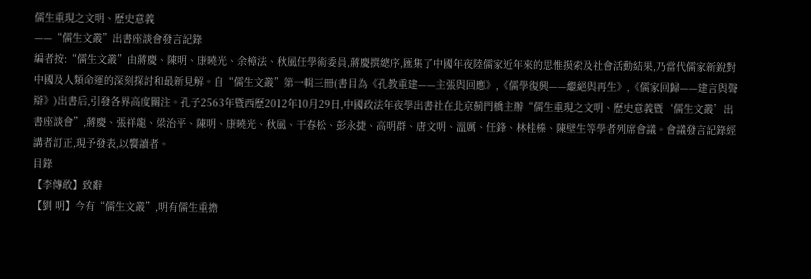儒生重現之文明、歷史意義
——“儒生文叢”出書座談會發言記錄
編者按:“儒生文叢”由蔣慶、陳明、康曉光、余樟法、秋風任學術委員,蔣慶撰總序,匯集了中國年夜陸儒家近年來的思惟摸索及社會活動結果,乃當代儒家新銳對中國及人類命運的深刻探討和最新見解。自“儒生文叢”第一輯三冊(書目為《孔教重建——主張與回應》,《儒學復興——繼絕與再生》,《儒家回歸——建言與聲辯》)出書后,引發各界高度關注。孔子2563年暨西歷2012年10月29日,中國政法年夜學出書社在北京薊門橋主辦“儒生重現之文明、歷史意義暨‘儒生文叢’出書座談會”,蔣慶、張祥龍、梁治平、陳明、康曉光、秋風、干春松、彭永捷、高明群、唐文明、溫厲、任鋒、林桂榛、陳壁生等學者列席會議。會議發言記錄經講者訂正,現予發表,以饗讀者。
目錄
【李傳敢】致辭
【劉 明】今有“儒生文叢”,明有儒生重擔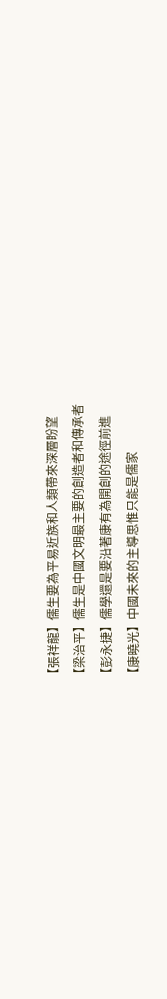【張祥龍】儒生要為平易近族和人類帶來深層盼望
【梁治平】儒生是中國文明最主要的創造者和傳承者
【彭永捷】儒學還是要沿著康有為開創的途徑前進
【康曉光】中國未來的主導思惟只能是儒家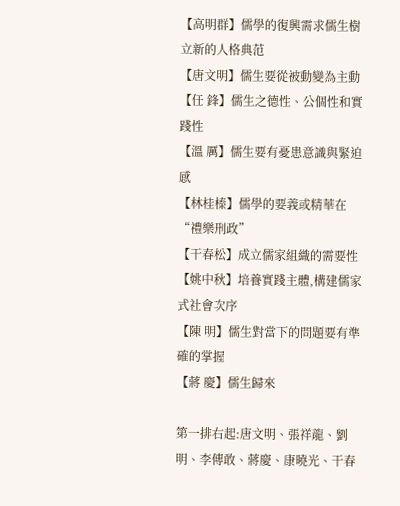【高明群】儒學的復興需求儒生樹立新的人格典范
【唐文明】儒生要從被動變為主動
【任 鋒】儒生之德性、公個性和實踐性
【溫 厲】儒生要有憂患意識與緊迫感
【林桂榛】儒學的要義或精華在“禮樂刑政”
【干春松】成立儒家組織的需要性
【姚中秋】培養實踐主體,構建儒家式社會次序
【陳 明】儒生對當下的問題要有準確的掌握
【蔣 慶】儒生歸來

第一排右起:唐文明、張祥龍、劉明、李傳敢、蔣慶、康曉光、干春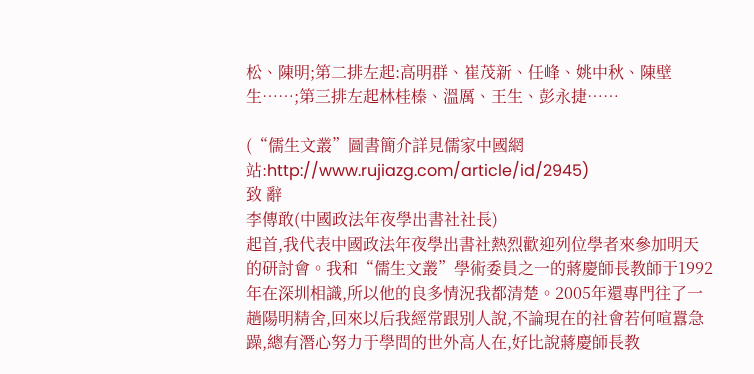松、陳明;第二排左起:高明群、崔茂新、任峰、姚中秋、陳壁生……;第三排左起林桂榛、溫厲、王生、彭永捷……

(“儒生文叢”圖書簡介詳見儒家中國網站:http://www.rujiazg.com/article/id/2945)
致 辭
李傳敢(中國政法年夜學出書社社長)
起首,我代表中國政法年夜學出書社熱烈歡迎列位學者來參加明天的研討會。我和“儒生文叢”學術委員之一的蔣慶師長教師于1992年在深圳相識,所以他的良多情況我都清楚。2005年還專門往了一趟陽明精舍,回來以后我經常跟別人說,不論現在的社會若何喧囂急躁,總有潛心努力于學問的世外高人在,好比說蔣慶師長教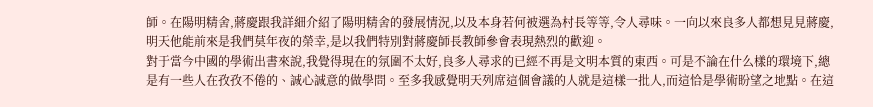師。在陽明精舍,蔣慶跟我詳細介紹了陽明精舍的發展情況,以及本身若何被選為村長等等,令人尋味。一向以來良多人都想見見蔣慶,明天他能前來是我們莫年夜的榮幸,是以我們特別對蔣慶師長教師參會表現熱烈的歡迎。
對于當今中國的學術出書來說,我覺得現在的氛圍不太好,良多人尋求的已經不再是文明本質的東西。可是不論在什么樣的環境下,總是有一些人在孜孜不倦的、誠心誠意的做學問。至多我感覺明天列席這個會議的人就是這樣一批人,而這恰是學術盼望之地點。在這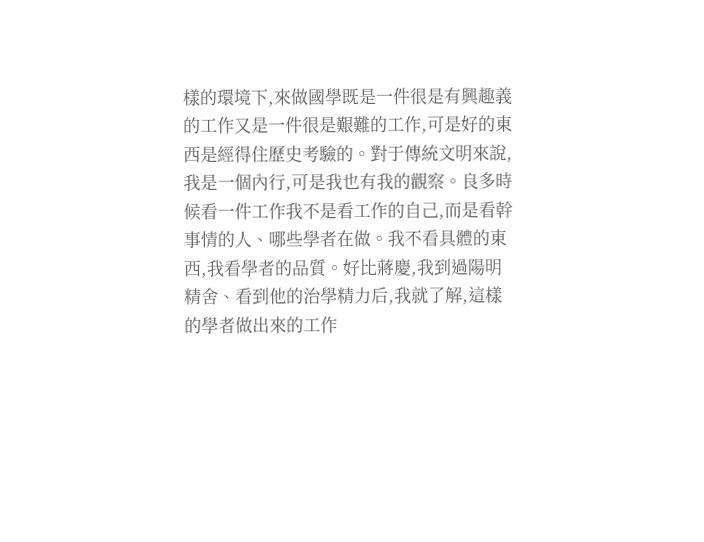樣的環境下,來做國學既是一件很是有興趣義的工作又是一件很是艱難的工作,可是好的東西是經得住歷史考驗的。對于傳統文明來說,我是一個內行,可是我也有我的觀察。良多時候看一件工作我不是看工作的自己,而是看幹事情的人、哪些學者在做。我不看具體的東西,我看學者的品質。好比蔣慶,我到過陽明精舍、看到他的治學精力后,我就了解,這樣的學者做出來的工作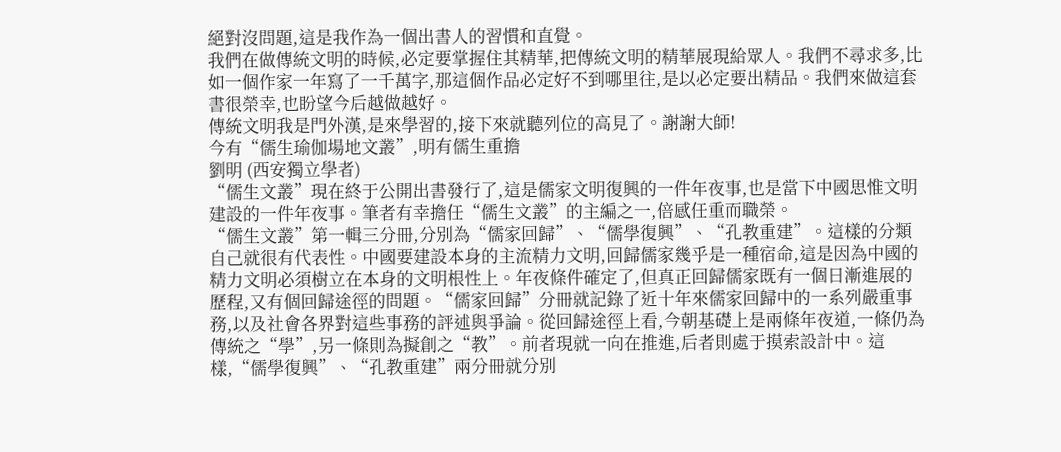絕對沒問題,這是我作為一個出書人的習慣和直覺。
我們在做傳統文明的時候,必定要掌握住其精華,把傳統文明的精華展現給眾人。我們不尋求多,比如一個作家一年寫了一千萬字,那這個作品必定好不到哪里往,是以必定要出精品。我們來做這套書很榮幸,也盼望今后越做越好。
傳統文明我是門外漢,是來學習的,接下來就聽列位的高見了。謝謝大師!
今有“儒生瑜伽場地文叢”,明有儒生重擔
劉明 (西安獨立學者)
“儒生文叢”現在終于公開出書發行了,這是儒家文明復興的一件年夜事,也是當下中國思惟文明建設的一件年夜事。筆者有幸擔任“儒生文叢”的主編之一,倍感任重而職榮。
“儒生文叢”第一輯三分冊,分別為“儒家回歸”、“儒學復興”、“孔教重建”。這樣的分類自己就很有代表性。中國要建設本身的主流精力文明,回歸儒家幾乎是一種宿命,這是因為中國的精力文明必須樹立在本身的文明根性上。年夜條件確定了,但真正回歸儒家既有一個日漸進展的歷程,又有個回歸途徑的問題。“儒家回歸”分冊就記錄了近十年來儒家回歸中的一系列嚴重事務,以及社會各界對這些事務的評述與爭論。從回歸途徑上看,今朝基礎上是兩條年夜道,一條仍為傳統之“學”,另一條則為擬創之“教”。前者現就一向在推進,后者則處于摸索設計中。這樣,“儒學復興”、“孔教重建”兩分冊就分別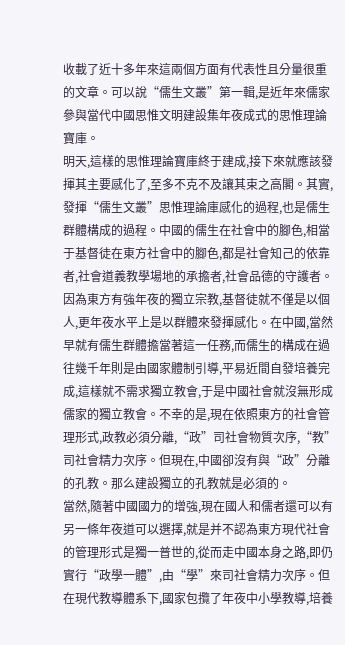收載了近十多年來這兩個方面有代表性且分量很重的文章。可以說“儒生文叢”第一輯,是近年來儒家參與當代中國思惟文明建設集年夜成式的思惟理論寶庫。
明天,這樣的思惟理論寶庫終于建成,接下來就應該發揮其主要感化了,至多不克不及讓其束之高閣。其實,發揮“儒生文叢”思惟理論庫感化的過程,也是儒生群體構成的過程。中國的儒生在社會中的腳色,相當于基督徒在東方社會中的腳色,都是社會知己的依靠者,社會道義教學場地的承擔者,社會品德的守護者。因為東方有強年夜的獨立宗教,基督徒就不僅是以個人,更年夜水平上是以群體來發揮感化。在中國,當然早就有儒生群體擔當著這一任務,而儒生的構成在過往幾千年則是由國家體制引導,平易近間自發培養完成,這樣就不需求獨立教會,于是中國社會就沒無形成儒家的獨立教會。不幸的是,現在依照東方的社會管理形式,政教必須分離,“政”司社會物質次序,“教”司社會精力次序。但現在,中國卻沒有與“政”分離的孔教。那么建設獨立的孔教就是必須的。
當然,隨著中國國力的增強,現在國人和儒者還可以有另一條年夜道可以選擇,就是并不認為東方現代社會的管理形式是獨一普世的,從而走中國本身之路,即仍實行“政學一體”,由“學”來司社會精力次序。但在現代教導體系下,國家包攬了年夜中小學教導,培養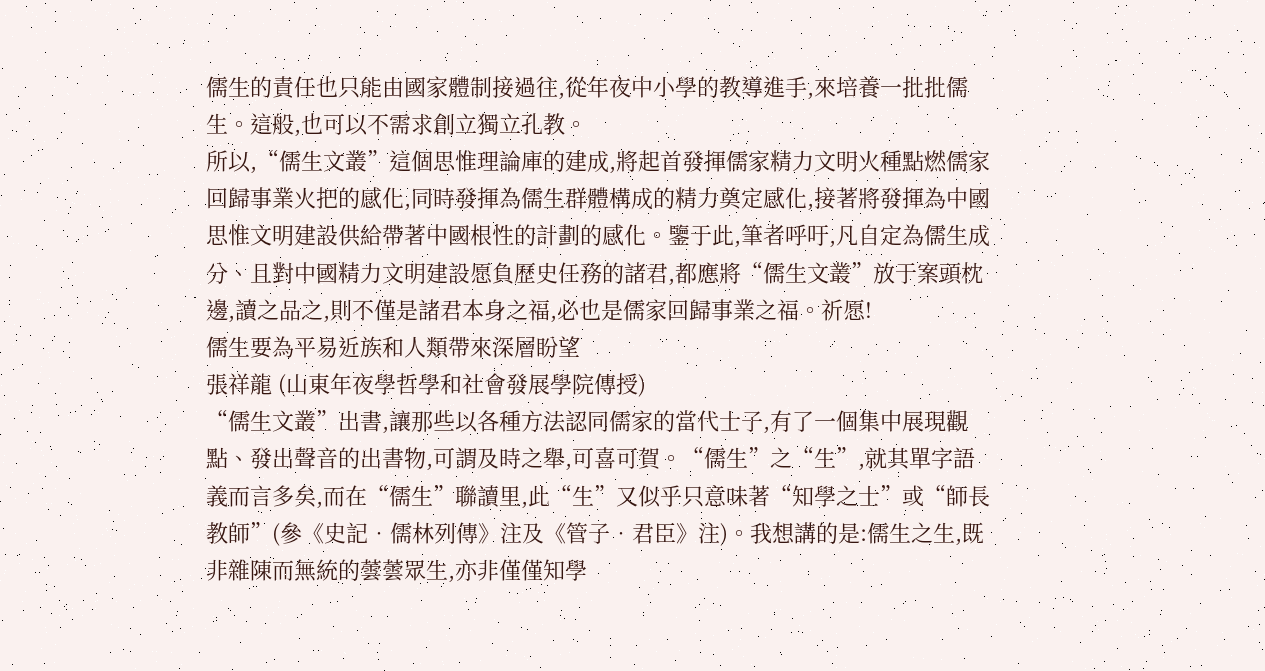儒生的責任也只能由國家體制接過往,從年夜中小學的教導進手,來培養一批批儒生。這般,也可以不需求創立獨立孔教。
所以,“儒生文叢”這個思惟理論庫的建成,將起首發揮儒家精力文明火種點燃儒家回歸事業火把的感化,同時發揮為儒生群體構成的精力奠定感化,接著將發揮為中國思惟文明建設供給帶著中國根性的計劃的感化。鑒于此,筆者呼吁,凡自定為儒生成分、且對中國精力文明建設愿負歷史任務的諸君,都應將“儒生文叢”放于案頭枕邊,讀之品之,則不僅是諸君本身之福,必也是儒家回歸事業之福。祈愿!
儒生要為平易近族和人類帶來深層盼望
張祥龍 (山東年夜學哲學和社會發展學院傳授)
“儒生文叢”出書,讓那些以各種方法認同儒家的當代士子,有了一個集中展現觀點、發出聲音的出書物,可謂及時之舉,可喜可賀。“儒生”之“生”,就其單字語義而言多矣,而在“儒生”聯讀里,此“生”又似乎只意味著“知學之士”或“師長教師”(參《史記•儒林列傳》注及《管子•君臣》注)。我想講的是:儒生之生,既非雜陳而無統的蕓蕓眾生,亦非僅僅知學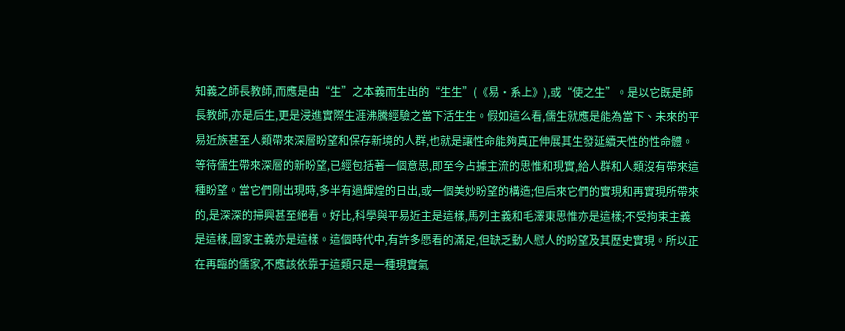知義之師長教師,而應是由“生”之本義而生出的“生生”(《易•系上》),或“使之生”。是以它既是師長教師,亦是后生,更是浸進實際生涯沸騰經驗之當下活生生。假如這么看,儒生就應是能為當下、未來的平易近族甚至人類帶來深層盼望和保存新境的人群,也就是讓性命能夠真正伸展其生發延續天性的性命體。
等待儒生帶來深層的新盼望,已經包括著一個意思,即至今占據主流的思惟和現實,給人群和人類沒有帶來這種盼望。當它們剛出現時,多半有過輝煌的日出,或一個美妙盼望的構造;但后來它們的實現和再實現所帶來的,是深深的掃興甚至絕看。好比,科學與平易近主是這樣,馬列主義和毛澤東思惟亦是這樣;不受拘束主義是這樣,國家主義亦是這樣。這個時代中,有許多愿看的滿足,但缺乏動人慰人的盼望及其歷史實現。所以正在再臨的儒家,不應該依靠于這類只是一種現實氣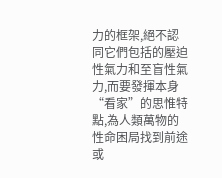力的框架,絕不認同它們包括的壓迫性氣力和至盲性氣力,而要發揮本身“看家”的思惟特點,為人類萬物的性命困局找到前途或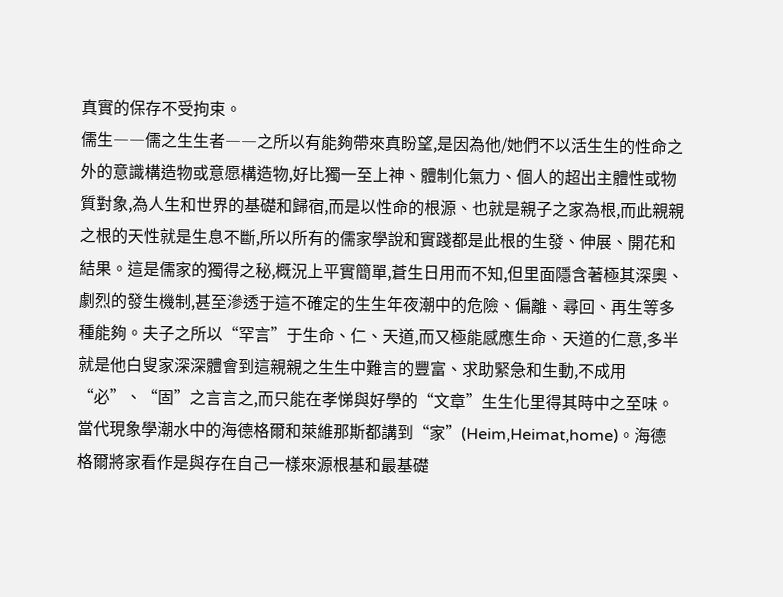真實的保存不受拘束。
儒生――儒之生生者――之所以有能夠帶來真盼望,是因為他/她們不以活生生的性命之外的意識構造物或意愿構造物,好比獨一至上神、體制化氣力、個人的超出主體性或物質對象,為人生和世界的基礎和歸宿,而是以性命的根源、也就是親子之家為根,而此親親之根的天性就是生息不斷,所以所有的儒家學說和實踐都是此根的生發、伸展、開花和結果。這是儒家的獨得之秘,概況上平實簡單,蒼生日用而不知,但里面隱含著極其深奧、劇烈的發生機制,甚至滲透于這不確定的生生年夜潮中的危險、偏離、尋回、再生等多種能夠。夫子之所以“罕言”于生命、仁、天道,而又極能感應生命、天道的仁意,多半就是他白叟家深深體會到這親親之生生中難言的豐富、求助緊急和生動,不成用“必”、“固”之言言之,而只能在孝悌與好學的“文章”生生化里得其時中之至味。
當代現象學潮水中的海德格爾和萊維那斯都講到“家”(Heim,Heimat,home)。海德格爾將家看作是與存在自己一樣來源根基和最基礎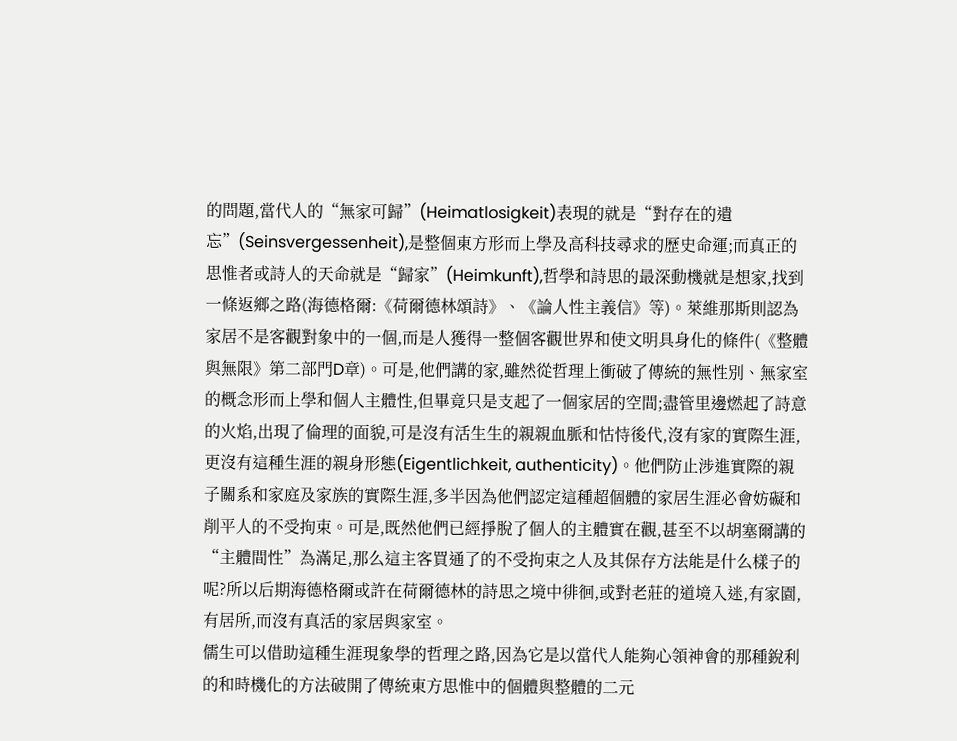的問題,當代人的“無家可歸”(Heimatlosigkeit)表現的就是“對存在的遺忘”(Seinsvergessenheit),是整個東方形而上學及高科技尋求的歷史命運;而真正的思惟者或詩人的天命就是“歸家”(Heimkunft),哲學和詩思的最深動機就是想家,找到一條返鄉之路(海德格爾:《荷爾德林頌詩》、《論人性主義信》等)。萊維那斯則認為家居不是客觀對象中的一個,而是人獲得一整個客觀世界和使文明具身化的條件(《整體與無限》第二部門D章)。可是,他們講的家,雖然從哲理上衝破了傳統的無性別、無家室的概念形而上學和個人主體性,但畢竟只是支起了一個家居的空間;盡管里邊燃起了詩意的火焰,出現了倫理的面貌,可是沒有活生生的親親血脈和怙恃後代,沒有家的實際生涯,更沒有這種生涯的親身形態(Eigentlichkeit, authenticity)。他們防止涉進實際的親子關系和家庭及家族的實際生涯,多半因為他們認定這種超個體的家居生涯必會妨礙和削平人的不受拘束。可是,既然他們已經掙脫了個人的主體實在觀,甚至不以胡塞爾講的“主體間性”為滿足,那么這主客買通了的不受拘束之人及其保存方法能是什么樣子的呢?所以后期海德格爾或許在荷爾德林的詩思之境中徘徊,或對老莊的道境入迷,有家園,有居所,而沒有真活的家居與家室。
儒生可以借助這種生涯現象學的哲理之路,因為它是以當代人能夠心領神會的那種銳利的和時機化的方法破開了傳統東方思惟中的個體與整體的二元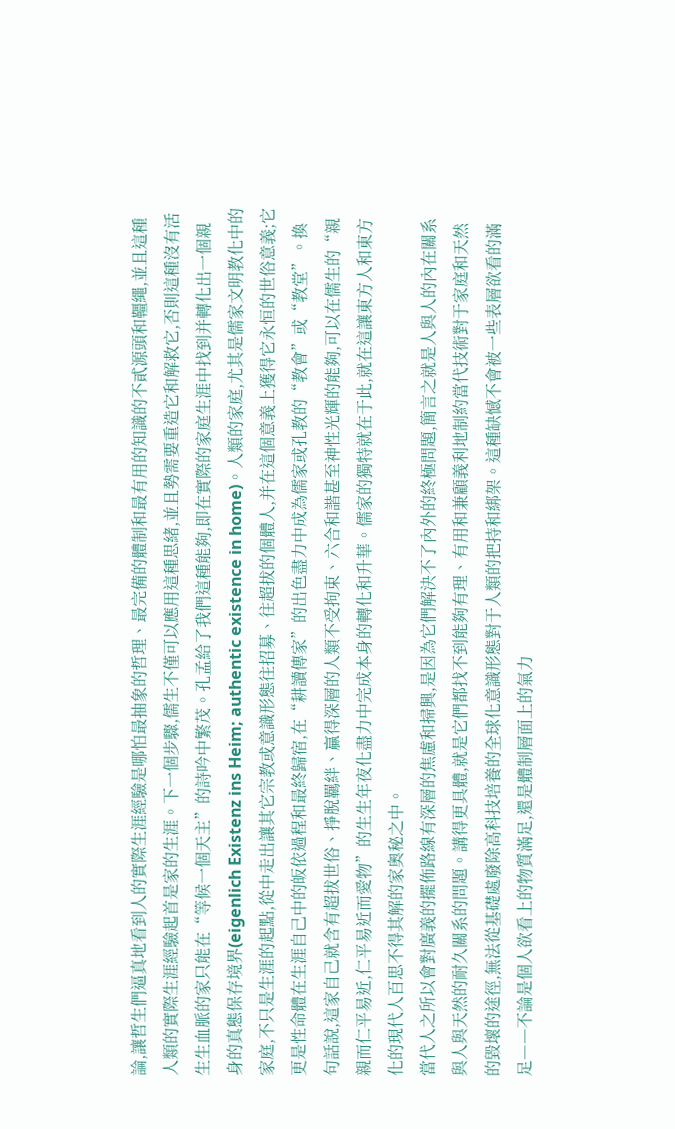論,讓哲生們逼真地看到人的實際生涯經驗是哪怕最抽象的哲理、最完備的體制和最有用的知識的不貳源頭和韁繩,並且這種人類的實際生涯經驗起首是家的生涯。下一個步驟,儒生不僅可以應用這種思緒,並且勢需要重造它和解救它,否則這種沒有活生生血脈的家只能在“等候一個天主”的詩吟中繁茂。孔孟給了我們這種能夠,即在實際的家庭生涯中找到并轉化出一個親身的真態保存境界(eigenlich Existenz ins Heim; authentic existence in home)。人類的家庭,尤其是儒家文明教化中的家庭,不只是生涯的起點,從中走出讓其它宗教或意識形態往招募、往超拔的個體人,并在這個意義上獲得它永恒的世俗意義;它更是性命體在生涯自己中的皈依過程和最終歸宿,在“耕讀傳家”的出色盡力中成為儒家或孔教的“教會”或“教堂”。換句話說,這家自己就含有超拔世俗、掙脫羈絆、贏得深層的人類不受拘束、六合和諧甚至神性光輝的能夠,可以在儒生的“親親而仁平易近,仁平易近而愛物”的生生年夜化盡力中完成本身的轉化和升華。儒家的獨特就在于此,就在這讓東方人和東方化的現代人百思不得其解的家奧秘之中。
當代人之所以會對廣義的擺佈路線有深層的焦慮和掃興,是因為它們解決不了內外的終極問題,簡言之就是人與人的內在關系與人與天然的耐久關系的問題。講得更具體,就是它們都找不到能夠有理、有用和兼顧義利地制約當代技術對于家庭和天然的毀壞的途徑,無法從基礎處廢除高科技培養的全球化意識形態對于人類的把持和綁架。這種缺憾不會被一些表層欲看的滿足――不論是個人欲看上的物質滿足,還是體制層面上的氣力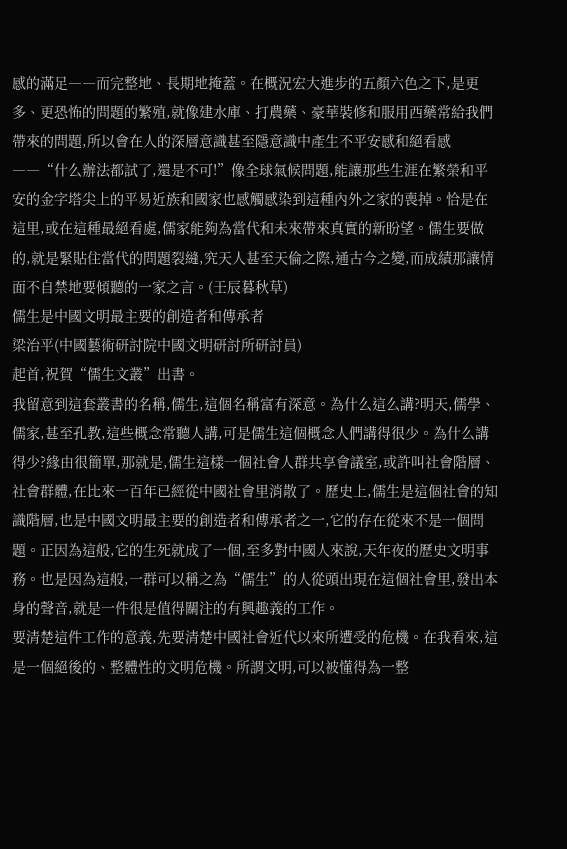感的滿足――而完整地、長期地掩蓋。在概況宏大進步的五顏六色之下,是更多、更恐怖的問題的繁殖,就像建水庫、打農藥、豪華裝修和服用西藥常給我們帶來的問題,所以會在人的深層意識甚至隱意識中產生不平安感和絕看感――“什么辦法都試了,還是不可!”像全球氣候問題,能讓那些生涯在繁榮和平安的金字塔尖上的平易近族和國家也感觸感染到這種內外之家的喪掉。恰是在這里,或在這種最絕看處,儒家能夠為當代和未來帶來真實的新盼望。儒生要做的,就是緊貼住當代的問題裂縫,究天人甚至天倫之際,通古今之變,而成績那讓情面不自禁地要傾聽的一家之言。(壬辰暮秋草)
儒生是中國文明最主要的創造者和傳承者
梁治平(中國藝術研討院中國文明研討所研討員)
起首,祝賀“儒生文叢”出書。
我留意到這套叢書的名稱,儒生,這個名稱富有深意。為什么這么講?明天,儒學、儒家,甚至孔教,這些概念常聽人講,可是儒生這個概念人們講得很少。為什么講得少?緣由很簡單,那就是,儒生這樣一個社會人群共享會議室,或許叫社會階層、社會群體,在比來一百年已經從中國社會里消散了。歷史上,儒生是這個社會的知識階層,也是中國文明最主要的創造者和傳承者之一,它的存在從來不是一個問題。正因為這般,它的生死就成了一個,至多對中國人來說,天年夜的歷史文明事務。也是因為這般,一群可以稱之為“儒生”的人從頭出現在這個社會里,發出本身的聲音,就是一件很是值得關注的有興趣義的工作。
要清楚這件工作的意義,先要清楚中國社會近代以來所遭受的危機。在我看來,這是一個絕後的、整體性的文明危機。所謂文明,可以被懂得為一整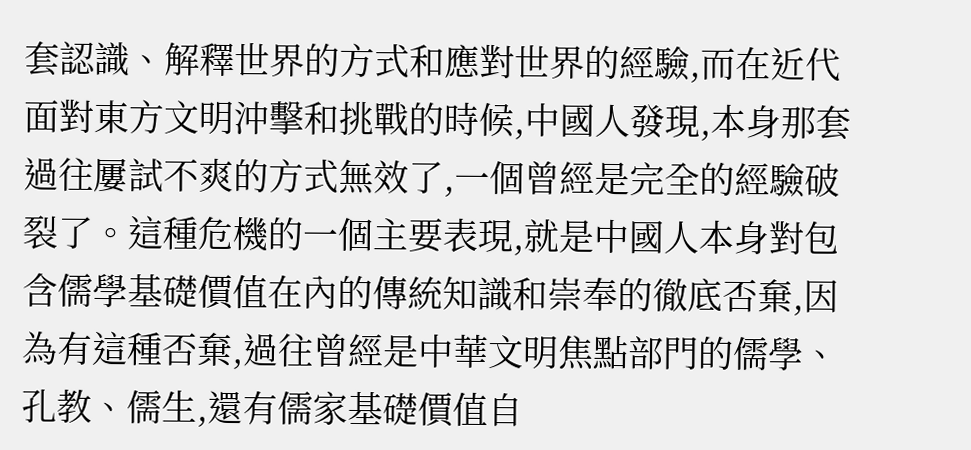套認識、解釋世界的方式和應對世界的經驗,而在近代面對東方文明沖擊和挑戰的時候,中國人發現,本身那套過往屢試不爽的方式無效了,一個曾經是完全的經驗破裂了。這種危機的一個主要表現,就是中國人本身對包含儒學基礎價值在內的傳統知識和崇奉的徹底否棄,因為有這種否棄,過往曾經是中華文明焦點部門的儒學、孔教、儒生,還有儒家基礎價值自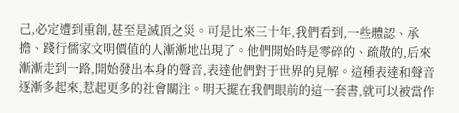己,必定遭到重創,甚至是滅頂之災。可是比來三十年,我們看到,一些體認、承擔、踐行儒家文明價值的人漸漸地出現了。他們開始時是零碎的、疏散的,后來漸漸走到一路,開始發出本身的聲音,表達他們對于世界的見解。這種表達和聲音逐漸多起來,惹起更多的社會關注。明天擺在我們眼前的這一套書,就可以被當作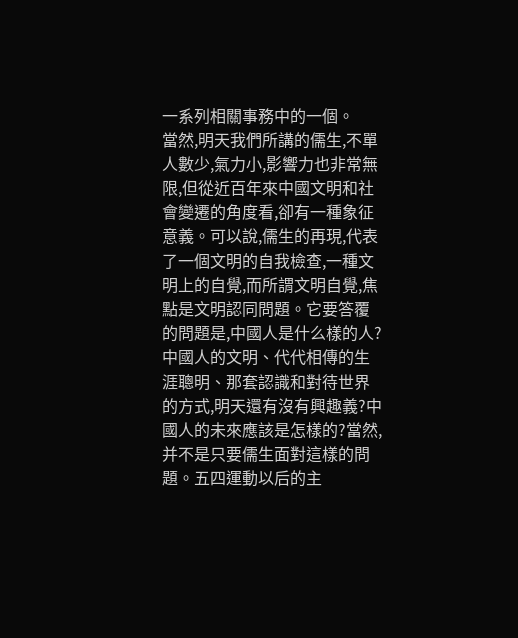一系列相關事務中的一個。
當然,明天我們所講的儒生,不單人數少,氣力小,影響力也非常無限,但從近百年來中國文明和社會變遷的角度看,卻有一種象征意義。可以說,儒生的再現,代表了一個文明的自我檢查,一種文明上的自覺,而所謂文明自覺,焦點是文明認同問題。它要答覆的問題是,中國人是什么樣的人?中國人的文明、代代相傳的生涯聰明、那套認識和對待世界的方式,明天還有沒有興趣義?中國人的未來應該是怎樣的?當然,并不是只要儒生面對這樣的問題。五四運動以后的主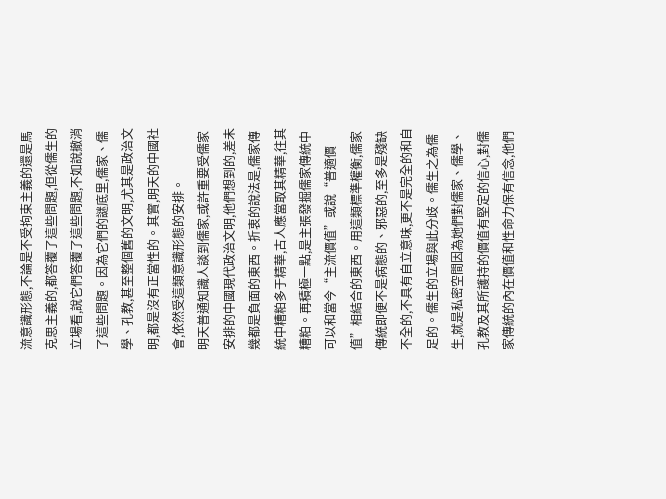流意識形態,不論是不受拘束主義的還是馬克思主義的,都答覆了這些問題,但從儒生的立場看,說它們答覆了這些問題,不如說撤消了這些問題。因為它們的謎底里,儒家、儒學、孔教,甚至整個舊的文明,尤其是政治文明,都是沒有正當性的。其實,明天的中國社會,依然受這類意識形態的安排。
明天普通知識人談到儒家,或許重要受儒家安排的中國現代政治文明,他們想到的,差未幾都是負面的東西。折衷的說法是,儒家傳統中糟粕多于精華,古人應當取其精華,往其糟粕。再積極一點,是主張發掘儒家傳統中可以和當今“主流價值”或說“普適價值”相結合的東西。用這類標準權衡,儒家傳統即便不是病態的、邪惡的,至多是殘缺不全的,不具有自立意味,更不是完全的和自足的。儒生的立場與此分歧。儒生之為儒生,就是私密空間因為她們對儒家、儒學、孔教及其所護持的價值有堅定的信心,對儒家傳統的內在價值和性命力保有信念,他們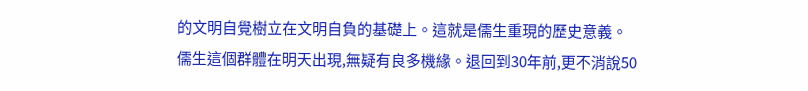的文明自覺樹立在文明自負的基礎上。這就是儒生重現的歷史意義。
儒生這個群體在明天出現,無疑有良多機緣。退回到30年前,更不消說50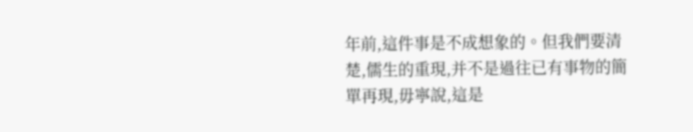年前,這件事是不成想象的。但我們要清楚,儒生的重現,并不是過往已有事物的簡單再現,毋寧說,這是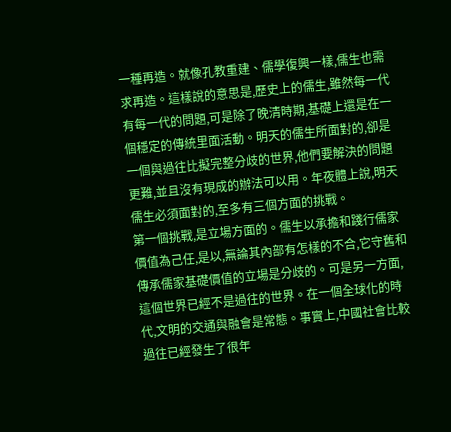一種再造。就像孔教重建、儒學復興一樣,儒生也需求再造。這樣說的意思是,歷史上的儒生,雖然每一代有每一代的問題,可是除了晚清時期,基礎上還是在一個穩定的傳統里面活動。明天的儒生所面對的,卻是一個與過往比擬完整分歧的世界,他們要解決的問題更難,並且沒有現成的辦法可以用。年夜體上說,明天儒生必須面對的,至多有三個方面的挑戰。
第一個挑戰,是立場方面的。儒生以承擔和踐行儒家價值為己任,是以,無論其內部有怎樣的不合,它守舊和傳承儒家基礎價值的立場是分歧的。可是另一方面,這個世界已經不是過往的世界。在一個全球化的時代,文明的交通與融會是常態。事實上,中國社會比較過往已經發生了很年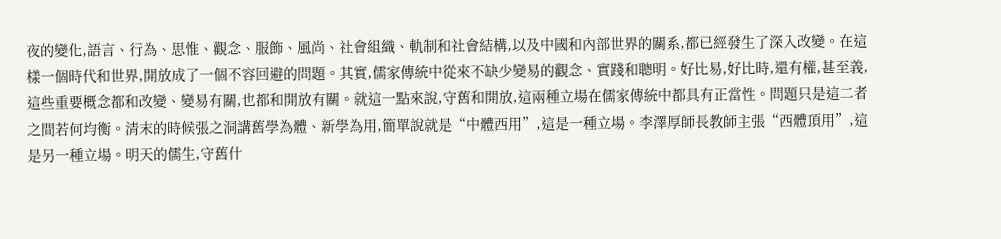夜的變化,語言、行為、思惟、觀念、服飾、風尚、社會組織、軌制和社會結構,以及中國和內部世界的關系,都已經發生了深入改變。在這樣一個時代和世界,開放成了一個不容回避的問題。其實,儒家傳統中從來不缺少變易的觀念、實踐和聰明。好比易,好比時,還有權,甚至義,這些重要概念都和改變、變易有關,也都和開放有關。就這一點來說,守舊和開放,這兩種立場在儒家傳統中都具有正當性。問題只是這二者之間若何均衡。清末的時候張之洞講舊學為體、新學為用,簡單說就是“中體西用”,這是一種立場。李澤厚師長教師主張“西體頂用”,這是另一種立場。明天的儒生,守舊什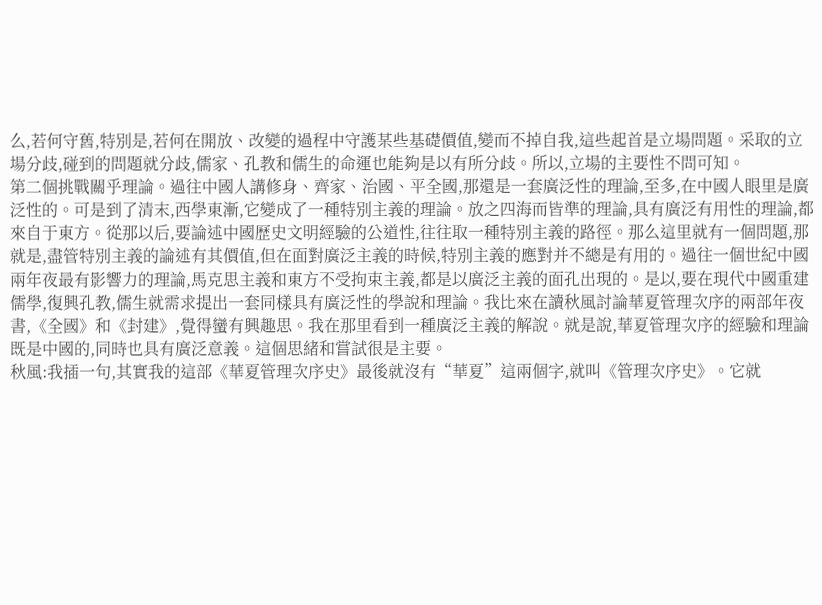么,若何守舊,特別是,若何在開放、改變的過程中守護某些基礎價值,變而不掉自我,這些起首是立場問題。采取的立場分歧,碰到的問題就分歧,儒家、孔教和儒生的命運也能夠是以有所分歧。所以,立場的主要性不問可知。
第二個挑戰關乎理論。過往中國人講修身、齊家、治國、平全國,那還是一套廣泛性的理論,至多,在中國人眼里是廣泛性的。可是到了清末,西學東漸,它變成了一種特別主義的理論。放之四海而皆準的理論,具有廣泛有用性的理論,都來自于東方。從那以后,要論述中國歷史文明經驗的公道性,往往取一種特別主義的路徑。那么這里就有一個問題,那就是,盡管特別主義的論述有其價值,但在面對廣泛主義的時候,特別主義的應對并不總是有用的。過往一個世紀中國兩年夜最有影響力的理論,馬克思主義和東方不受拘束主義,都是以廣泛主義的面孔出現的。是以,要在現代中國重建儒學,復興孔教,儒生就需求提出一套同樣具有廣泛性的學說和理論。我比來在讀秋風討論華夏管理次序的兩部年夜書,《全國》和《封建》,覺得蠻有興趣思。我在那里看到一種廣泛主義的解說。就是說,華夏管理次序的經驗和理論既是中國的,同時也具有廣泛意義。這個思緒和嘗試很是主要。
秋風:我插一句,其實我的這部《華夏管理次序史》最後就沒有“華夏”這兩個字,就叫《管理次序史》。它就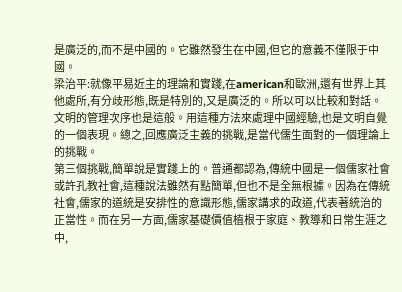是廣泛的,而不是中國的。它雖然發生在中國,但它的意義不僅限于中國。
梁治平:就像平易近主的理論和實踐,在american和歐洲,還有世界上其他處所,有分歧形態,既是特別的,又是廣泛的。所以可以比較和對話。 文明的管理次序也是這般。用這種方法來處理中國經驗,也是文明自覺的一個表現。總之,回應廣泛主義的挑戰,是當代儒生面對的一個理論上的挑戰。
第三個挑戰,簡單說是實踐上的。普通都認為,傳統中國是一個儒家社會或許孔教社會,這種說法雖然有點簡單,但也不是全無根據。因為在傳統社會,儒家的道統是安排性的意識形態,儒家講求的政道,代表著統治的正當性。而在另一方面,儒家基礎價值植根于家庭、教導和日常生涯之中,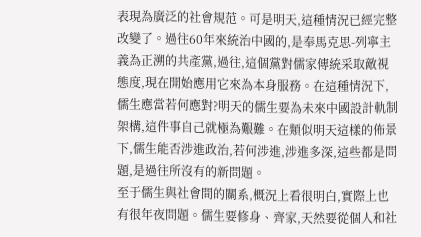表現為廣泛的社會規范。可是明天,這種情況已經完整改變了。過往60年來統治中國的,是奉馬克思-列寧主義為正溯的共產黨,過往,這個黨對儒家傳統采取敵視態度,現在開始應用它來為本身服務。在這種情況下,儒生應當若何應對?明天的儒生要為未來中國設計軌制架構,這件事自己就極為艱難。在類似明天這樣的佈景下,儒生能否涉進政治,若何涉進,涉進多深,這些都是問題,是過往所沒有的新問題。
至于儒生與社會間的關系,概況上看很明白,實際上也有很年夜問題。儒生要修身、齊家,天然要從個人和社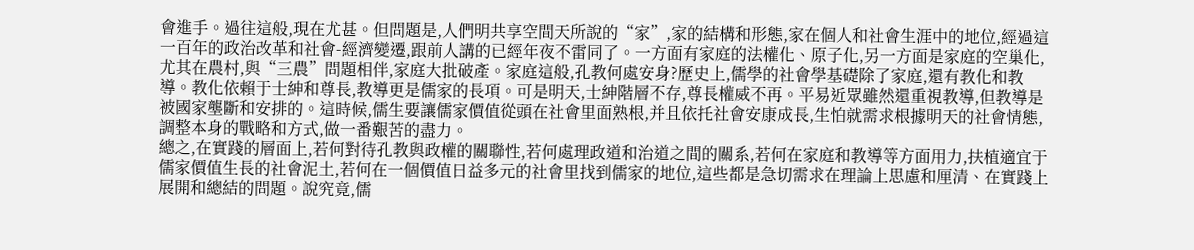會進手。過往這般,現在尤甚。但問題是,人們明共享空間天所說的“家”,家的結構和形態,家在個人和社會生涯中的地位,經過這一百年的政治改革和社會-經濟變遷,跟前人講的已經年夜不雷同了。一方面有家庭的法權化、原子化,另一方面是家庭的空巢化,尤其在農村,與“三農”問題相伴,家庭大批破產。家庭這般,孔教何處安身?歷史上,儒學的社會學基礎除了家庭,還有教化和教導。教化依賴于士紳和尊長,教導更是儒家的長項。可是明天,士紳階層不存,尊長權威不再。平易近眾雖然還重視教導,但教導是被國家壟斷和安排的。這時候,儒生要讓儒家價值從頭在社會里面熟根,并且依托社會安康成長,生怕就需求根據明天的社會情態,調整本身的戰略和方式,做一番艱苦的盡力。
總之,在實踐的層面上,若何對待孔教與政權的關聯性,若何處理政道和治道之間的關系,若何在家庭和教導等方面用力,扶植適宜于儒家價值生長的社會泥土,若何在一個價值日益多元的社會里找到儒家的地位,這些都是急切需求在理論上思慮和厘清、在實踐上展開和總結的問題。說究竟,儒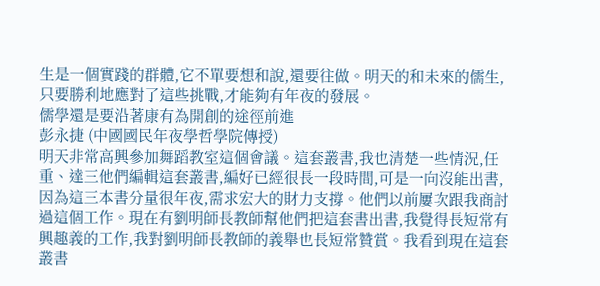生是一個實踐的群體,它不單要想和說,還要往做。明天的和未來的儒生,只要勝利地應對了這些挑戰,才能夠有年夜的發展。
儒學還是要沿著康有為開創的途徑前進
彭永捷 (中國國民年夜學哲學院傳授)
明天非常高興參加舞蹈教室這個會議。這套叢書,我也清楚一些情況,任重、達三他們編輯這套叢書,編好已經很長一段時間,可是一向沒能出書,因為這三本書分量很年夜,需求宏大的財力支撐。他們以前屢次跟我商討過這個工作。現在有劉明師長教師幫他們把這套書出書,我覺得長短常有興趣義的工作,我對劉明師長教師的義舉也長短常贊賞。我看到現在這套叢書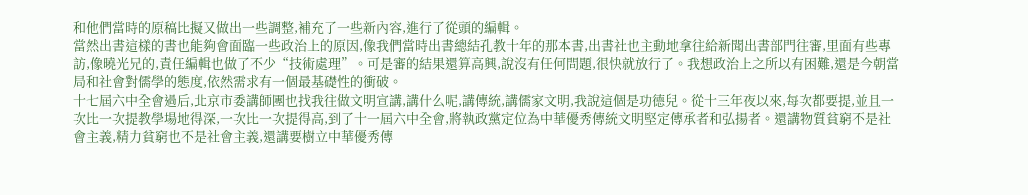和他們當時的原稿比擬又做出一些調整,補充了一些新內容,進行了從頭的編輯。
當然出書這樣的書也能夠會面臨一些政治上的原因,像我們當時出書總結孔教十年的那本書,出書社也主動地拿往給新聞出書部門往審,里面有些專訪,像曉光兄的,責任編輯也做了不少“技術處理”。可是審的結果還算高興,說沒有任何問題,很快就放行了。我想政治上之所以有困難,還是今朝當局和社會對儒學的態度,依然需求有一個最基礎性的衝破。
十七屆六中全會過后,北京市委講師團也找我往做文明宣講,講什么呢,講傳統,講儒家文明,我說這個是功德兒。從十三年夜以來,每次都要提,並且一次比一次提教學場地得深,一次比一次提得高,到了十一屆六中全會,將執政黨定位為中華優秀傳統文明堅定傳承者和弘揚者。還講物質貧窮不是社會主義,精力貧窮也不是社會主義,還講要樹立中華優秀傳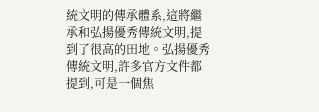統文明的傳承體系,這將繼承和弘揚優秀傳統文明,提到了很高的田地。弘揚優秀傳統文明,許多官方文件都提到,可是一個焦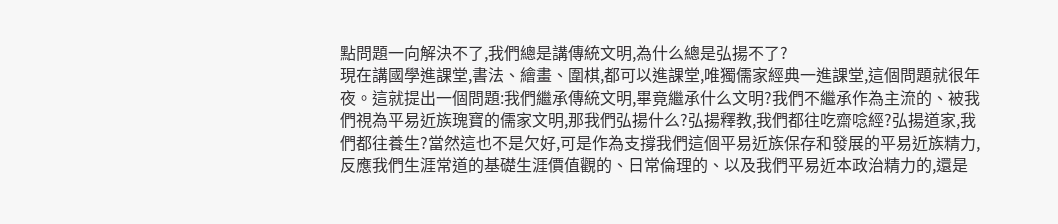點問題一向解決不了,我們總是講傳統文明,為什么總是弘揚不了?
現在講國學進課堂,書法、繪畫、圍棋,都可以進課堂,唯獨儒家經典一進課堂,這個問題就很年夜。這就提出一個問題:我們繼承傳統文明,畢竟繼承什么文明?我們不繼承作為主流的、被我們視為平易近族瑰寶的儒家文明,那我們弘揚什么?弘揚釋教,我們都往吃齋唸經?弘揚道家,我們都往養生?當然這也不是欠好,可是作為支撐我們這個平易近族保存和發展的平易近族精力,反應我們生涯常道的基礎生涯價值觀的、日常倫理的、以及我們平易近本政治精力的,還是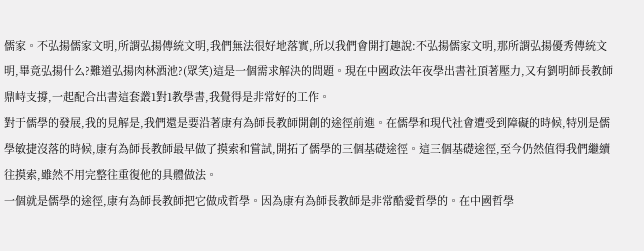儒家。不弘揚儒家文明,所謂弘揚傳統文明,我們無法很好地落實,所以我們會開打趣說:不弘揚儒家文明,那所謂弘揚優秀傳統文明,畢竟弘揚什么?難道弘揚肉林酒池?(眾笑)這是一個需求解決的問題。現在中國政法年夜學出書社頂著壓力,又有劉明師長教師鼎峙支撐,一起配合出書這套叢1對1教學書,我覺得是非常好的工作。
對于儒學的發展,我的見解是,我們還是要沿著康有為師長教師開創的途徑前進。在儒學和現代社會遭受到障礙的時候,特別是儒學敏捷沒落的時候,康有為師長教師最早做了摸索和嘗試,開拓了儒學的三個基礎途徑。這三個基礎途徑,至今仍然值得我們繼續往摸索,雖然不用完整往重復他的具體做法。
一個就是儒學的途徑,康有為師長教師把它做成哲學。因為康有為師長教師是非常酷愛哲學的。在中國哲學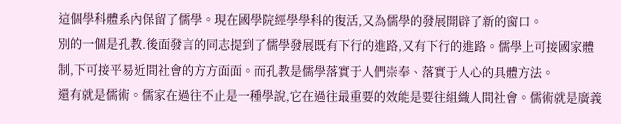這個學科體系內保留了儒學。現在國學院經學學科的復活,又為儒學的發展開辟了新的窗口。
別的一個是孔教.後面發言的同志提到了儒學發展既有下行的進路,又有下行的進路。儒學上可接國家體制,下可接平易近間社會的方方面面。而孔教是儒學落實于人們崇奉、落實于人心的具體方法。
還有就是儒術。儒家在過往不止是一種學說,它在過往最重要的效能是要往組織人間社會。儒術就是廣義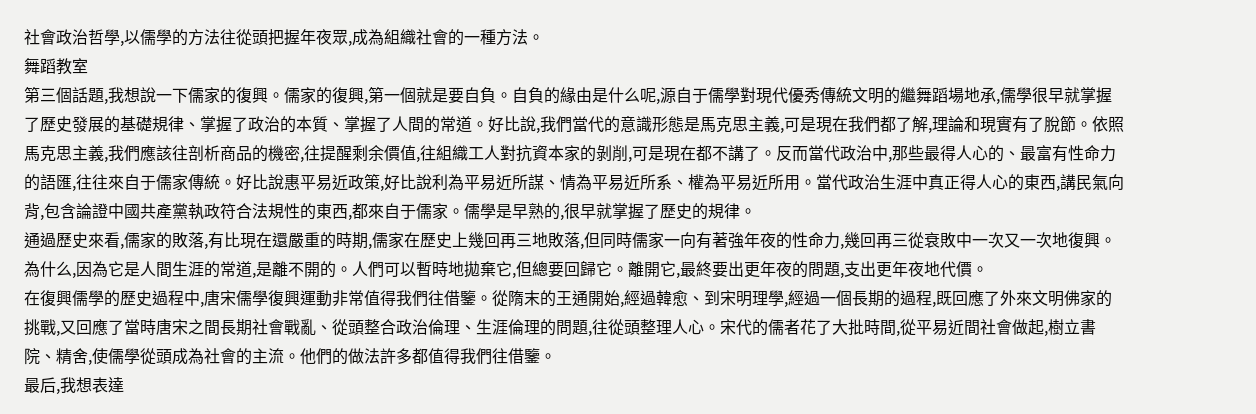社會政治哲學,以儒學的方法往從頭把握年夜眾,成為組織社會的一種方法。
舞蹈教室
第三個話題,我想說一下儒家的復興。儒家的復興,第一個就是要自負。自負的緣由是什么呢,源自于儒學對現代優秀傳統文明的繼舞蹈場地承,儒學很早就掌握了歷史發展的基礎規律、掌握了政治的本質、掌握了人間的常道。好比說,我們當代的意識形態是馬克思主義,可是現在我們都了解,理論和現實有了脫節。依照馬克思主義,我們應該往剖析商品的機密,往提醒剩余價值,往組織工人對抗資本家的剝削,可是現在都不講了。反而當代政治中,那些最得人心的、最富有性命力的語匯,往往來自于儒家傳統。好比說惠平易近政策,好比說利為平易近所謀、情為平易近所系、權為平易近所用。當代政治生涯中真正得人心的東西,講民氣向背,包含論證中國共產黨執政符合法規性的東西,都來自于儒家。儒學是早熟的,很早就掌握了歷史的規律。
通過歷史來看,儒家的敗落,有比現在還嚴重的時期,儒家在歷史上幾回再三地敗落,但同時儒家一向有著強年夜的性命力,幾回再三從衰敗中一次又一次地復興。為什么,因為它是人間生涯的常道,是離不開的。人們可以暫時地拋棄它,但總要回歸它。離開它,最終要出更年夜的問題,支出更年夜地代價。
在復興儒學的歷史過程中,唐宋儒學復興運動非常值得我們往借鑒。從隋末的王通開始,經過韓愈、到宋明理學,經過一個長期的過程,既回應了外來文明佛家的挑戰,又回應了當時唐宋之間長期社會戰亂、從頭整合政治倫理、生涯倫理的問題,往從頭整理人心。宋代的儒者花了大批時間,從平易近間社會做起,樹立書院、精舍,使儒學從頭成為社會的主流。他們的做法許多都值得我們往借鑒。
最后,我想表達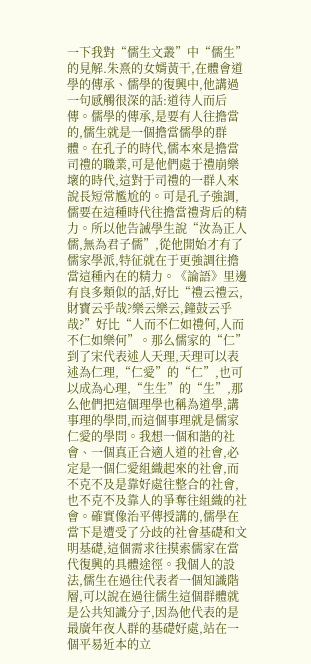一下我對“儒生文叢”中“儒生”的見解.朱熹的女婿黃干,在體會道學的傳承、儒學的復興中,他講過一句感觸很深的話:道待人而后傳。儒學的傳承,是要有人往擔當的,儒生就是一個擔當儒學的群體。在孔子的時代,儒本來是擔當司禮的職業,可是他們處于禮崩樂壞的時代,這對于司禮的一群人來說長短常尷尬的。可是孔子強調,儒要在這種時代往擔當禮背后的精力。所以他告誡學生說“汝為正人儒,無為君子儒”,從他開始才有了儒家學派,特征就在于更強調往擔當這種內在的精力。《論語》里邊有良多類似的話,好比“禮云禮云,財寶云乎哉?樂云樂云,鐘鼓云乎哉?”好比“人而不仁如禮何,人而不仁如樂何”。那么儒家的“仁”到了宋代表述人天理,天理可以表述為仁理,“仁愛”的“仁”,也可以成為心理,“生生”的“生”,那么他們把這個理學也稱為道學,講事理的學問,而這個事理就是儒家仁愛的學問。我想一個和諧的社會、一個真正合適人道的社會,必定是一個仁愛組織起來的社會,而不克不及是靠好處往整合的社會,也不克不及靠人的爭奪往組織的社會。確實像治平傳授講的,儒學在當下是遭受了分歧的社會基礎和文明基礎,這個需求往摸索儒家在當代復興的具體途徑。我個人的設法,儒生在過往代表者一個知識階層,可以說在過往儒生這個群體就是公共知識分子,因為他代表的是最廣年夜人群的基礎好處,站在一個平易近本的立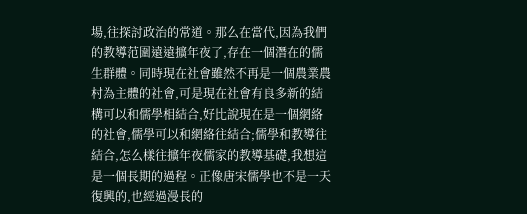場,往探討政治的常道。那么在當代,因為我們的教導范圍遠遠擴年夜了,存在一個潛在的儒生群體。同時現在社會雖然不再是一個農業農村為主體的社會,可是現在社會有良多新的結構可以和儒學相結合,好比說現在是一個網絡的社會,儒學可以和網絡往結合;儒學和教導往結合,怎么樣往擴年夜儒家的教導基礎,我想這是一個長期的過程。正像唐宋儒學也不是一天復興的,也經過漫長的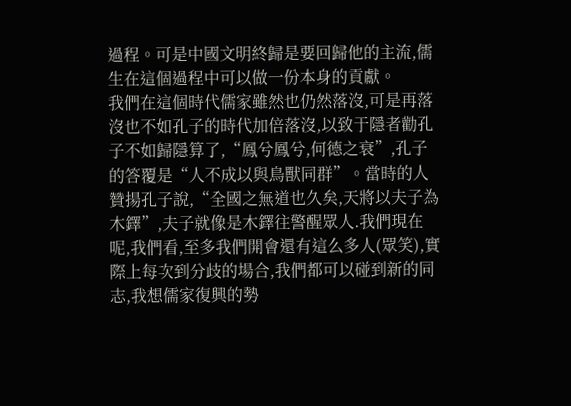過程。可是中國文明終歸是要回歸他的主流,儒生在這個過程中可以做一份本身的貢獻。
我們在這個時代儒家雖然也仍然落沒,可是再落沒也不如孔子的時代加倍落沒,以致于隱者勸孔子不如歸隱算了,“鳳兮鳳兮,何德之衰”,孔子的答覆是“人不成以與鳥獸同群”。當時的人贊揚孔子說,“全國之無道也久矣,天將以夫子為木鐸”,夫子就像是木鐸往警醒眾人.我們現在呢,我們看,至多我們開會還有這么多人(眾笑),實際上每次到分歧的場合,我們都可以碰到新的同志,我想儒家復興的勢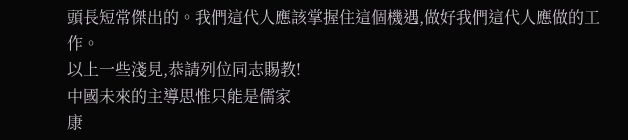頭長短常傑出的。我們這代人應該掌握住這個機遇,做好我們這代人應做的工作。
以上一些淺見,恭請列位同志賜教!
中國未來的主導思惟只能是儒家
康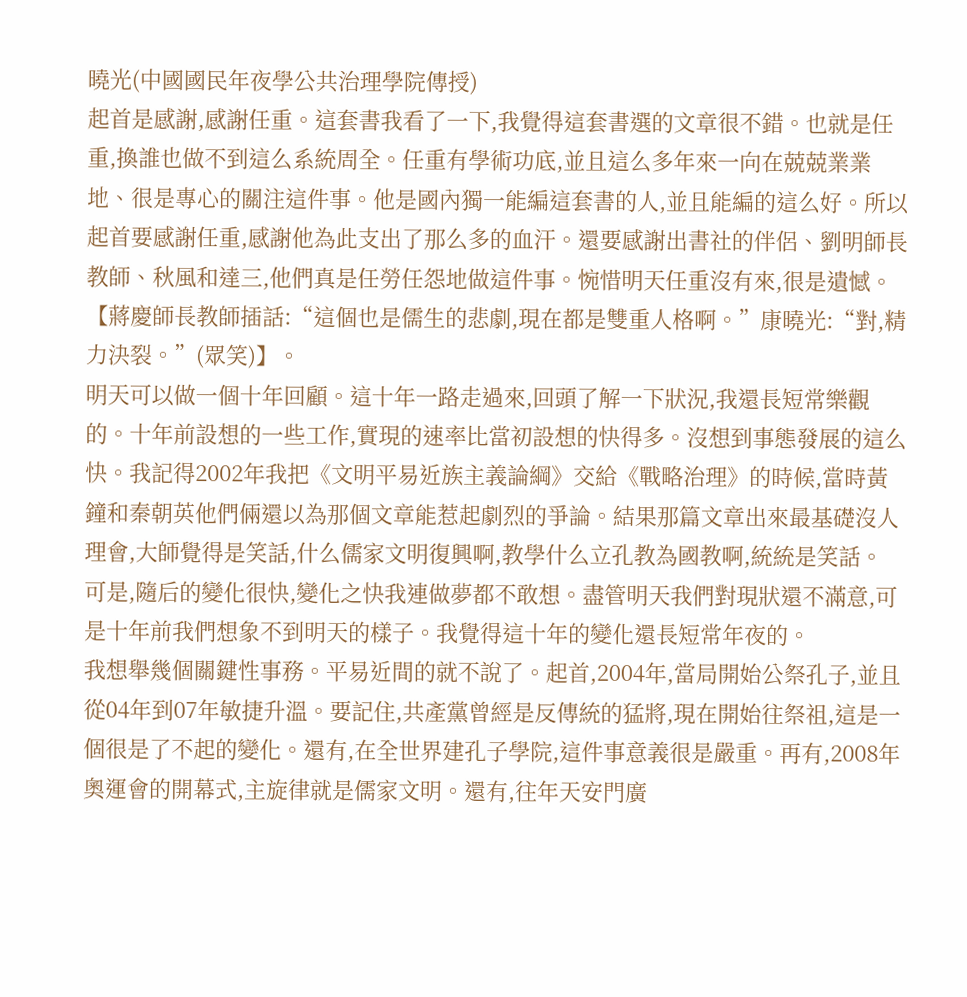曉光(中國國民年夜學公共治理學院傳授)
起首是感謝,感謝任重。這套書我看了一下,我覺得這套書選的文章很不錯。也就是任重,換誰也做不到這么系統周全。任重有學術功底,並且這么多年來一向在兢兢業業地、很是專心的關注這件事。他是國內獨一能編這套書的人,並且能編的這么好。所以起首要感謝任重,感謝他為此支出了那么多的血汗。還要感謝出書社的伴侶、劉明師長教師、秋風和達三,他們真是任勞任怨地做這件事。惋惜明天任重沒有來,很是遺憾。【蔣慶師長教師插話:“這個也是儒生的悲劇,現在都是雙重人格啊。”康曉光:“對,精力決裂。”(眾笑)】。
明天可以做一個十年回顧。這十年一路走過來,回頭了解一下狀況,我還長短常樂觀的。十年前設想的一些工作,實現的速率比當初設想的快得多。沒想到事態發展的這么快。我記得2002年我把《文明平易近族主義論綱》交給《戰略治理》的時候,當時黃鐘和秦朝英他們倆還以為那個文章能惹起劇烈的爭論。結果那篇文章出來最基礎沒人理會,大師覺得是笑話,什么儒家文明復興啊,教學什么立孔教為國教啊,統統是笑話。
可是,隨后的變化很快,變化之快我連做夢都不敢想。盡管明天我們對現狀還不滿意,可是十年前我們想象不到明天的樣子。我覺得這十年的變化還長短常年夜的。
我想舉幾個關鍵性事務。平易近間的就不說了。起首,2004年,當局開始公祭孔子,並且從04年到07年敏捷升溫。要記住,共產黨曾經是反傳統的猛將,現在開始往祭祖,這是一個很是了不起的變化。還有,在全世界建孔子學院,這件事意義很是嚴重。再有,2008年奧運會的開幕式,主旋律就是儒家文明。還有,往年天安門廣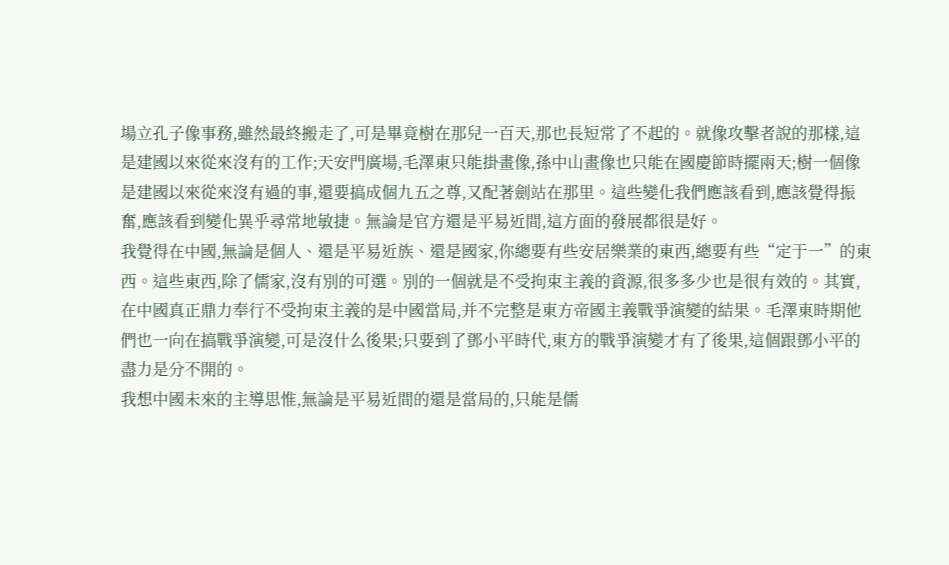場立孔子像事務,雖然最終搬走了,可是畢竟樹在那兒一百天,那也長短常了不起的。就像攻擊者說的那樣,這是建國以來從來沒有的工作;天安門廣場,毛澤東只能掛畫像,孫中山畫像也只能在國慶節時擺兩天;樹一個像是建國以來從來沒有過的事,還要搞成個九五之尊,又配著劍站在那里。這些變化我們應該看到,應該覺得振奮,應該看到變化異乎尋常地敏捷。無論是官方還是平易近間,這方面的發展都很是好。
我覺得在中國,無論是個人、還是平易近族、還是國家,你總要有些安居樂業的東西,總要有些“定于一”的東西。這些東西,除了儒家,沒有別的可選。別的一個就是不受拘束主義的資源,很多多少也是很有效的。其實,在中國真正鼎力奉行不受拘束主義的是中國當局,并不完整是東方帝國主義戰爭演變的結果。毛澤東時期他們也一向在搞戰爭演變,可是沒什么後果;只要到了鄧小平時代,東方的戰爭演變才有了後果,這個跟鄧小平的盡力是分不開的。
我想中國未來的主導思惟,無論是平易近間的還是當局的,只能是儒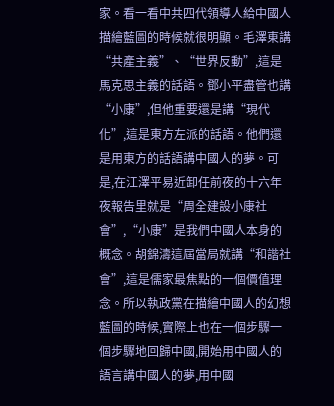家。看一看中共四代領導人給中國人描繪藍圖的時候就很明顯。毛澤東講“共產主義”、“世界反動”,這是馬克思主義的話語。鄧小平盡管也講“小康”,但他重要還是講“現代化”,這是東方左派的話語。他們還是用東方的話語講中國人的夢。可是,在江澤平易近卸任前夜的十六年夜報告里就是“周全建設小康社會”,“小康”是我們中國人本身的概念。胡錦濤這屆當局就講“和諧社會”,這是儒家最焦點的一個價值理念。所以執政黨在描繪中國人的幻想藍圖的時候,實際上也在一個步驟一個步驟地回歸中國,開始用中國人的語言講中國人的夢,用中國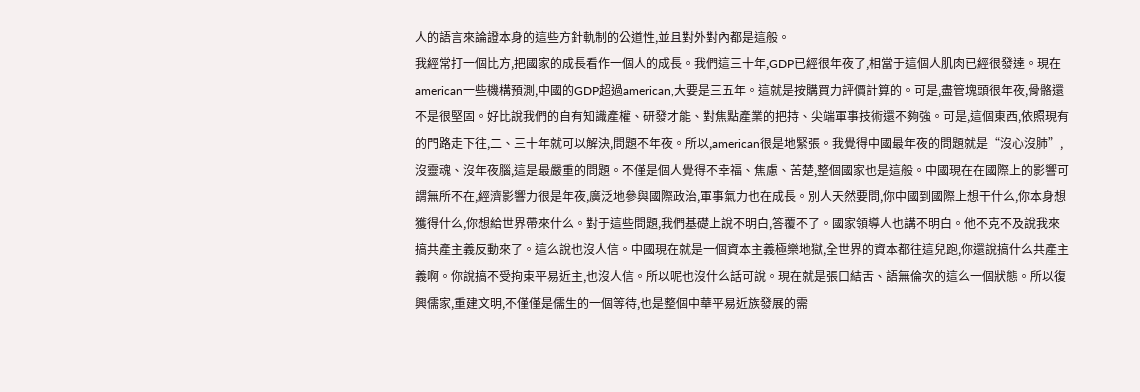人的語言來論證本身的這些方針軌制的公道性,並且對外對內都是這般。
我經常打一個比方,把國家的成長看作一個人的成長。我們這三十年,GDP已經很年夜了,相當于這個人肌肉已經很發達。現在american一些機構預測,中國的GDP超過american,大要是三五年。這就是按購買力評價計算的。可是,盡管塊頭很年夜,骨骼還不是很堅固。好比說我們的自有知識產權、研發才能、對焦點產業的把持、尖端軍事技術還不夠強。可是,這個東西,依照現有的門路走下往,二、三十年就可以解決,問題不年夜。所以,american很是地緊張。我覺得中國最年夜的問題就是“沒心沒肺”,沒靈魂、沒年夜腦,這是最嚴重的問題。不僅是個人覺得不幸福、焦慮、苦楚,整個國家也是這般。中國現在在國際上的影響可謂無所不在,經濟影響力很是年夜,廣泛地參與國際政治,軍事氣力也在成長。別人天然要問,你中國到國際上想干什么,你本身想獲得什么,你想給世界帶來什么。對于這些問題,我們基礎上說不明白,答覆不了。國家領導人也講不明白。他不克不及說我來搞共產主義反動來了。這么說也沒人信。中國現在就是一個資本主義極樂地獄,全世界的資本都往這兒跑,你還說搞什么共產主義啊。你說搞不受拘束平易近主,也沒人信。所以呢也沒什么話可說。現在就是張口結舌、語無倫次的這么一個狀態。所以復興儒家,重建文明,不僅僅是儒生的一個等待,也是整個中華平易近族發展的需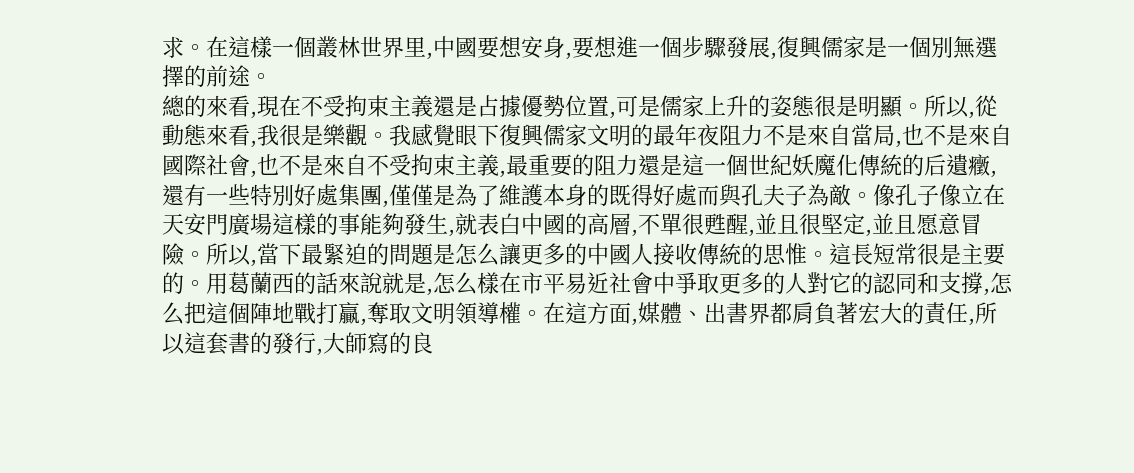求。在這樣一個叢林世界里,中國要想安身,要想進一個步驟發展,復興儒家是一個別無選擇的前途。
總的來看,現在不受拘束主義還是占據優勢位置,可是儒家上升的姿態很是明顯。所以,從動態來看,我很是樂觀。我感覺眼下復興儒家文明的最年夜阻力不是來自當局,也不是來自國際社會,也不是來自不受拘束主義,最重要的阻力還是這一個世紀妖魔化傳統的后遺癥,還有一些特別好處集團,僅僅是為了維護本身的既得好處而與孔夫子為敵。像孔子像立在天安門廣場這樣的事能夠發生,就表白中國的高層,不單很甦醒,並且很堅定,並且愿意冒險。所以,當下最緊迫的問題是怎么讓更多的中國人接收傳統的思惟。這長短常很是主要的。用葛蘭西的話來說就是,怎么樣在市平易近社會中爭取更多的人對它的認同和支撐,怎么把這個陣地戰打贏,奪取文明領導權。在這方面,媒體、出書界都肩負著宏大的責任,所以這套書的發行,大師寫的良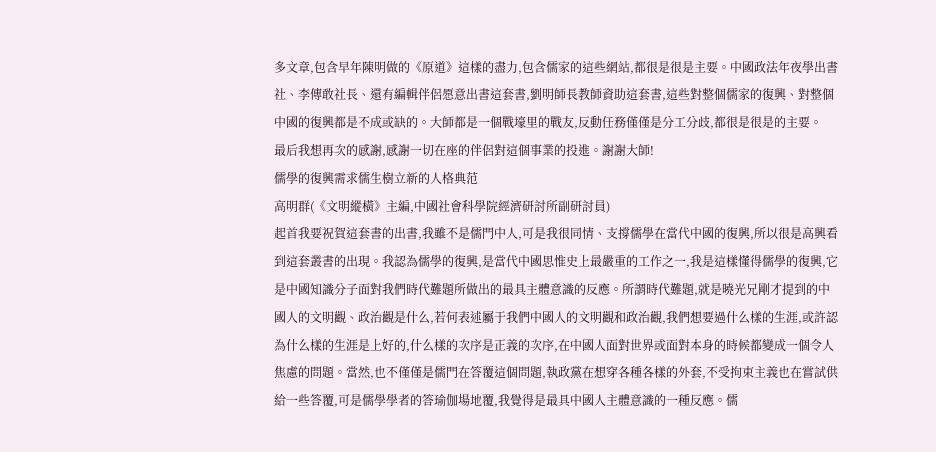多文章,包含早年陳明做的《原道》這樣的盡力,包含儒家的這些網站,都很是很是主要。中國政法年夜學出書社、李傳敢社長、還有編輯伴侶愿意出書這套書,劉明師長教師資助這套書,這些對整個儒家的復興、對整個中國的復興都是不成或缺的。大師都是一個戰壕里的戰友,反動任務僅僅是分工分歧,都很是很是的主要。
最后我想再次的感謝,感謝一切在座的伴侶對這個事業的投進。謝謝大師!
儒學的復興需求儒生樹立新的人格典范
高明群(《文明縱橫》主編,中國社會科學院經濟研討所副研討員)
起首我要祝賀這套書的出書,我雖不是儒門中人,可是我很同情、支撐儒學在當代中國的復興,所以很是高興看到這套叢書的出現。我認為儒學的復興,是當代中國思惟史上最嚴重的工作之一,我是這樣懂得儒學的復興,它是中國知識分子面對我們時代難題所做出的最具主體意識的反應。所謂時代難題,就是曉光兄剛才提到的中國人的文明觀、政治觀是什么,若何表述屬于我們中國人的文明觀和政治觀,我們想要過什么樣的生涯,或許認為什么樣的生涯是上好的,什么樣的次序是正義的次序,在中國人面對世界或面對本身的時候都變成一個令人焦慮的問題。當然,也不僅僅是儒門在答覆這個問題,執政黨在想穿各種各樣的外套,不受拘束主義也在嘗試供給一些答覆,可是儒學學者的答瑜伽場地覆,我覺得是最具中國人主體意識的一種反應。儒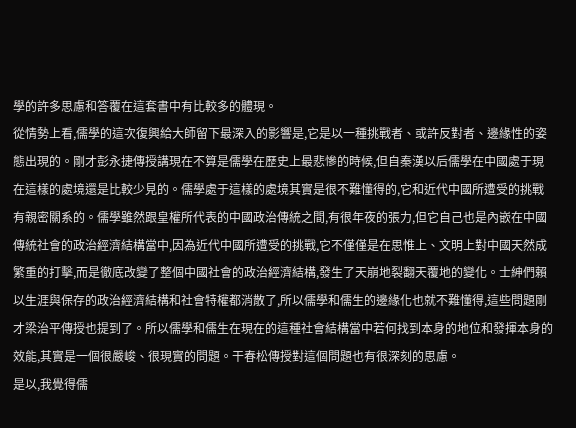學的許多思慮和答覆在這套書中有比較多的體現。
從情勢上看,儒學的這次復興給大師留下最深入的影響是,它是以一種挑戰者、或許反對者、邊緣性的姿態出現的。剛才彭永捷傳授講現在不算是儒學在歷史上最悲慘的時候,但自秦漢以后儒學在中國處于現在這樣的處境還是比較少見的。儒學處于這樣的處境其實是很不難懂得的,它和近代中國所遭受的挑戰有親密關系的。儒學雖然跟皇權所代表的中國政治傳統之間,有很年夜的張力,但它自己也是內嵌在中國傳統社會的政治經濟結構當中,因為近代中國所遭受的挑戰,它不僅僅是在思惟上、文明上對中國天然成繁重的打擊,而是徹底改變了整個中國社會的政治經濟結構,發生了天崩地裂翻天覆地的變化。士紳們賴以生涯與保存的政治經濟結構和社會特權都消散了,所以儒學和儒生的邊緣化也就不難懂得,這些問題剛才梁治平傳授也提到了。所以儒學和儒生在現在的這種社會結構當中若何找到本身的地位和發揮本身的效能,其實是一個很嚴峻、很現實的問題。干春松傳授對這個問題也有很深刻的思慮。
是以,我覺得儒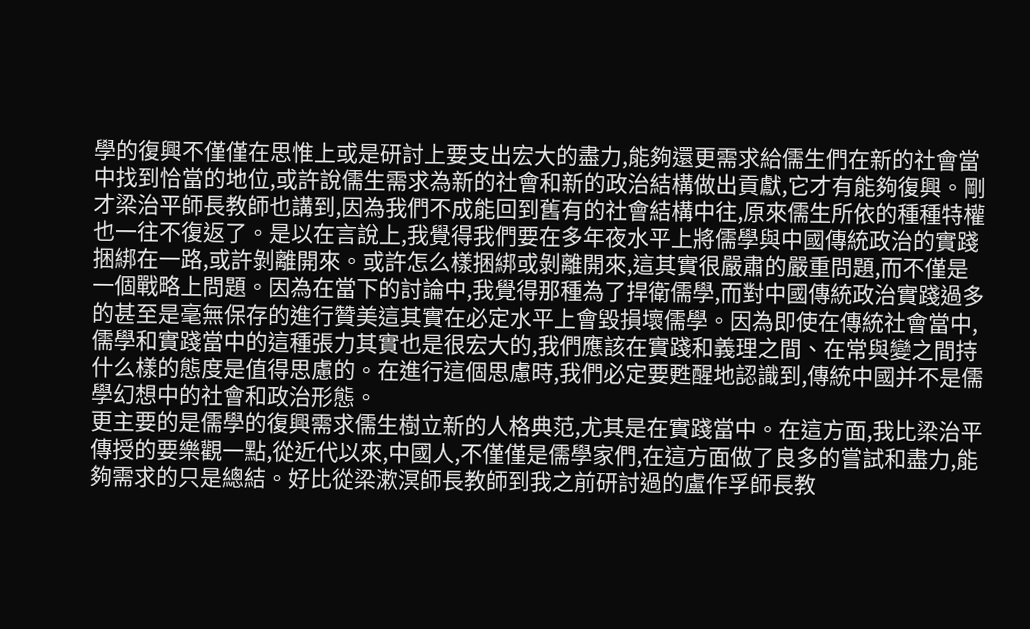學的復興不僅僅在思惟上或是研討上要支出宏大的盡力,能夠還更需求給儒生們在新的社會當中找到恰當的地位,或許說儒生需求為新的社會和新的政治結構做出貢獻,它才有能夠復興。剛才梁治平師長教師也講到,因為我們不成能回到舊有的社會結構中往,原來儒生所依的種種特權也一往不復返了。是以在言說上,我覺得我們要在多年夜水平上將儒學與中國傳統政治的實踐捆綁在一路,或許剝離開來。或許怎么樣捆綁或剝離開來,這其實很嚴肅的嚴重問題,而不僅是一個戰略上問題。因為在當下的討論中,我覺得那種為了捍衛儒學,而對中國傳統政治實踐過多的甚至是毫無保存的進行贊美這其實在必定水平上會毀損壞儒學。因為即使在傳統社會當中,儒學和實踐當中的這種張力其實也是很宏大的,我們應該在實踐和義理之間、在常與變之間持什么樣的態度是值得思慮的。在進行這個思慮時,我們必定要甦醒地認識到,傳統中國并不是儒學幻想中的社會和政治形態。
更主要的是儒學的復興需求儒生樹立新的人格典范,尤其是在實踐當中。在這方面,我比梁治平傳授的要樂觀一點,從近代以來,中國人,不僅僅是儒學家們,在這方面做了良多的嘗試和盡力,能夠需求的只是總結。好比從梁漱溟師長教師到我之前研討過的盧作孚師長教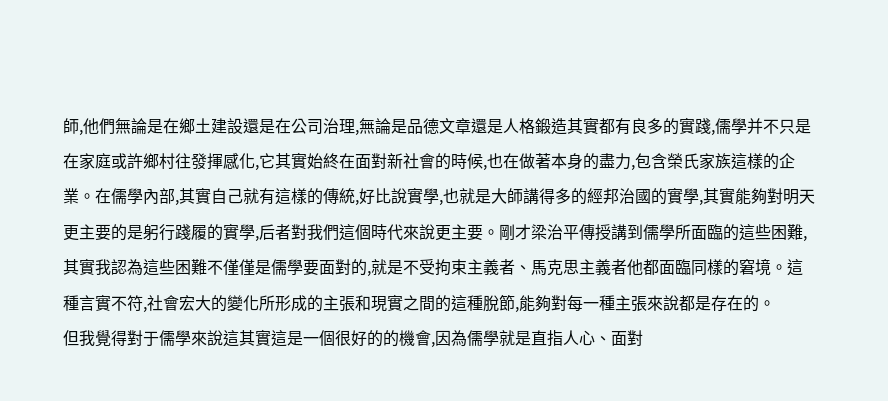師,他們無論是在鄉土建設還是在公司治理,無論是品德文章還是人格鍛造其實都有良多的實踐,儒學并不只是在家庭或許鄉村往發揮感化,它其實始終在面對新社會的時候,也在做著本身的盡力,包含榮氏家族這樣的企業。在儒學內部,其實自己就有這樣的傳統,好比說實學,也就是大師講得多的經邦治國的實學,其實能夠對明天更主要的是躬行踐履的實學,后者對我們這個時代來說更主要。剛才梁治平傳授講到儒學所面臨的這些困難,其實我認為這些困難不僅僅是儒學要面對的,就是不受拘束主義者、馬克思主義者他都面臨同樣的窘境。這種言實不符,社會宏大的變化所形成的主張和現實之間的這種脫節,能夠對每一種主張來說都是存在的。
但我覺得對于儒學來說這其實這是一個很好的的機會,因為儒學就是直指人心、面對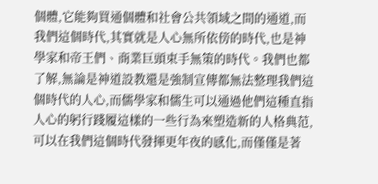個體,它能夠買通個體和社會公共領域之間的通道,而我們這個時代,其實就是人心無所依傍的時代,也是神學家和帝王們、商業巨頭束手無策的時代。我們也都了解,無論是神道設教還是強制宣傳都無法整理我們這個時代的人心,而儒學家和儒生可以通過他們這種直指人心的躬行踐履這樣的一些行為來塑造新的人格典范,可以在我們這個時代發揮更年夜的感化,而僅僅是著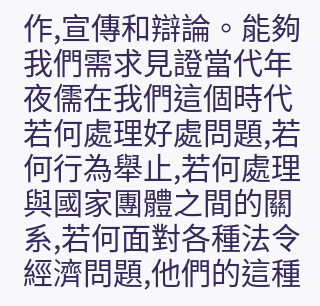作,宣傳和辯論。能夠我們需求見證當代年夜儒在我們這個時代若何處理好處問題,若何行為舉止,若何處理與國家團體之間的關系,若何面對各種法令經濟問題,他們的這種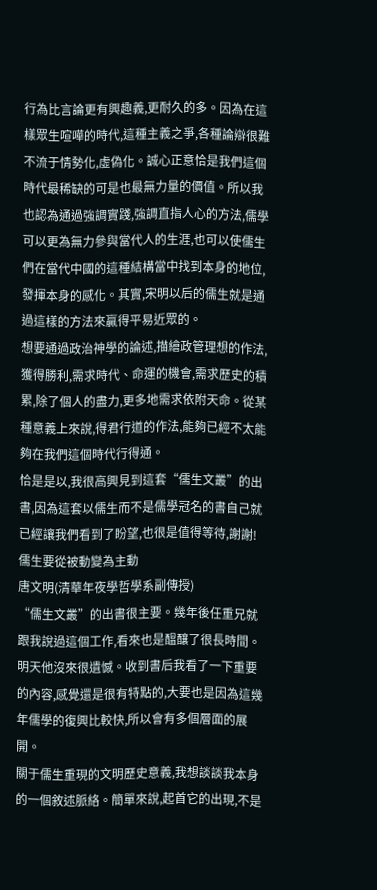行為比言論更有興趣義,更耐久的多。因為在這樣眾生喧嘩的時代,這種主義之爭,各種論辯很難不流于情勢化,虛偽化。誠心正意恰是我們這個時代最稀缺的可是也最無力量的價值。所以我也認為通過強調實踐,強調直指人心的方法,儒學可以更為無力參與當代人的生涯,也可以使儒生們在當代中國的這種結構當中找到本身的地位,發揮本身的感化。其實,宋明以后的儒生就是通過這樣的方法來贏得平易近眾的。
想要通過政治神學的論述,描繪政管理想的作法,獲得勝利,需求時代、命運的機會,需求歷史的積累,除了個人的盡力,更多地需求依附天命。從某種意義上來說,得君行道的作法,能夠已經不太能夠在我們這個時代行得通。
恰是是以,我很高興見到這套“儒生文叢”的出書,因為這套以儒生而不是儒學冠名的書自己就已經讓我們看到了盼望,也很是值得等待,謝謝!
儒生要從被動變為主動
唐文明(清華年夜學哲學系副傳授)
“儒生文叢”的出書很主要。幾年後任重兄就跟我說過這個工作,看來也是醞釀了很長時間。明天他沒來很遺憾。收到書后我看了一下重要的內容,感覺還是很有特點的,大要也是因為這幾年儒學的復興比較快,所以會有多個層面的展開。
關于儒生重現的文明歷史意義,我想談談我本身的一個敘述脈絡。簡單來說,起首它的出現,不是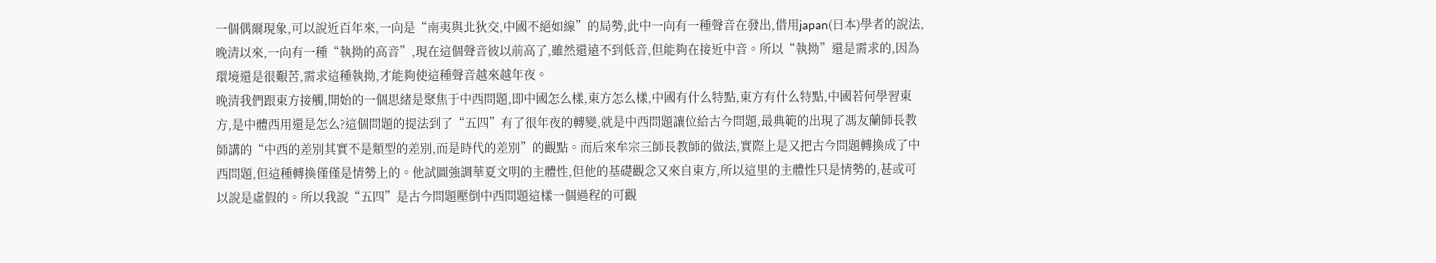一個偶爾現象,可以說近百年來,一向是“南夷與北狄交,中國不絕如線”的局勢,此中一向有一種聲音在發出,借用japan(日本)學者的說法,晚清以來,一向有一種“執拗的高音”,現在這個聲音彼以前高了,雖然還遠不到低音,但能夠在接近中音。所以“執拗”還是需求的,因為環境還是很艱苦,需求這種執拗,才能夠使這種聲音越來越年夜。
晚清我們跟東方接觸,開始的一個思緒是聚焦于中西問題,即中國怎么樣,東方怎么樣,中國有什么特點,東方有什么特點,中國若何學習東方,是中體西用還是怎么?這個問題的提法到了“五四”有了很年夜的轉變,就是中西問題讓位給古今問題,最典範的出現了馮友蘭師長教師講的“中西的差別其實不是類型的差別,而是時代的差別”的觀點。而后來牟宗三師長教師的做法,實際上是又把古今問題轉換成了中西問題,但這種轉換僅僅是情勢上的。他試圖強調華夏文明的主體性,但他的基礎觀念又來自東方,所以這里的主體性只是情勢的,甚或可以說是虛假的。所以我說“五四”是古今問題壓倒中西問題這樣一個過程的可觀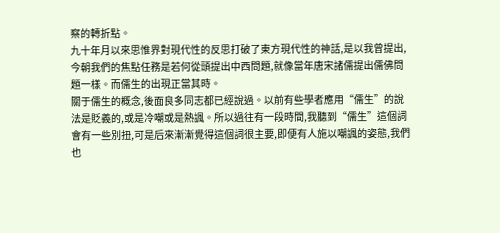察的轉折點。
九十年月以來思惟界對現代性的反思打破了東方現代性的神話,是以我曾提出,今朝我們的焦點任務是若何從頭提出中西問題,就像當年唐宋諸儒提出儒佛問題一樣。而儒生的出現正當其時。
關于儒生的概念,後面良多同志都已經說過。以前有些學者應用“儒生”的說法是貶義的,或是冷嘲或是熱諷。所以過往有一段時間,我聽到“儒生”這個詞會有一些別扭,可是后來漸漸覺得這個詞很主要,即便有人施以嘲諷的姿態,我們也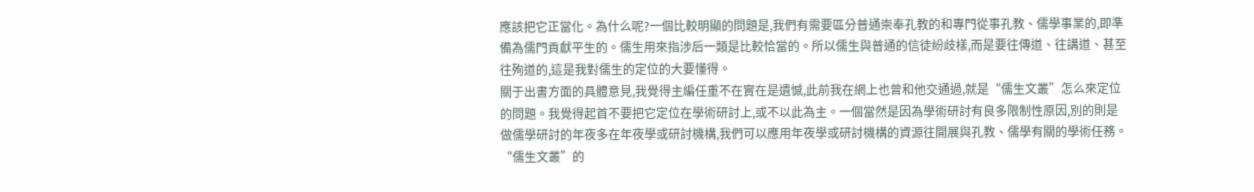應該把它正當化。為什么呢?一個比較明顯的問題是,我們有需要區分普通崇奉孔教的和專門從事孔教、儒學事業的,即準備為儒門貢獻平生的。儒生用來指涉后一類是比較恰當的。所以儒生與普通的信徒紛歧樣,而是要往傳道、往講道、甚至往殉道的,這是我對儒生的定位的大要懂得。
關于出書方面的具體意見,我覺得主編任重不在實在是遺憾,此前我在網上也曾和他交通過,就是“儒生文叢”怎么來定位的問題。我覺得起首不要把它定位在學術研討上,或不以此為主。一個當然是因為學術研討有良多限制性原因,別的則是做儒學研討的年夜多在年夜學或研討機構,我們可以應用年夜學或研討機構的資源往開展與孔教、儒學有關的學術任務。“儒生文叢”的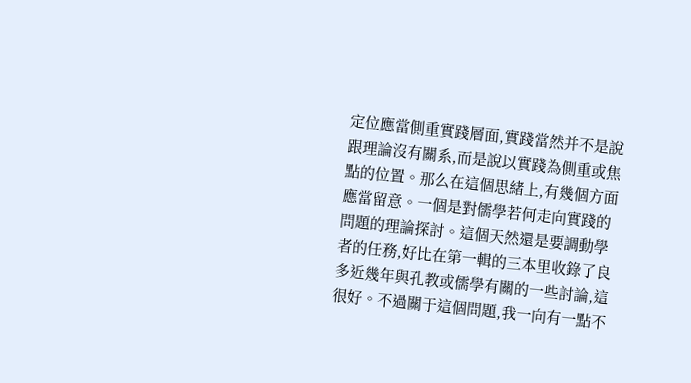定位應當側重實踐層面,實踐當然并不是說跟理論沒有關系,而是說以實踐為側重或焦點的位置。那么在這個思緒上,有幾個方面應當留意。一個是對儒學若何走向實踐的問題的理論探討。這個天然還是要調動學者的任務,好比在第一輯的三本里收錄了良多近幾年與孔教或儒學有關的一些討論,這很好。不過關于這個問題,我一向有一點不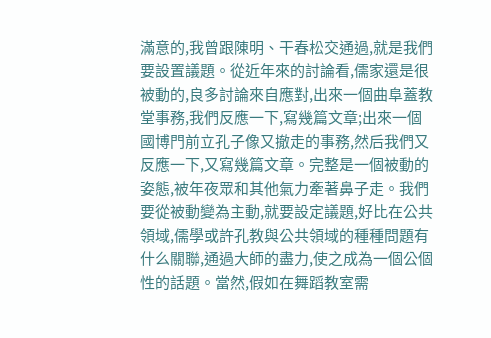滿意的,我曾跟陳明、干春松交通過,就是我們要設置議題。從近年來的討論看,儒家還是很被動的,良多討論來自應對,出來一個曲阜蓋教堂事務,我們反應一下,寫幾篇文章;出來一個國博門前立孔子像又撤走的事務,然后我們又反應一下,又寫幾篇文章。完整是一個被動的姿態,被年夜眾和其他氣力牽著鼻子走。我們要從被動變為主動,就要設定議題,好比在公共領域,儒學或許孔教與公共領域的種種問題有什么關聯,通過大師的盡力,使之成為一個公個性的話題。當然,假如在舞蹈教室需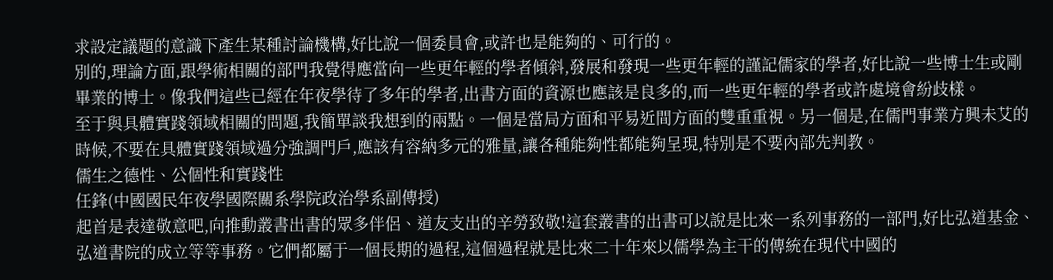求設定議題的意識下產生某種討論機構,好比說一個委員會,或許也是能夠的、可行的。
別的,理論方面,跟學術相關的部門我覺得應當向一些更年輕的學者傾斜,發展和發現一些更年輕的謹記儒家的學者,好比說一些博士生或剛畢業的博士。像我們這些已經在年夜學待了多年的學者,出書方面的資源也應該是良多的,而一些更年輕的學者或許處境會紛歧樣。
至于與具體實踐領域相關的問題,我簡單談我想到的兩點。一個是當局方面和平易近間方面的雙重重視。另一個是,在儒門事業方興未艾的時候,不要在具體實踐領域過分強調門戶,應該有容納多元的雅量,讓各種能夠性都能夠呈現,特別是不要內部先判教。
儒生之德性、公個性和實踐性
任鋒(中國國民年夜學國際關系學院政治學系副傳授)
起首是表達敬意吧,向推動叢書出書的眾多伴侶、道友支出的辛勞致敬!這套叢書的出書可以說是比來一系列事務的一部門,好比弘道基金、弘道書院的成立等等事務。它們都屬于一個長期的過程,這個過程就是比來二十年來以儒學為主干的傳統在現代中國的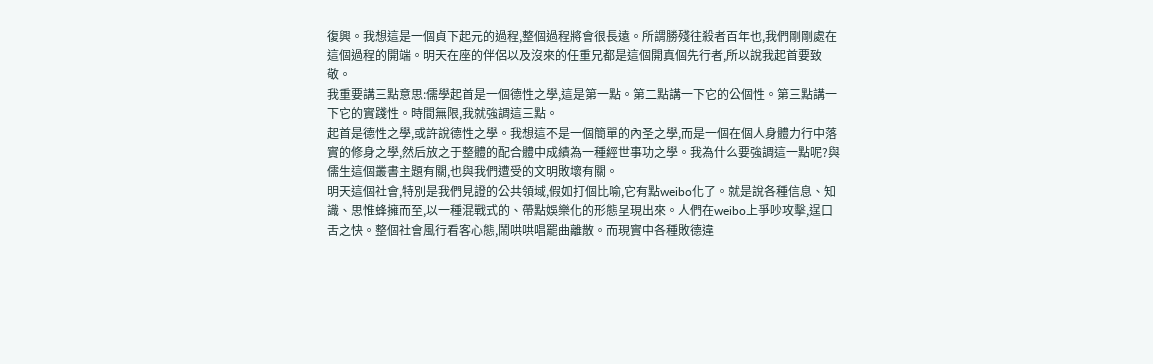復興。我想這是一個貞下起元的過程,整個過程將會很長遠。所謂勝殘往殺者百年也,我們剛剛處在這個過程的開端。明天在座的伴侶以及沒來的任重兄都是這個開真個先行者,所以說我起首要致敬。
我重要講三點意思:儒學起首是一個德性之學,這是第一點。第二點講一下它的公個性。第三點講一下它的實踐性。時間無限,我就強調這三點。
起首是德性之學,或許說德性之學。我想這不是一個簡單的內圣之學,而是一個在個人身體力行中落實的修身之學,然后放之于整體的配合體中成績為一種經世事功之學。我為什么要強調這一點呢?與儒生這個叢書主題有關,也與我們遭受的文明敗壞有關。
明天這個社會,特別是我們見證的公共領域,假如打個比喻,它有點weibo化了。就是說各種信息、知識、思惟蜂擁而至,以一種混戰式的、帶點娛樂化的形態呈現出來。人們在weibo上爭吵攻擊,逞口舌之快。整個社會風行看客心態,鬧哄哄唱罷曲離散。而現實中各種敗德違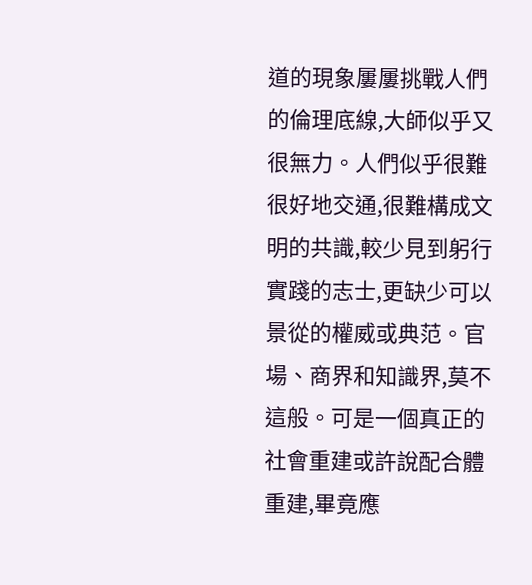道的現象屢屢挑戰人們的倫理底線,大師似乎又很無力。人們似乎很難很好地交通,很難構成文明的共識,較少見到躬行實踐的志士,更缺少可以景從的權威或典范。官場、商界和知識界,莫不這般。可是一個真正的社會重建或許說配合體重建,畢竟應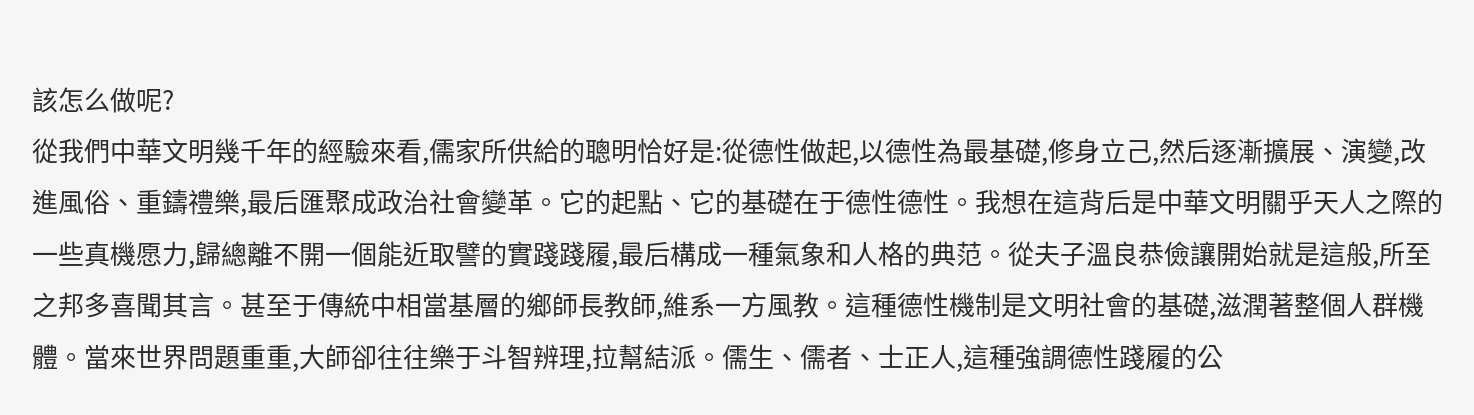該怎么做呢?
從我們中華文明幾千年的經驗來看,儒家所供給的聰明恰好是:從德性做起,以德性為最基礎,修身立己,然后逐漸擴展、演變,改進風俗、重鑄禮樂,最后匯聚成政治社會變革。它的起點、它的基礎在于德性德性。我想在這背后是中華文明關乎天人之際的一些真機愿力,歸總離不開一個能近取譬的實踐踐履,最后構成一種氣象和人格的典范。從夫子溫良恭儉讓開始就是這般,所至之邦多喜聞其言。甚至于傳統中相當基層的鄉師長教師,維系一方風教。這種德性機制是文明社會的基礎,滋潤著整個人群機體。當來世界問題重重,大師卻往往樂于斗智辨理,拉幫結派。儒生、儒者、士正人,這種強調德性踐履的公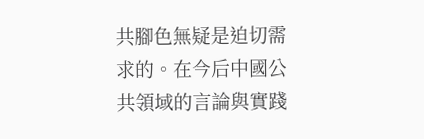共腳色無疑是迫切需求的。在今后中國公共領域的言論與實踐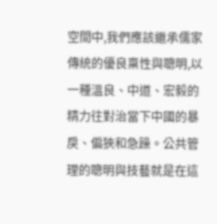空間中,我們應該繼承儒家傳統的優良稟性與聰明,以一種溫良、中道、宏毅的精力往對治當下中國的暴戾、偏狹和急躁。公共管理的聰明與技藝就是在這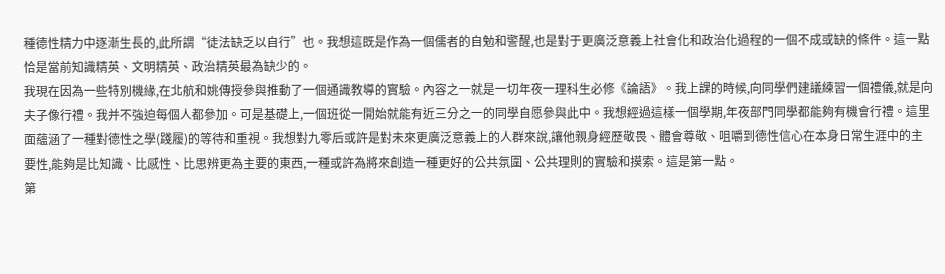種德性精力中逐漸生長的,此所謂“徒法缺乏以自行”也。我想這既是作為一個儒者的自勉和警醒,也是對于更廣泛意義上社會化和政治化過程的一個不成或缺的條件。這一點恰是當前知識精英、文明精英、政治精英最為缺少的。
我現在因為一些特別機緣,在北航和姚傳授參與推動了一個通識教導的實驗。內容之一就是一切年夜一理科生必修《論語》。我上課的時候,向同學們建議練習一個禮儀,就是向夫子像行禮。我并不強迫每個人都參加。可是基礎上,一個班從一開始就能有近三分之一的同學自愿參與此中。我想經過這樣一個學期,年夜部門同學都能夠有機會行禮。這里面蘊涵了一種對德性之學(踐履)的等待和重視。我想對九零后或許是對未來更廣泛意義上的人群來說,讓他親身經歷敬畏、體會尊敬、咀嚼到德性信心在本身日常生涯中的主要性,能夠是比知識、比感性、比思辨更為主要的東西,一種或許為將來創造一種更好的公共氛圍、公共理則的實驗和摸索。這是第一點。
第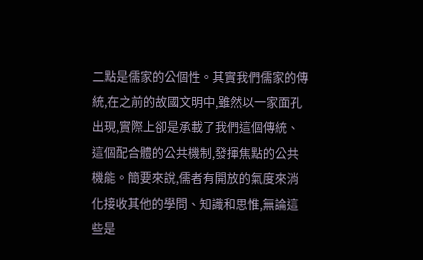二點是儒家的公個性。其實我們儒家的傳統,在之前的故國文明中,雖然以一家面孔出現,實際上卻是承載了我們這個傳統、這個配合體的公共機制,發揮焦點的公共機能。簡要來說,儒者有開放的氣度來消化接收其他的學問、知識和思惟,無論這些是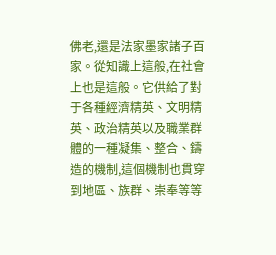佛老,還是法家墨家諸子百家。從知識上這般,在社會上也是這般。它供給了對于各種經濟精英、文明精英、政治精英以及職業群體的一種凝集、整合、鑄造的機制,這個機制也貫穿到地區、族群、崇奉等等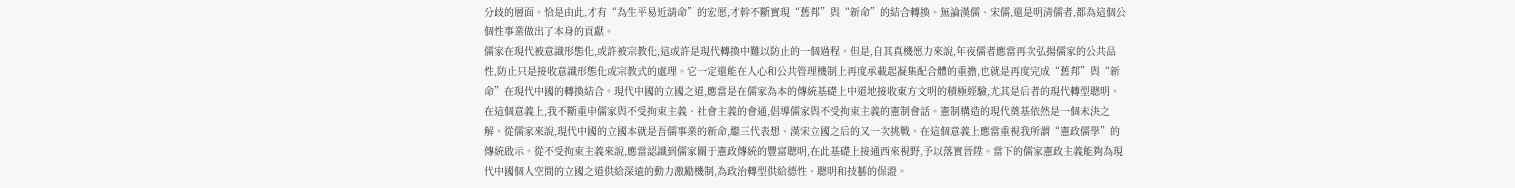分歧的層面。恰是由此,才有“為生平易近請命”的宏愿,才幹不斷實現“舊邦”與“新命”的結合轉換。無論漢儒、宋儒,還是明清儒者,都為這個公個性事業做出了本身的貢獻。
儒家在現代被意識形態化,或許被宗教化,這或許是現代轉換中難以防止的一個過程。但是,自其真機愿力來說,年夜儒者應當再次弘揚儒家的公共品性,防止只是接收意識形態化或宗教式的處理。它一定還能在人心和公共管理機制上再度承載起凝集配合體的重擔,也就是再度完成“舊邦”與“新命”在現代中國的轉換結合。現代中國的立國之道,應當是在儒家為本的傳統基礎上中道地接收東方文明的積極經驗,尤其是后者的現代轉型聰明。在這個意義上,我不斷重申儒家與不受拘束主義、社會主義的會通,倡導儒家與不受拘束主義的憲制會話。憲制構造的現代奠基依然是一個未決之解。從儒家來說,現代中國的立國本就是吾儒事業的新命,繼三代表想、漢宋立國之后的又一次挑戰。在這個意義上應當重視我所謂“憲政儒學”的傳統啟示。從不受拘束主義來說,應當認識到儒家關于憲政傳統的豐富聰明,在此基礎上接通西來視野,予以落實晉陞。當下的儒家憲政主義能夠為現代中國個人空間的立國之道供給深遠的動力激勵機制,為政治轉型供給德性、聰明和技藝的保證。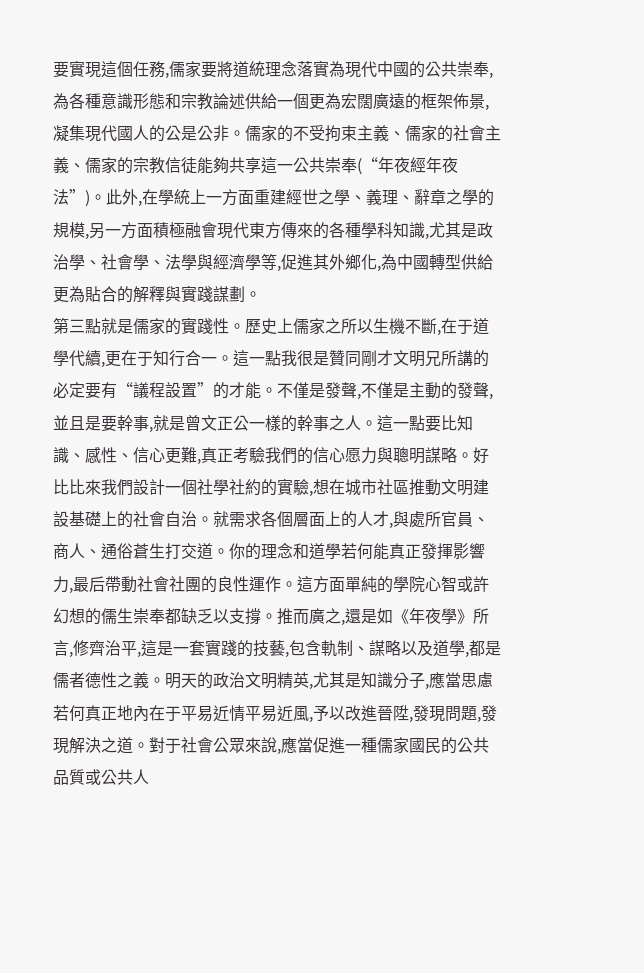要實現這個任務,儒家要將道統理念落實為現代中國的公共崇奉,為各種意識形態和宗教論述供給一個更為宏闊廣遠的框架佈景,凝集現代國人的公是公非。儒家的不受拘束主義、儒家的社會主義、儒家的宗教信徒能夠共享這一公共崇奉(“年夜經年夜法”)。此外,在學統上一方面重建經世之學、義理、辭章之學的規模,另一方面積極融會現代東方傳來的各種學科知識,尤其是政治學、社會學、法學與經濟學等,促進其外鄉化,為中國轉型供給更為貼合的解釋與實踐謀劃。
第三點就是儒家的實踐性。歷史上儒家之所以生機不斷,在于道學代續,更在于知行合一。這一點我很是贊同剛才文明兄所講的必定要有“議程設置”的才能。不僅是發聲,不僅是主動的發聲,並且是要幹事,就是曾文正公一樣的幹事之人。這一點要比知識、感性、信心更難,真正考驗我們的信心愿力與聰明謀略。好比比來我們設計一個社學社約的實驗,想在城市社區推動文明建設基礎上的社會自治。就需求各個層面上的人才,與處所官員、商人、通俗蒼生打交道。你的理念和道學若何能真正發揮影響力,最后帶動社會社團的良性運作。這方面單純的學院心智或許幻想的儒生崇奉都缺乏以支撐。推而廣之,還是如《年夜學》所言,修齊治平,這是一套實踐的技藝,包含軌制、謀略以及道學,都是儒者德性之義。明天的政治文明精英,尤其是知識分子,應當思慮若何真正地內在于平易近情平易近風,予以改進晉陞,發現問題,發現解決之道。對于社會公眾來說,應當促進一種儒家國民的公共品質或公共人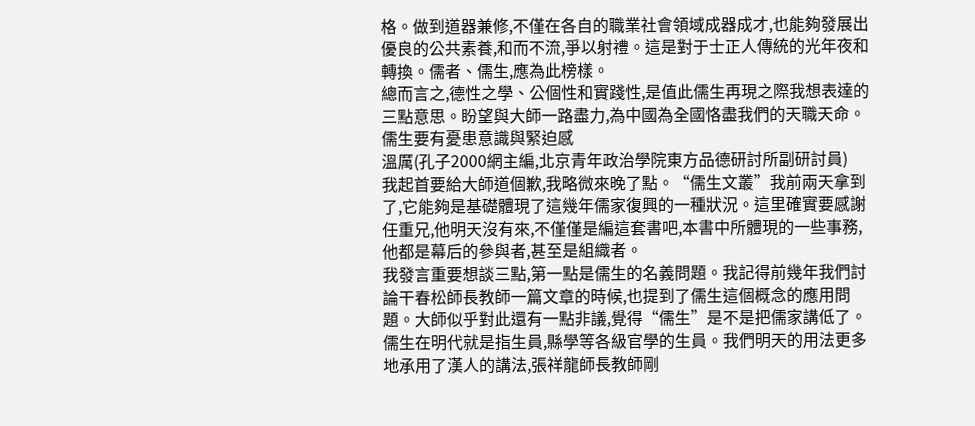格。做到道器兼修,不僅在各自的職業社會領域成器成才,也能夠發展出優良的公共素養,和而不流,爭以射禮。這是對于士正人傳統的光年夜和轉換。儒者、儒生,應為此榜樣。
總而言之,德性之學、公個性和實踐性,是值此儒生再現之際我想表達的三點意思。盼望與大師一路盡力,為中國為全國恪盡我們的天職天命。
儒生要有憂患意識與緊迫感
溫厲(孔子2000網主編,北京青年政治學院東方品德研討所副研討員)
我起首要給大師道個歉,我略微來晚了點。“儒生文叢”我前兩天拿到了,它能夠是基礎體現了這幾年儒家復興的一種狀況。這里確實要感謝任重兄,他明天沒有來,不僅僅是編這套書吧,本書中所體現的一些事務,他都是幕后的參與者,甚至是組織者。
我發言重要想談三點,第一點是儒生的名義問題。我記得前幾年我們討論干春松師長教師一篇文章的時候,也提到了儒生這個概念的應用問題。大師似乎對此還有一點非議,覺得“儒生”是不是把儒家講低了。儒生在明代就是指生員,縣學等各級官學的生員。我們明天的用法更多地承用了漢人的講法,張祥龍師長教師剛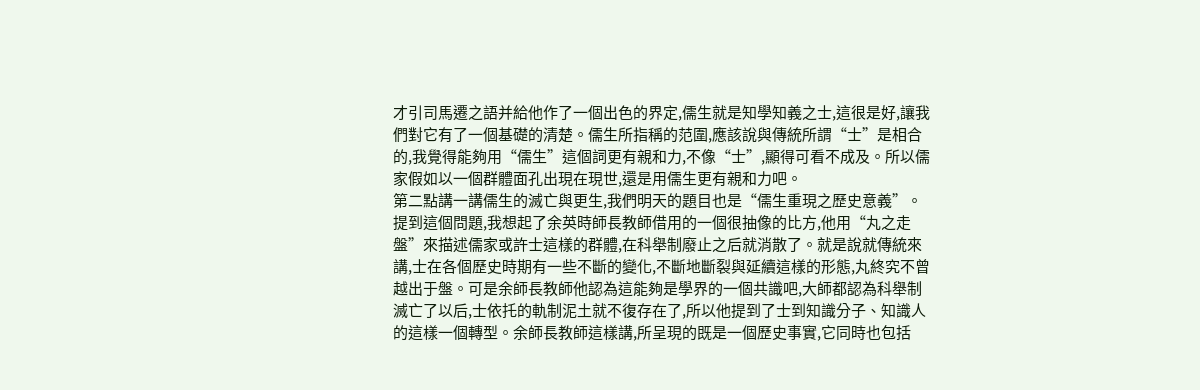才引司馬遷之語并給他作了一個出色的界定,儒生就是知學知義之士,這很是好,讓我們對它有了一個基礎的清楚。儒生所指稱的范圍,應該說與傳統所謂“士”是相合的,我覺得能夠用“儒生”這個詞更有親和力,不像“士”,顯得可看不成及。所以儒家假如以一個群體面孔出現在現世,還是用儒生更有親和力吧。
第二點講一講儒生的滅亡與更生,我們明天的題目也是“儒生重現之歷史意義”。提到這個問題,我想起了余英時師長教師借用的一個很抽像的比方,他用“丸之走盤”來描述儒家或許士這樣的群體,在科舉制廢止之后就消散了。就是說就傳統來講,士在各個歷史時期有一些不斷的變化,不斷地斷裂與延續這樣的形態,丸終究不曾越出于盤。可是余師長教師他認為這能夠是學界的一個共識吧,大師都認為科舉制滅亡了以后,士依托的軌制泥土就不復存在了,所以他提到了士到知識分子、知識人的這樣一個轉型。余師長教師這樣講,所呈現的既是一個歷史事實,它同時也包括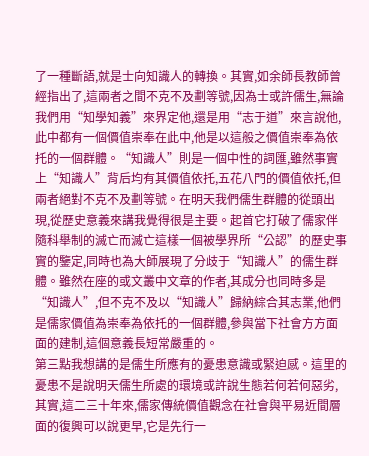了一種斷語,就是士向知識人的轉換。其實,如余師長教師曾經指出了,這兩者之間不克不及劃等號,因為士或許儒生,無論我們用“知學知義”來界定他,還是用“志于道”來言說他,此中都有一個價值崇奉在此中,他是以這般之價值崇奉為依托的一個群體。“知識人”則是一個中性的詞匯,雖然事實上“知識人”背后均有其價值依托,五花八門的價值依托,但兩者絕對不克不及劃等號。在明天我們儒生群體的從頭出現,從歷史意義來講我覺得很是主要。起首它打破了儒家伴隨科舉制的滅亡而滅亡這樣一個被學界所“公認”的歷史事實的鑒定,同時也為大師展現了分歧于“知識人”的儒生群體。雖然在座的或文叢中文章的作者,其成分也同時多是“知識人”,但不克不及以“知識人”歸納綜合其志業,他們是儒家價值為崇奉為依托的一個群體,參與當下社會方方面面的建制,這個意義長短常嚴重的。
第三點我想講的是儒生所應有的憂患意識或緊迫感。這里的憂患不是說明天儒生所處的環境或許說生態若何若何惡劣,其實,這二三十年來,儒家傳統價值觀念在社會與平易近間層面的復興可以說更早,它是先行一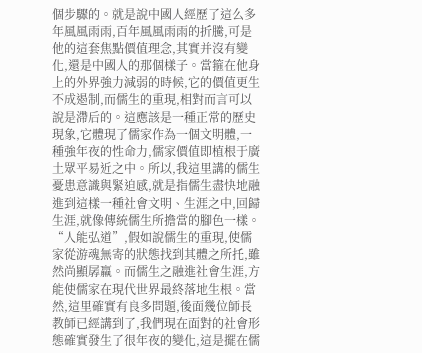個步驟的。就是說中國人經歷了這么多年風風雨雨,百年風風雨雨的折騰,可是他的這套焦點價值理念,其實并沒有變化,還是中國人的那個樣子。當箍在他身上的外界強力減弱的時候,它的價值更生不成遏制,而儒生的重現,相對而言可以說是滯后的。這應該是一種正常的歷史現象,它體現了儒家作為一個文明體,一種強年夜的性命力,儒家價值即植根于廣土眾平易近之中。所以,我這里講的儒生憂患意識與緊迫感,就是指儒生盡快地融進到這樣一種社會文明、生涯之中,回歸生涯,就像傳統儒生所擔當的腳色一樣。“人能弘道”,假如說儒生的重現,使儒家從游魂無寄的狀態找到其體之所托,雖然尚顯孱羸。而儒生之融進社會生涯,方能使儒家在現代世界最終落地生根。當然,這里確實有良多問題,後面幾位師長教師已經講到了,我們現在面對的社會形態確實發生了很年夜的變化,這是擺在儒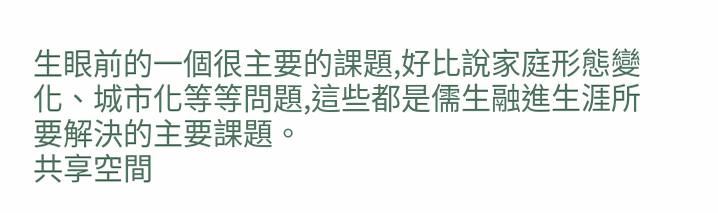生眼前的一個很主要的課題,好比說家庭形態變化、城市化等等問題,這些都是儒生融進生涯所要解決的主要課題。
共享空間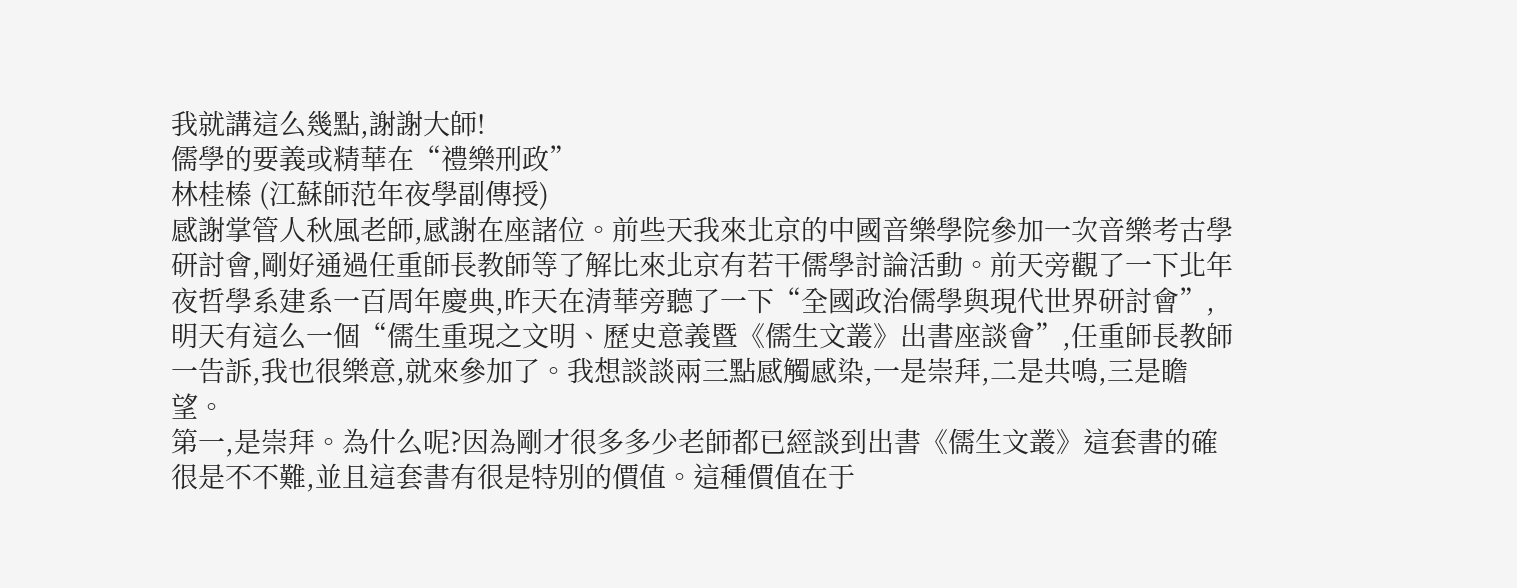我就講這么幾點,謝謝大師!
儒學的要義或精華在“禮樂刑政”
林桂榛 (江蘇師范年夜學副傳授)
感謝掌管人秋風老師,感謝在座諸位。前些天我來北京的中國音樂學院參加一次音樂考古學研討會,剛好通過任重師長教師等了解比來北京有若干儒學討論活動。前天旁觀了一下北年夜哲學系建系一百周年慶典,昨天在清華旁聽了一下“全國政治儒學與現代世界研討會”,明天有這么一個“儒生重現之文明、歷史意義暨《儒生文叢》出書座談會”,任重師長教師一告訴,我也很樂意,就來參加了。我想談談兩三點感觸感染,一是崇拜,二是共鳴,三是瞻望。
第一,是崇拜。為什么呢?因為剛才很多多少老師都已經談到出書《儒生文叢》這套書的確很是不不難,並且這套書有很是特別的價值。這種價值在于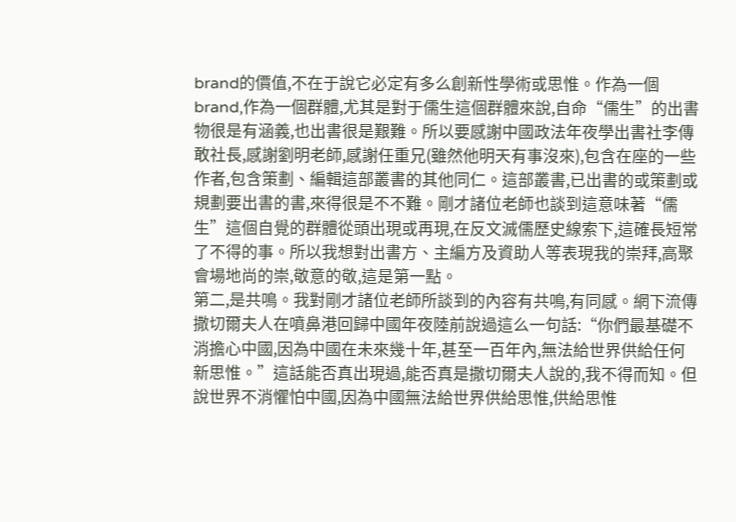brand的價值,不在于說它必定有多么創新性學術或思惟。作為一個brand,作為一個群體,尤其是對于儒生這個群體來說,自命“儒生”的出書物很是有涵義,也出書很是艱難。所以要感謝中國政法年夜學出書社李傳敢社長,感謝劉明老師,感謝任重兄(雖然他明天有事沒來),包含在座的一些作者,包含策劃、編輯這部叢書的其他同仁。這部叢書,已出書的或策劃或規劃要出書的書,來得很是不不難。剛才諸位老師也談到這意味著“儒生”這個自覺的群體從頭出現或再現,在反文滅儒歷史線索下,這確長短常了不得的事。所以我想對出書方、主編方及資助人等表現我的崇拜,高聚會場地尚的崇,敬意的敬,這是第一點。
第二,是共鳴。我對剛才諸位老師所談到的內容有共鳴,有同感。網下流傳撒切爾夫人在噴鼻港回歸中國年夜陸前說過這么一句話:“你們最基礎不消擔心中國,因為中國在未來幾十年,甚至一百年內,無法給世界供給任何新思惟。”這話能否真出現過,能否真是撒切爾夫人說的,我不得而知。但說世界不消懼怕中國,因為中國無法給世界供給思惟,供給思惟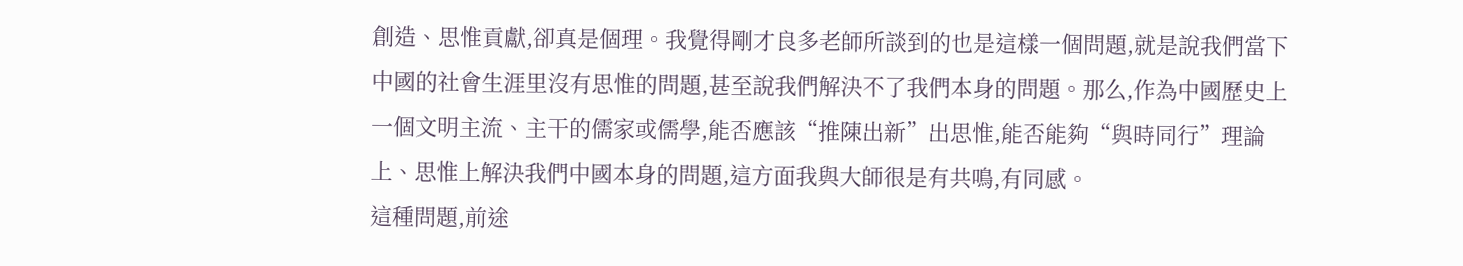創造、思惟貢獻,卻真是個理。我覺得剛才良多老師所談到的也是這樣一個問題,就是說我們當下中國的社會生涯里沒有思惟的問題,甚至說我們解決不了我們本身的問題。那么,作為中國歷史上一個文明主流、主干的儒家或儒學,能否應該“推陳出新”出思惟,能否能夠“與時同行”理論上、思惟上解決我們中國本身的問題,這方面我與大師很是有共鳴,有同感。
這種問題,前途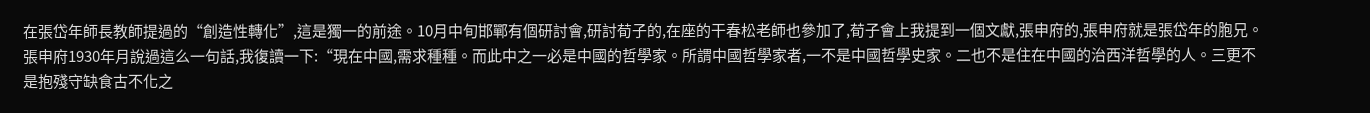在張岱年師長教師提過的“創造性轉化”,這是獨一的前途。10月中旬邯鄲有個研討會,研討荀子的,在座的干春松老師也參加了,荀子會上我提到一個文獻,張申府的,張申府就是張岱年的胞兄。張申府1930年月說過這么一句話,我復讀一下:“現在中國,需求種種。而此中之一必是中國的哲學家。所謂中國哲學家者,一不是中國哲學史家。二也不是住在中國的治西洋哲學的人。三更不是抱殘守缺食古不化之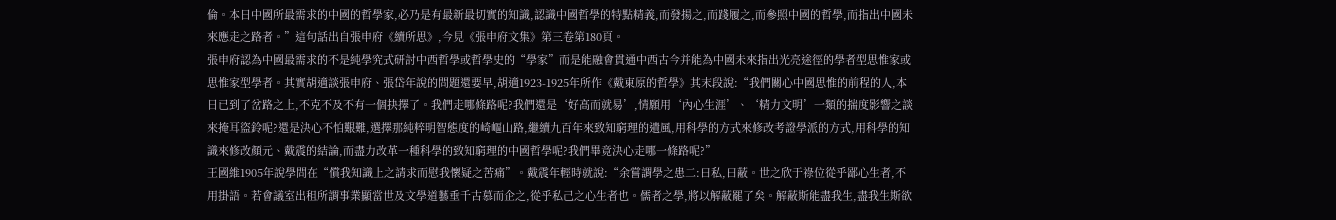倫。本日中國所最需求的中國的哲學家,必乃是有最新最切實的知識,認識中國哲學的特點精義,而發揚之,而踐履之,而參照中國的哲學,而指出中國未來應走之路者。”這句話出自張申府《續所思》,今見《張申府文集》第三卷第180頁。
張申府認為中國最需求的不是純學究式研討中西哲學或哲學史的“學家”而是能融會貫通中西古今并能為中國未來指出光亮途徑的學者型思惟家或思惟家型學者。其實胡適談張申府、張岱年說的問題還要早,胡適1923-1925年所作《戴東原的哲學》其末段說:“我們關心中國思惟的前程的人,本日已到了岔路之上,不克不及不有一個抉擇了。我們走哪條路呢?我們還是‘好高而就易’,情願用‘內心生涯’、‘精力文明’一類的揣度影響之談來掩耳盜鈴呢?還是決心不怕艱難,選擇那純粹明智態度的崎嶇山路,繼續九百年來致知窮理的遺風,用科學的方式來修改考證學派的方式,用科學的知識來修改顏元、戴震的結論,而盡力改革一種科學的致知窮理的中國哲學呢?我們畢竟決心走哪一條路呢?”
王國維1905年說學問在“償我知識上之請求而慰我懷疑之苦痛”。戴震年輕時就說:“余嘗謂學之患二:曰私,曰蔽。世之欣于祿位從乎鄙心生者,不用掛語。若會議室出租所謂事業顯當世及文學道藝垂千古慕而企之,從乎私己之心生者也。儒者之學,將以解蔽罷了矣。解蔽斯能盡我生,盡我生斯欲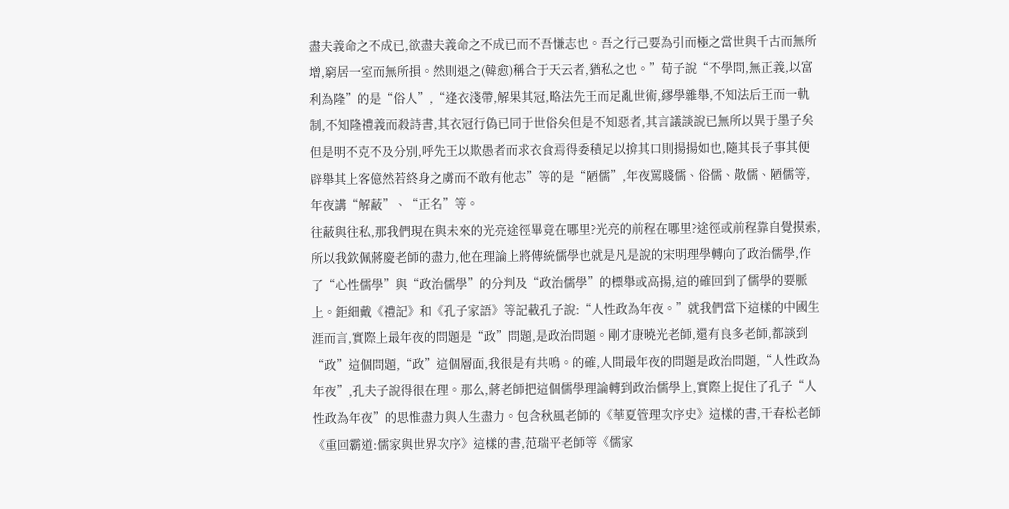盡夫義命之不成已,欲盡夫義命之不成已而不吾慊志也。吾之行己要為引而極之當世與千古而無所增,窮居一室而無所損。然則退之(韓愈)稱合于天云者,猶私之也。”荀子說“不學問,無正義,以富利為隆”的是“俗人”,“逢衣淺帶,解果其冠,略法先王而足亂世術,繆學雜舉,不知法后王而一軌制,不知隆禮義而殺詩書,其衣冠行偽已同于世俗矣但是不知惡者,其言議談說已無所以異于墨子矣但是明不克不及分別,呼先王以欺愚者而求衣食焉得委積足以揜其口則揚揚如也,隨其長子事其便辟舉其上客億然若終身之虜而不敢有他志”等的是“陋儒”,年夜罵賤儒、俗儒、散儒、陋儒等,年夜講“解蔽”、“正名”等。
往蔽與往私,那我們現在與未來的光亮途徑畢竟在哪里?光亮的前程在哪里?途徑或前程靠自覺摸索,所以我欽佩蔣慶老師的盡力,他在理論上將傳統儒學也就是凡是說的宋明理學轉向了政治儒學,作了“心性儒學”與“政治儒學”的分判及“政治儒學”的標舉或高揚,這的確回到了儒學的要脈上。鉅細戴《禮記》和《孔子家語》等記載孔子說:“人性政為年夜。”就我們當下這樣的中國生涯而言,實際上最年夜的問題是“政”問題,是政治問題。剛才康曉光老師,還有良多老師,都談到“政”這個問題,“政”這個層面,我很是有共鳴。的確,人間最年夜的問題是政治問題,“人性政為年夜”,孔夫子說得很在理。那么,蔣老師把這個儒學理論轉到政治儒學上,實際上捉住了孔子“人性政為年夜”的思惟盡力與人生盡力。包含秋風老師的《華夏管理次序史》這樣的書,干春松老師《重回霸道:儒家與世界次序》這樣的書,范瑞平老師等《儒家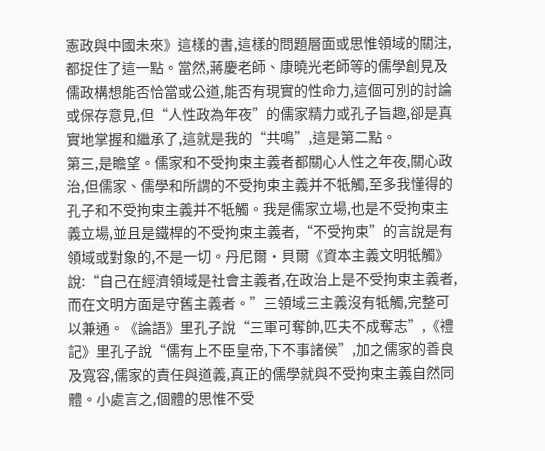憲政與中國未來》這樣的書,這樣的問題層面或思惟領域的關注,都捉住了這一點。當然,蔣慶老師、康曉光老師等的儒學創見及儒政構想能否恰當或公道,能否有現實的性命力,這個可別的討論或保存意見,但“人性政為年夜”的儒家精力或孔子旨趣,卻是真實地掌握和繼承了,這就是我的“共鳴”,這是第二點。
第三,是瞻望。儒家和不受拘束主義者都關心人性之年夜,關心政治,但儒家、儒學和所謂的不受拘束主義并不牴觸,至多我懂得的孔子和不受拘束主義并不牴觸。我是儒家立場,也是不受拘束主義立場,並且是鐵桿的不受拘束主義者,“不受拘束”的言說是有領域或對象的,不是一切。丹尼爾·貝爾《資本主義文明牴觸》說:“自己在經濟領域是社會主義者,在政治上是不受拘束主義者,而在文明方面是守舊主義者。”三領域三主義沒有牴觸,完整可以兼通。《論語》里孔子說“三軍可奪帥,匹夫不成奪志”,《禮記》里孔子說“儒有上不臣皇帝,下不事諸侯”,加之儒家的善良及寬容,儒家的責任與道義,真正的儒學就與不受拘束主義自然同體。小處言之,個體的思惟不受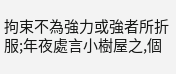拘束不為強力或強者所折服;年夜處言小樹屋之,個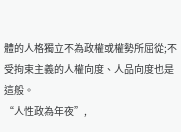體的人格獨立不為政權或權勢所屈從;不受拘束主義的人權向度、人品向度也是這般。
“人性政為年夜”,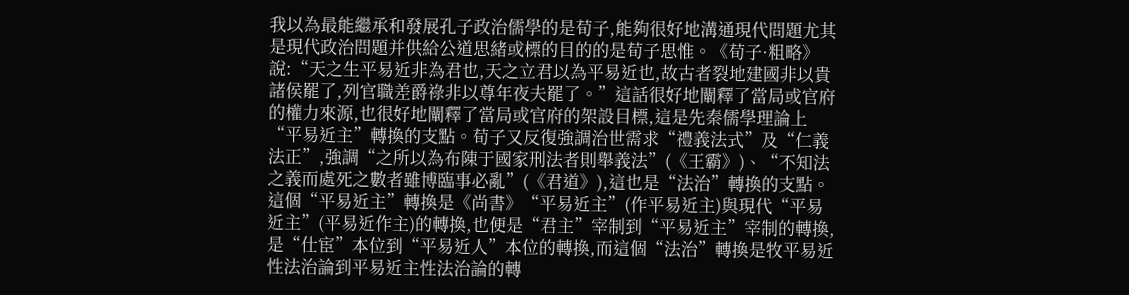我以為最能繼承和發展孔子政治儒學的是荀子,能夠很好地溝通現代問題尤其是現代政治問題并供給公道思緒或標的目的的是荀子思惟。《荀子·粗略》說:“天之生平易近非為君也,天之立君以為平易近也,故古者裂地建國非以貴諸侯罷了,列官職差爵祿非以尊年夜夫罷了。”這話很好地闡釋了當局或官府的權力來源,也很好地闡釋了當局或官府的架設目標,這是先秦儒學理論上“平易近主”轉換的支點。荀子又反復強調治世需求“禮義法式”及“仁義法正”,強調“之所以為布陳于國家刑法者則舉義法”(《王霸》)、“不知法之義而處死之數者雖博臨事必亂”(《君道》),這也是“法治”轉換的支點。這個“平易近主”轉換是《尚書》“平易近主”(作平易近主)與現代“平易近主”(平易近作主)的轉換,也便是“君主”宰制到“平易近主”宰制的轉換,是“仕宦”本位到“平易近人”本位的轉換,而這個“法治”轉換是牧平易近性法治論到平易近主性法治論的轉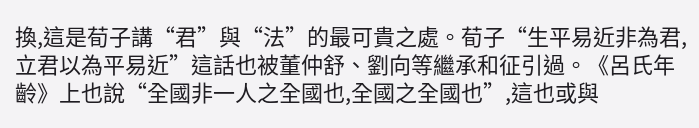換,這是荀子講“君”與“法”的最可貴之處。荀子“生平易近非為君,立君以為平易近”這話也被董仲舒、劉向等繼承和征引過。《呂氏年齡》上也說“全國非一人之全國也,全國之全國也”,這也或與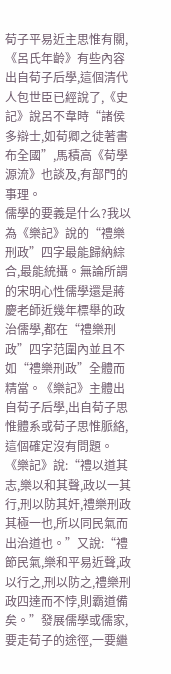荀子平易近主思惟有關,《呂氏年齡》有些內容出自荀子后學,這個清代人包世臣已經說了,《史記》說呂不韋時“諸侯多辯士,如荀卿之徒著書布全國”,馬積高《荀學源流》也談及,有部門的事理。
儒學的要義是什么?我以為《樂記》說的“禮樂刑政”四字最能歸納綜合,最能統攝。無論所謂的宋明心性儒學還是蔣慶老師近幾年標舉的政治儒學,都在“禮樂刑政”四字范圍內並且不如“禮樂刑政”全體而精當。《樂記》主體出自荀子后學,出自荀子思惟體系或荀子思惟脈絡,這個確定沒有問題。《樂記》說:“禮以道其志,樂以和其聲,政以一其行,刑以防其奸,禮樂刑政其極一也,所以同民氣而出治道也。”又說:“禮節民氣,樂和平易近聲,政以行之,刑以防之,禮樂刑政四達而不悖,則霸道備矣。”發展儒學或儒家,要走荀子的途徑,一要繼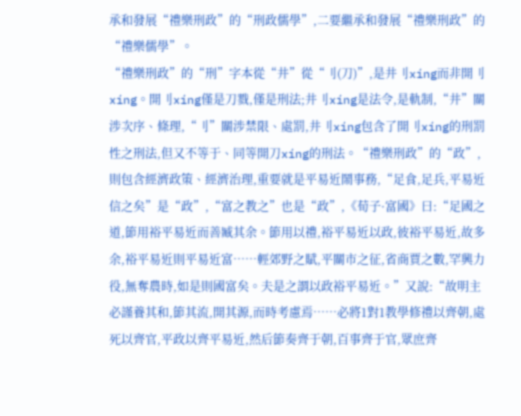承和發展“禮樂刑政”的“刑政儒學”,二要繼承和發展“禮樂刑政”的“禮樂儒學”。
“禮樂刑政”的“刑”字本從“井”從“刂(刀)”,是井刂xíng而非開刂xíng。開刂xíng僅是刀戮,僅是刑法;井刂xíng是法令,是軌制,“井”關涉次序、條理,“刂”關涉禁限、處罰,井刂xíng包含了開刂xíng的刑罰性之刑法,但又不等于、同等開刀xíng的刑法。“禮樂刑政”的“政”,則包含經濟政策、經濟治理,重要就是平易近鬧事務,“足食,足兵,平易近信之矣”是“政”,“富之教之”也是“政”,《荀子·富國》曰:“足國之道,節用裕平易近而善臧其余。節用以禮,裕平易近以政,彼裕平易近,故多余,裕平易近則平易近富……輕郊野之賦,平關市之征,省商賈之數,罕興力役,無奪農時,如是則國富矣。夫是之謂以政裕平易近。”又說:“故明主必謹養其和,節其流,開其源,而時考慮焉……必將1對1教學修禮以齊朝,處死以齊官,平政以齊平易近,然后節奏齊于朝,百事齊于官,眾庶齊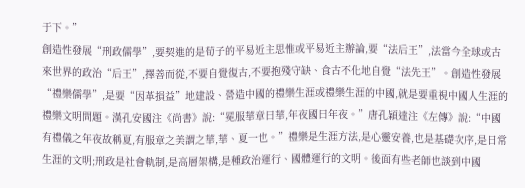于下。”
創造性發展“刑政儒學”,要契進的是荀子的平易近主思惟或平易近主辦論,要“法后王”,法當今全球或古來世界的政治“后王”,擇善而從,不要自覺復古,不要抱殘守缺、食古不化地自覺“法先王”。創造性發展“禮樂儒學”,是要“因革損益”地建設、營造中國的禮樂生涯或禮樂生涯的中國,就是要重視中國人生涯的禮樂文明問題。漢孔安國注《尚書》說:“冕服華章曰華,年夜國曰年夜。”唐孔穎達注《左傳》說:“中國有禮儀之年夜故稱夏,有服章之美謂之華,華、夏一也。”禮樂是生涯方法,是心靈安養,也是基礎次序,是日常生涯的文明;刑政是社會軌制,是高層架構,是種政治運行、國體運行的文明。後面有些老師也談到中國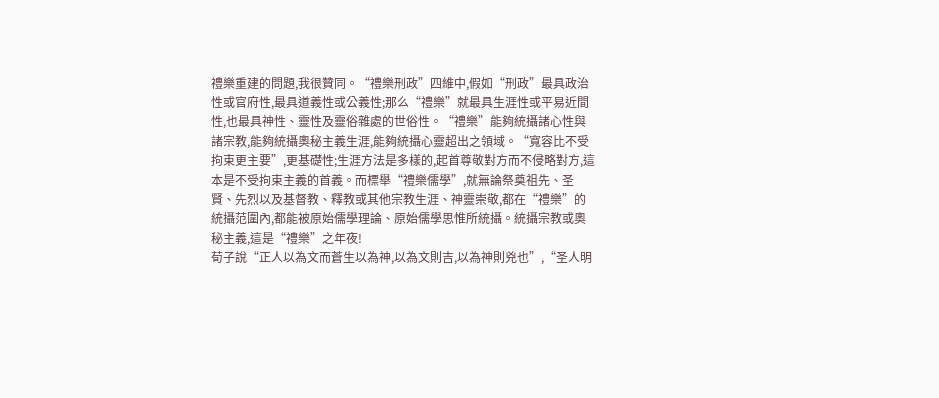禮樂重建的問題,我很贊同。“禮樂刑政”四維中,假如“刑政”最具政治性或官府性,最具道義性或公義性;那么“禮樂”就最具生涯性或平易近間性,也最具神性、靈性及靈俗雜處的世俗性。“禮樂”能夠統攝諸心性與諸宗教,能夠統攝奧秘主義生涯,能夠統攝心靈超出之領域。“寬容比不受拘束更主要”,更基礎性;生涯方法是多樣的,起首尊敬對方而不侵略對方,這本是不受拘束主義的首義。而標舉“禮樂儒學”,就無論祭奠祖先、圣賢、先烈以及基督教、釋教或其他宗教生涯、神靈崇敬,都在“禮樂”的統攝范圍內,都能被原始儒學理論、原始儒學思惟所統攝。統攝宗教或奧秘主義,這是“禮樂”之年夜!
荀子說“正人以為文而蒼生以為神,以為文則吉,以為神則兇也”,“圣人明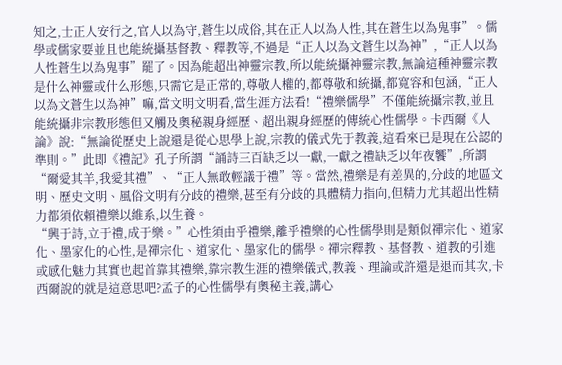知之,士正人安行之,官人以為守,蒼生以成俗,其在正人以為人性,其在蒼生以為鬼事”。儒學或儒家要並且也能統攝基督教、釋教等,不過是“正人以為文蒼生以為神”,“正人以為人性蒼生以為鬼事”罷了。因為能超出神靈宗教,所以能統攝神靈宗教,無論這種神靈宗教是什么神靈或什么形態,只需它是正常的,尊敬人權的,都尊敬和統攝,都寬容和包涵,“正人以為文蒼生以為神”嘛,當文明文明看,當生涯方法看!“禮樂儒學”不僅能統攝宗教,並且能統攝非宗教形態但又觸及奧秘親身經歷、超出親身經歷的傳統心性儒學。卡西爾《人論》說:“無論從歷史上說還是從心思學上說,宗教的儀式先于教義,這看來已是現在公認的準則。”此即《禮記》孔子所謂“誦詩三百缺乏以一獻,一獻之禮缺乏以年夜饗”,所謂“爾愛其羊,我愛其禮”、“正人無敢輕議于禮”等。當然,禮樂是有差異的,分歧的地區文明、歷史文明、風俗文明有分歧的禮樂,甚至有分歧的具體精力指向,但精力尤其超出性精力都須依賴禮樂以維系,以生養。
“興于詩,立于禮,成于樂。”心性須由乎禮樂,離乎禮樂的心性儒學則是類似禪宗化、道家化、墨家化的心性,是禪宗化、道家化、墨家化的儒學。禪宗釋教、基督教、道教的引進或感化魅力其實也起首靠其禮樂,靠宗教生涯的禮樂儀式,教義、理論或許還是退而其次,卡西爾說的就是這意思吧?孟子的心性儒學有奧秘主義,講心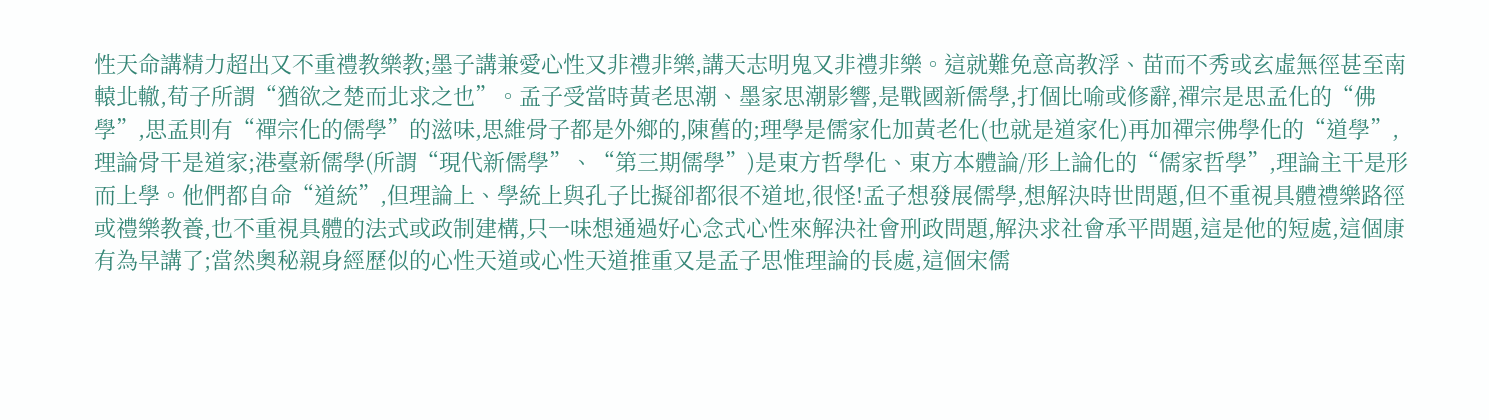性天命講精力超出又不重禮教樂教;墨子講兼愛心性又非禮非樂,講天志明鬼又非禮非樂。這就難免意高教浮、苗而不秀或玄虛無徑甚至南轅北轍,荀子所謂“猶欲之楚而北求之也”。孟子受當時黃老思潮、墨家思潮影響,是戰國新儒學,打個比喻或修辭,禪宗是思孟化的“佛學”,思孟則有“禪宗化的儒學”的滋味,思維骨子都是外鄉的,陳舊的;理學是儒家化加黃老化(也就是道家化)再加禪宗佛學化的“道學”,理論骨干是道家;港臺新儒學(所謂“現代新儒學”、“第三期儒學”)是東方哲學化、東方本體論/形上論化的“儒家哲學”,理論主干是形而上學。他們都自命“道統”,但理論上、學統上與孔子比擬卻都很不道地,很怪!孟子想發展儒學,想解決時世問題,但不重視具體禮樂路徑或禮樂教養,也不重視具體的法式或政制建構,只一味想通過好心念式心性來解決社會刑政問題,解決求社會承平問題,這是他的短處,這個康有為早講了;當然奧秘親身經歷似的心性天道或心性天道推重又是孟子思惟理論的長處,這個宋儒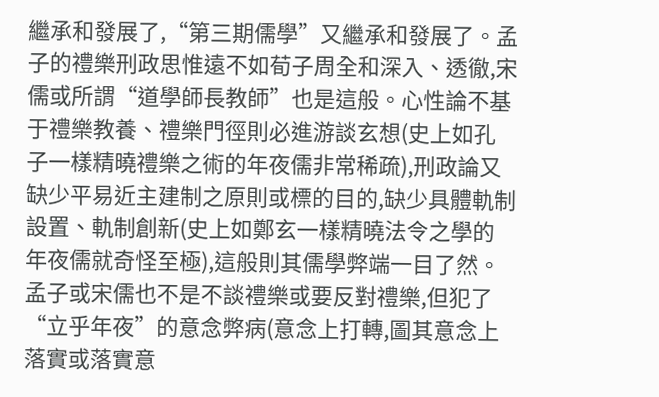繼承和發展了,“第三期儒學”又繼承和發展了。孟子的禮樂刑政思惟遠不如荀子周全和深入、透徹,宋儒或所謂“道學師長教師”也是這般。心性論不基于禮樂教養、禮樂門徑則必進游談玄想(史上如孔子一樣精曉禮樂之術的年夜儒非常稀疏),刑政論又缺少平易近主建制之原則或標的目的,缺少具體軌制設置、軌制創新(史上如鄭玄一樣精曉法令之學的年夜儒就奇怪至極),這般則其儒學弊端一目了然。
孟子或宋儒也不是不談禮樂或要反對禮樂,但犯了“立乎年夜”的意念弊病(意念上打轉,圖其意念上落實或落實意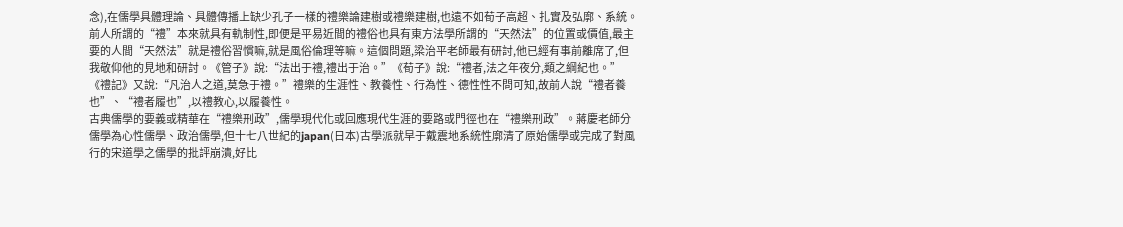念),在儒學具體理論、具體傳播上缺少孔子一樣的禮樂論建樹或禮樂建樹,也遠不如荀子高超、扎實及弘廓、系統。前人所謂的“禮”本來就具有軌制性,即便是平易近間的禮俗也具有東方法學所謂的“天然法”的位置或價值,最主要的人間“天然法”就是禮俗習慣嘛,就是風俗倫理等嘛。這個問題,梁治平老師最有研討,他已經有事前離席了,但我敬仰他的見地和研討。《管子》說:“法出于禮,禮出于治。”《荀子》說:“禮者,法之年夜分,類之綱紀也。”《禮記》又說:“凡治人之道,莫急于禮。”禮樂的生涯性、教養性、行為性、德性性不問可知,故前人說“禮者養也”、“禮者履也”,以禮教心,以履養性。
古典儒學的要義或精華在“禮樂刑政”,儒學現代化或回應現代生涯的要路或門徑也在“禮樂刑政”。蔣慶老師分儒學為心性儒學、政治儒學,但十七八世紀的japan(日本)古學派就早于戴震地系統性廓清了原始儒學或完成了對風行的宋道學之儒學的批評崩潰,好比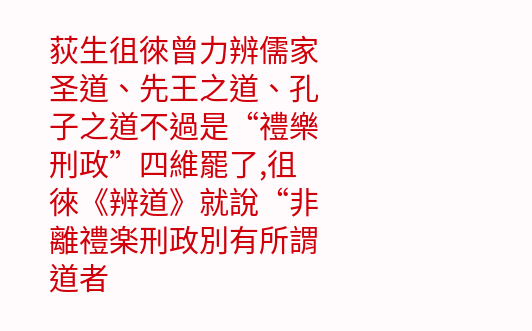荻生徂徠曾力辨儒家圣道、先王之道、孔子之道不過是“禮樂刑政”四維罷了,徂徠《辨道》就說“非離禮楽刑政別有所謂道者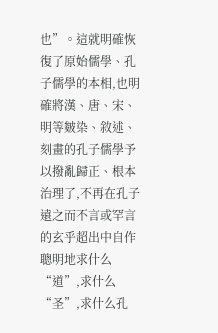也”。這就明確恢復了原始儒學、孔子儒學的本相,也明確將漢、唐、宋、明等皴染、敘述、刻畫的孔子儒學予以撥亂歸正、根本治理了,不再在孔子遠之而不言或罕言的玄乎超出中自作聰明地求什么“道”,求什么“圣”,求什么孔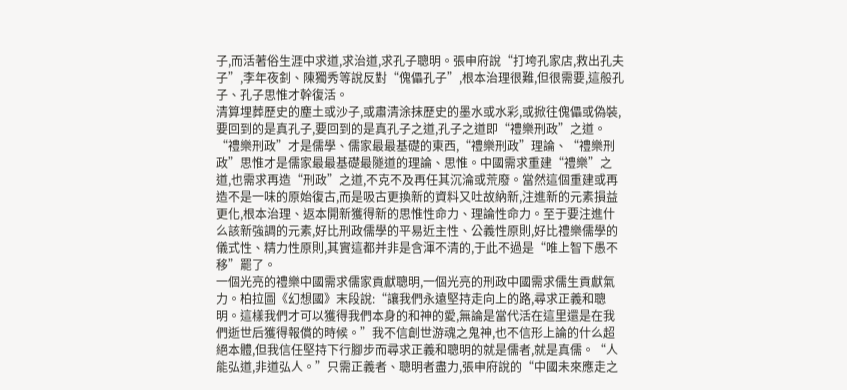子,而活著俗生涯中求道,求治道,求孔子聰明。張申府說“打垮孔家店,救出孔夫子”,李年夜釗、陳獨秀等說反對“傀儡孔子”,根本治理很難,但很需要,這般孔子、孔子思惟才幹復活。
清算埋葬歷史的塵土或沙子,或肅清涂抹歷史的墨水或水彩,或掀往傀儡或偽裝,要回到的是真孔子,要回到的是真孔子之道,孔子之道即“禮樂刑政”之道。“禮樂刑政”才是儒學、儒家最最基礎的東西,“禮樂刑政”理論、“禮樂刑政”思惟才是儒家最最基礎最隧道的理論、思惟。中國需求重建“禮樂”之道,也需求再造“刑政”之道,不克不及再任其沉淪或荒廢。當然這個重建或再造不是一味的原始復古,而是吸古更換新的資料又吐故納新,注進新的元素損益更化,根本治理、返本開新獲得新的思惟性命力、理論性命力。至于要注進什么該新強調的元素,好比刑政儒學的平易近主性、公義性原則,好比禮樂儒學的儀式性、精力性原則,其實這都并非是含渾不清的,于此不過是“唯上智下愚不移”罷了。
一個光亮的禮樂中國需求儒家貢獻聰明,一個光亮的刑政中國需求儒生貢獻氣力。柏拉圖《幻想國》末段說:“讓我們永遠堅持走向上的路,尋求正義和聰明。這樣我們才可以獲得我們本身的和神的愛,無論是當代活在這里還是在我們逝世后獲得報償的時候。”我不信創世游魂之鬼神,也不信形上論的什么超絕本體,但我信任堅持下行腳步而尋求正義和聰明的就是儒者,就是真儒。“人能弘道,非道弘人。”只需正義者、聰明者盡力,張申府說的“中國未來應走之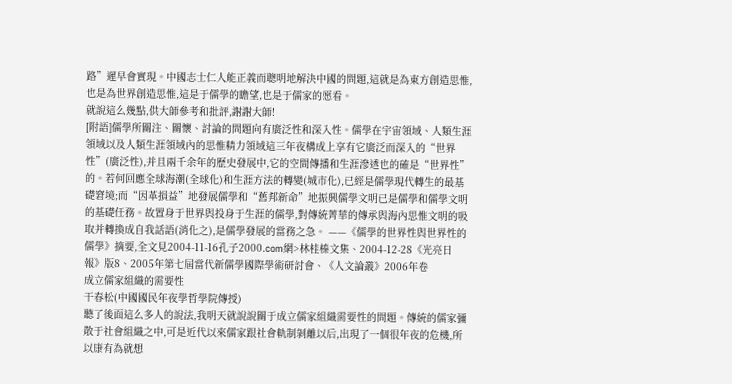路”遲早會實現。中國志士仁人能正義而聰明地解決中國的問題,這就是為東方創造思惟,也是為世界創造思惟,這是于儒學的瞻望,也是于儒家的愿看。
就說這么幾點,供大師參考和批評,謝謝大師!
[附語]儒學所關注、關懷、討論的問題向有廣泛性和深入性。儒學在宇宙領域、人類生涯領域以及人類生涯領域內的思惟精力領域這三年夜構成上享有它廣泛而深入的“世界性”(廣泛性),并且兩千余年的歷史發展中,它的空間傳播和生涯滲透也的確是“世界性”的。若何回應全球海潮(全球化)和生涯方法的轉變(城市化),已經是儒學現代轉生的最基礎窘境;而“因革損益”地發展儒學和“舊邦新命”地振興儒學文明已是儒學和儒學文明的基礎任務。故置身于世界與投身于生涯的儒學,對傳統菁華的傳承與海內思惟文明的吸取并轉換成自我話語(消化之),是儒學發展的當務之急。 ——《儒學的世界性與世界性的儒學》摘要,全文見2004-11-16孔子2000.com網>林桂榛文集、2004-12-28《光亮日報》版8、2005年第七屆當代新儒學國際學術研討會、《人文論叢》2006年卷
成立儒家組織的需要性
干春松(中國國民年夜學哲學院傳授)
聽了後面這么多人的說法,我明天就說說關于成立儒家組織需要性的問題。傳統的儒家彌散于社會組織之中,可是近代以來儒家跟社會軌制剝離以后,出現了一個很年夜的危機,所以康有為就想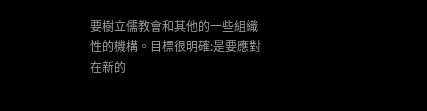要樹立儒教會和其他的一些組織性的機構。目標很明確:是要應對在新的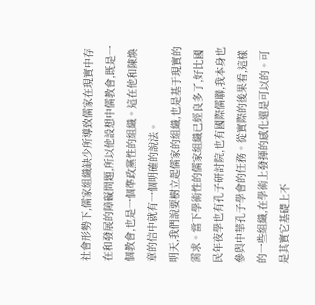社會形勢下,儒家組織缺少所導致儒家在現實中存在和發展的障礙問題,所以他設想中儒教會,既是一個教會,也是一個準政黨性的組織。這在他和陳煥章的信中就有一個明確的說法。
明天,我們說要樹立起儒家的組織,也是基于現實的需求。當下學術性的儒家組織已經良多了,好比國民年夜學也有孔子研討院,也有國際儒聯,我本身也參與中華孔子學會的任務。從實際的後果看,這樣的一些組織,在學術上發揮的感化還是可以的。可是其實它基礎上不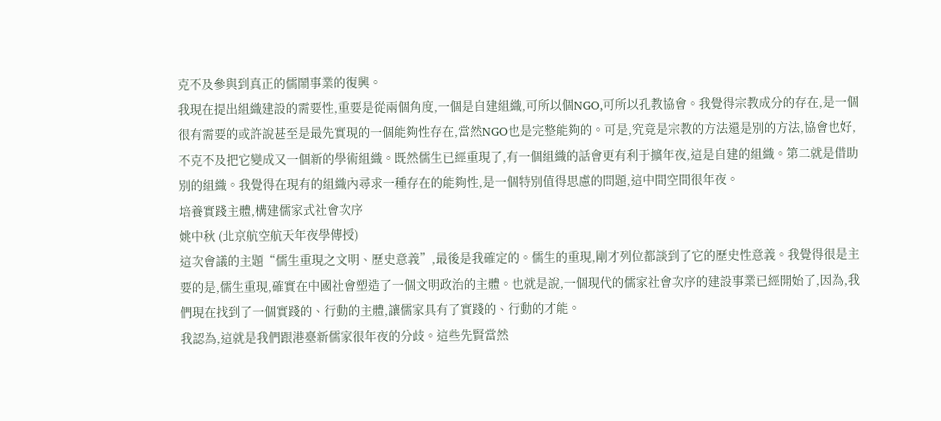克不及參與到真正的儒鬧事業的復興。
我現在提出組織建設的需要性,重要是從兩個角度,一個是自建組織,可所以個NGO,可所以孔教協會。我覺得宗教成分的存在,是一個很有需要的或許說甚至是最先實現的一個能夠性存在,當然NGO也是完整能夠的。可是,究竟是宗教的方法還是別的方法,協會也好,不克不及把它變成又一個新的學術組織。既然儒生已經重現了,有一個組織的話會更有利于擴年夜,這是自建的組織。第二就是借助別的組織。我覺得在現有的組織內尋求一種存在的能夠性,是一個特別值得思慮的問題,這中間空間很年夜。
培養實踐主體,構建儒家式社會次序
姚中秋 (北京航空航天年夜學傳授)
這次會議的主題“儒生重現之文明、歷史意義”,最後是我確定的。儒生的重現,剛才列位都談到了它的歷史性意義。我覺得很是主要的是,儒生重現,確實在中國社會塑造了一個文明政治的主體。也就是說,一個現代的儒家社會次序的建設事業已經開始了,因為,我們現在找到了一個實踐的、行動的主體,讓儒家具有了實踐的、行動的才能。
我認為,這就是我們跟港臺新儒家很年夜的分歧。這些先賢當然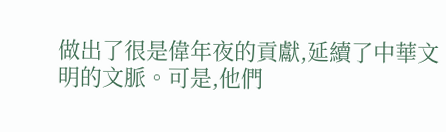做出了很是偉年夜的貢獻,延續了中華文明的文脈。可是,他們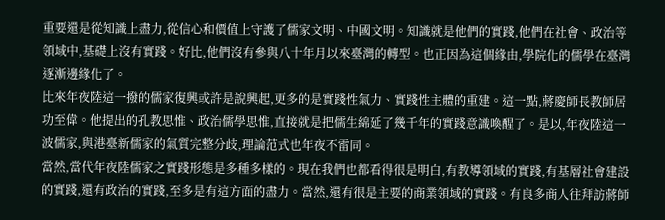重要還是從知識上盡力,從信心和價值上守護了儒家文明、中國文明。知識就是他們的實踐,他們在社會、政治等領域中,基礎上沒有實踐。好比,他們沒有參與八十年月以來臺灣的轉型。也正因為這個緣由,學院化的儒學在臺灣逐漸邊緣化了。
比來年夜陸這一撥的儒家復興或許是說興起,更多的是實踐性氣力、實踐性主體的重建。這一點,蔣慶師長教師居功至偉。他提出的孔教思惟、政治儒學思惟,直接就是把儒生綿延了幾千年的實踐意識喚醒了。是以,年夜陸這一波儒家,與港臺新儒家的氣質完整分歧,理論范式也年夜不雷同。
當然,當代年夜陸儒家之實踐形態是多種多樣的。現在我們也都看得很是明白,有教導領域的實踐,有基層社會建設的實踐,還有政治的實踐,至多是有這方面的盡力。當然,還有很是主要的商業領域的實踐。有良多商人往拜訪蔣師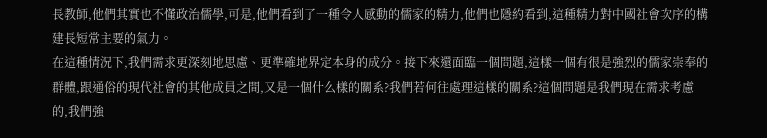長教師,他們其實也不懂政治儒學,可是,他們看到了一種令人感動的儒家的精力,他們也隱約看到,這種精力對中國社會次序的構建長短常主要的氣力。
在這種情況下,我們需求更深刻地思慮、更準確地界定本身的成分。接下來還面臨一個問題,這樣一個有很是強烈的儒家崇奉的群體,跟通俗的現代社會的其他成員之間,又是一個什么樣的關系?我們若何往處理這樣的關系?這個問題是我們現在需求考慮的,我們強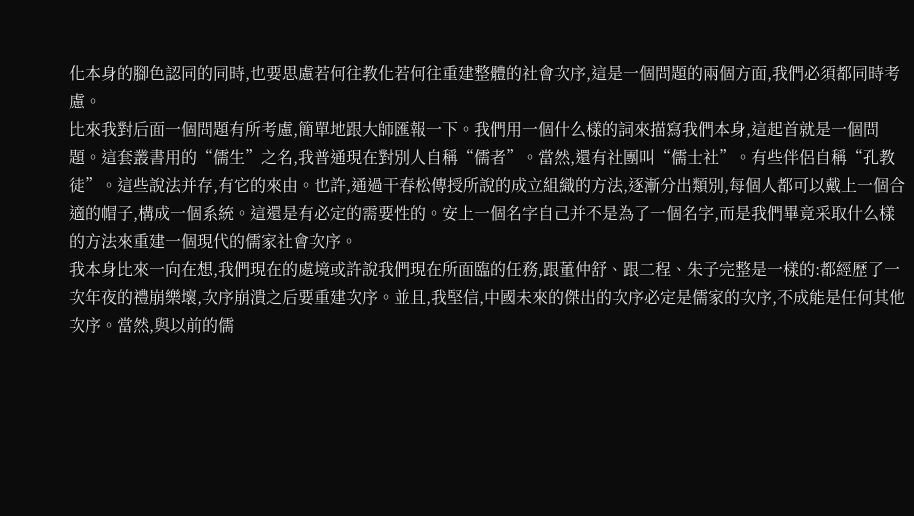化本身的腳色認同的同時,也要思慮若何往教化若何往重建整體的社會次序,這是一個問題的兩個方面,我們必須都同時考慮。
比來我對后面一個問題有所考慮,簡單地跟大師匯報一下。我們用一個什么樣的詞來描寫我們本身,這起首就是一個問題。這套叢書用的“儒生”之名,我普通現在對別人自稱“儒者”。當然,還有社團叫“儒士社”。有些伴侶自稱“孔教徒”。這些說法并存,有它的來由。也許,通過干春松傳授所說的成立組織的方法,逐漸分出類別,每個人都可以戴上一個合適的帽子,構成一個系統。這還是有必定的需要性的。安上一個名字自己并不是為了一個名字,而是我們畢竟采取什么樣的方法來重建一個現代的儒家社會次序。
我本身比來一向在想,我們現在的處境或許說我們現在所面臨的任務,跟董仲舒、跟二程、朱子完整是一樣的:都經歷了一次年夜的禮崩樂壞,次序崩潰之后要重建次序。並且,我堅信,中國未來的傑出的次序必定是儒家的次序,不成能是任何其他次序。當然,與以前的儒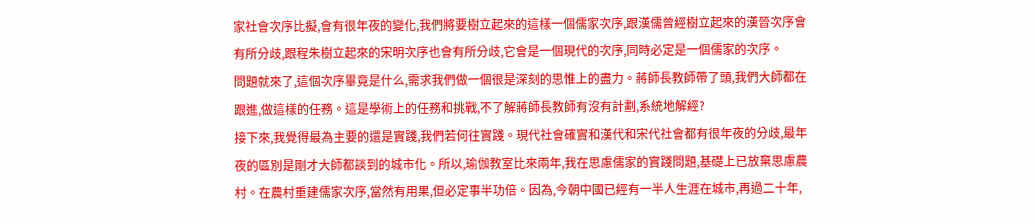家社會次序比擬,會有很年夜的變化,我們將要樹立起來的這樣一個儒家次序,跟漢儒曾經樹立起來的漢晉次序會有所分歧,跟程朱樹立起來的宋明次序也會有所分歧,它會是一個現代的次序,同時必定是一個儒家的次序。
問題就來了,這個次序畢竟是什么,需求我們做一個很是深刻的思惟上的盡力。蔣師長教師帶了頭,我們大師都在跟進,做這樣的任務。這是學術上的任務和挑戰,不了解蔣師長教師有沒有計劃,系統地解經?
接下來,我覺得最為主要的還是實踐,我們若何往實踐。現代社會確實和漢代和宋代社會都有很年夜的分歧,最年夜的區別是剛才大師都談到的城市化。所以,瑜伽教室比來兩年,我在思慮儒家的實踐問題,基礎上已放棄思慮農村。在農村重建儒家次序,當然有用果,但必定事半功倍。因為,今朝中國已經有一半人生涯在城市,再過二十年,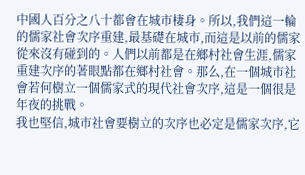中國人百分之八十都會在城市棲身。所以,我們這一輪的儒家社會次序重建,最基礎在城市,而這是以前的儒家從來沒有碰到的。人們以前都是在鄉村社會生涯,儒家重建次序的著眼點都在鄉村社會。那么,在一個城市社會若何樹立一個儒家式的現代社會次序,這是一個很是年夜的挑戰。
我也堅信,城市社會要樹立的次序也必定是儒家次序,它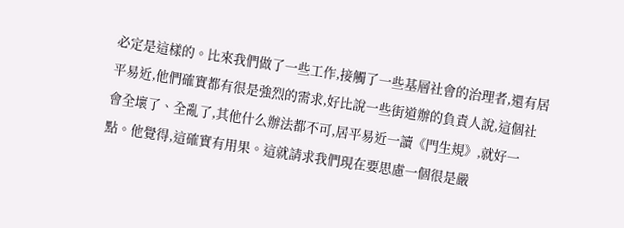必定是這樣的。比來我們做了一些工作,接觸了一些基層社會的治理者,還有居平易近,他們確實都有很是強烈的需求,好比說一些街道辦的負責人說,這個社會全壞了、全亂了,其他什么辦法都不可,居平易近一讀《門生規》,就好一點。他覺得,這確實有用果。這就請求我們現在要思慮一個很是嚴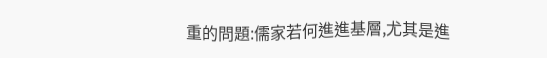重的問題:儒家若何進進基層,尤其是進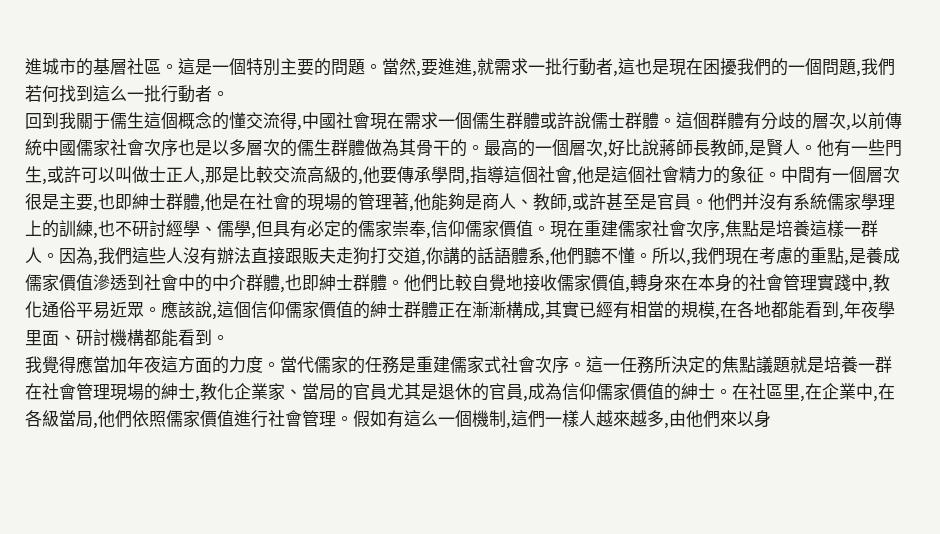進城市的基層社區。這是一個特別主要的問題。當然,要進進,就需求一批行動者,這也是現在困擾我們的一個問題,我們若何找到這么一批行動者。
回到我關于儒生這個概念的懂交流得,中國社會現在需求一個儒生群體或許說儒士群體。這個群體有分歧的層次,以前傳統中國儒家社會次序也是以多層次的儒生群體做為其骨干的。最高的一個層次,好比說蔣師長教師,是賢人。他有一些門生,或許可以叫做士正人,那是比較交流高級的,他要傳承學問,指導這個社會,他是這個社會精力的象征。中間有一個層次很是主要,也即紳士群體,他是在社會的現場的管理著,他能夠是商人、教師,或許甚至是官員。他們并沒有系統儒家學理上的訓練,也不研討經學、儒學,但具有必定的儒家崇奉,信仰儒家價值。現在重建儒家社會次序,焦點是培養這樣一群人。因為,我們這些人沒有辦法直接跟販夫走狗打交道,你講的話語體系,他們聽不懂。所以,我們現在考慮的重點,是養成儒家價值滲透到社會中的中介群體,也即紳士群體。他們比較自覺地接收儒家價值,轉身來在本身的社會管理實踐中,教化通俗平易近眾。應該說,這個信仰儒家價值的紳士群體正在漸漸構成,其實已經有相當的規模,在各地都能看到,年夜學里面、研討機構都能看到。
我覺得應當加年夜這方面的力度。當代儒家的任務是重建儒家式社會次序。這一任務所決定的焦點議題就是培養一群在社會管理現場的紳士,教化企業家、當局的官員尤其是退休的官員,成為信仰儒家價值的紳士。在社區里,在企業中,在各級當局,他們依照儒家價值進行社會管理。假如有這么一個機制,這們一樣人越來越多,由他們來以身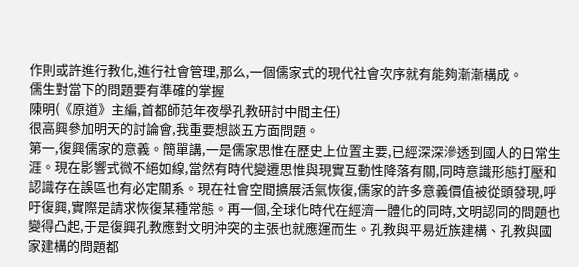作則或許進行教化,進行社會管理,那么,一個儒家式的現代社會次序就有能夠漸漸構成。
儒生對當下的問題要有準確的掌握
陳明(《原道》主編,首都師范年夜學孔教研討中間主任)
很高興參加明天的討論會,我重要想談五方面問題。
第一,復興儒家的意義。簡單講,一是儒家思惟在歷史上位置主要,已經深深滲透到國人的日常生涯。現在影響式微不絕如線,當然有時代變遷思惟與現實互動性降落有關,同時意識形態打壓和認識存在誤區也有必定關系。現在社會空間擴展活氣恢復,儒家的許多意義價值被從頭發現,呼吁復興,實際是請求恢復某種常態。再一個,全球化時代在經濟一體化的同時,文明認同的問題也變得凸起,于是復興孔教應對文明沖突的主張也就應運而生。孔教與平易近族建構、孔教與國家建構的問題都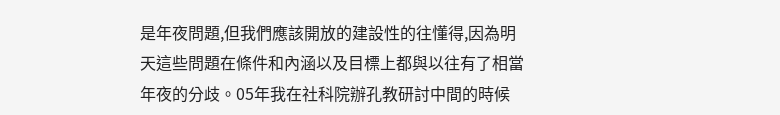是年夜問題,但我們應該開放的建設性的往懂得,因為明天這些問題在條件和內涵以及目標上都與以往有了相當年夜的分歧。05年我在社科院辦孔教研討中間的時候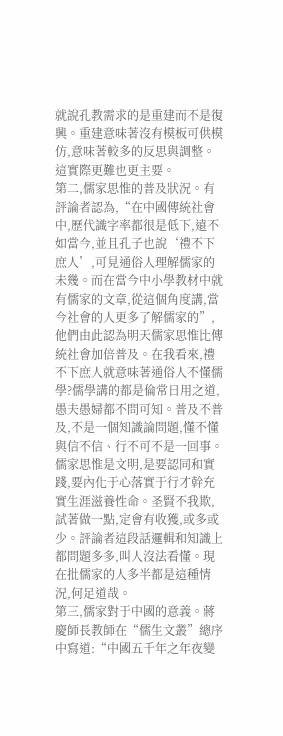就說孔教需求的是重建而不是復興。重建意味著沒有模板可供模仿,意味著較多的反思與調整。這實際更難也更主要。
第二,儒家思惟的普及狀況。有評論者認為,“在中國傳統社會中,歷代識字率都很是低下,遠不如當今,並且孔子也說‘禮不下庶人’,可見通俗人理解儒家的未幾。而在當今中小學教材中就有儒家的文章,從這個角度講,當今社會的人更多了解儒家的”,他們由此認為明天儒家思惟比傳統社會加倍普及。在我看來,禮不下庶人就意味著通俗人不懂儒學?儒學講的都是倫常日用之道,愚夫愚婦都不問可知。普及不普及,不是一個知識論問題,懂不懂與信不信、行不可不是一回事。儒家思惟是文明,是要認同和實踐,要內化于心落實于行才幹充實生涯滋養性命。圣賢不我欺,試著做一點,定會有收獲,或多或少。評論者這段話邏輯和知識上都問題多多,叫人沒法看懂。現在批儒家的人多半都是這種情況,何足道哉。
第三,儒家對于中國的意義。蔣慶師長教師在“儒生文叢”總序中寫道:“中國五千年之年夜變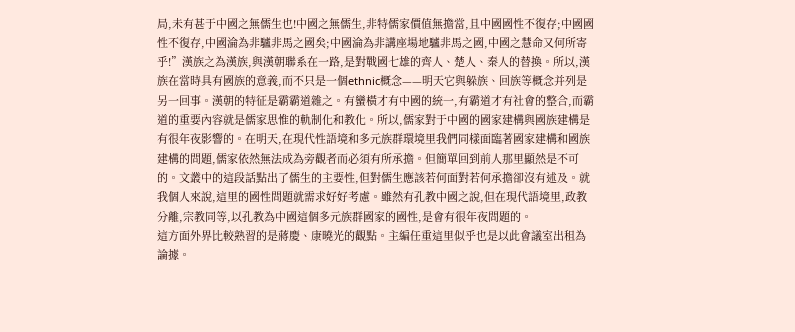局,未有甚于中國之無儒生也!中國之無儒生,非特儒家價值無擔當,且中國國性不復存;中國國性不復存,中國淪為非驢非馬之國矣;中國淪為非講座場地驢非馬之國,中國之慧命又何所寄乎!”漢族之為漢族,與漢朝聯系在一路,是對戰國七雄的齊人、楚人、秦人的替換。所以,漢族在當時具有國族的意義,而不只是一個ethnic概念——明天它與躲族、回族等概念并列是另一回事。漢朝的特征是霸霸道雜之。有蠻橫才有中國的統一,有霸道才有社會的整合,而霸道的重要內容就是儒家思惟的軌制化和教化。所以,儒家對于中國的國家建構與國族建構是有很年夜影響的。在明天,在現代性語境和多元族群環境里我們同樣面臨著國家建構和國族建構的問題,儒家依然無法成為旁觀者而必須有所承擔。但簡單回到前人那里顯然是不可的。文叢中的這段話點出了儒生的主要性,但對儒生應該若何面對若何承擔卻沒有述及。就我個人來說,這里的國性問題就需求好好考慮。雖然有孔教中國之說,但在現代語境里,政教分離,宗教同等,以孔教為中國這個多元族群國家的國性,是會有很年夜問題的。
這方面外界比較熟習的是蔣慶、康曉光的觀點。主編任重這里似乎也是以此會議室出租為論據。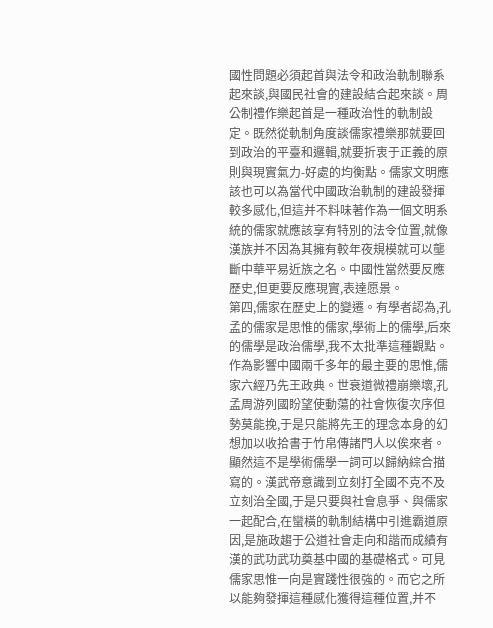國性問題必須起首與法令和政治軌制聯系起來談,與國民社會的建設結合起來談。周公制禮作樂起首是一種政治性的軌制設定。既然從軌制角度談儒家禮樂那就要回到政治的平臺和邏輯,就要折衷于正義的原則與現實氣力-好處的均衡點。儒家文明應該也可以為當代中國政治軌制的建設發揮較多感化,但這并不料味著作為一個文明系統的儒家就應該享有特別的法令位置,就像漢族并不因為其擁有較年夜規模就可以壟斷中華平易近族之名。中國性當然要反應歷史,但更要反應現實,表達愿景。
第四,儒家在歷史上的變遷。有學者認為,孔孟的儒家是思惟的儒家,學術上的儒學,后來的儒學是政治儒學,我不太批準這種觀點。作為影響中國兩千多年的最主要的思惟,儒家六經乃先王政典。世衰道微禮崩樂壞,孔孟周游列國盼望使動蕩的社會恢復次序但勢莫能挽,于是只能將先王的理念本身的幻想加以收拾書于竹帛傳諸門人以俟來者。顯然這不是學術儒學一詞可以歸納綜合描寫的。漢武帝意識到立刻打全國不克不及立刻治全國,于是只要與社會息爭、與儒家一起配合,在蠻橫的軌制結構中引進霸道原因,是施政趨于公道社會走向和諧而成績有漢的武功武功奠基中國的基礎格式。可見儒家思惟一向是實踐性很強的。而它之所以能夠發揮這種感化獲得這種位置,并不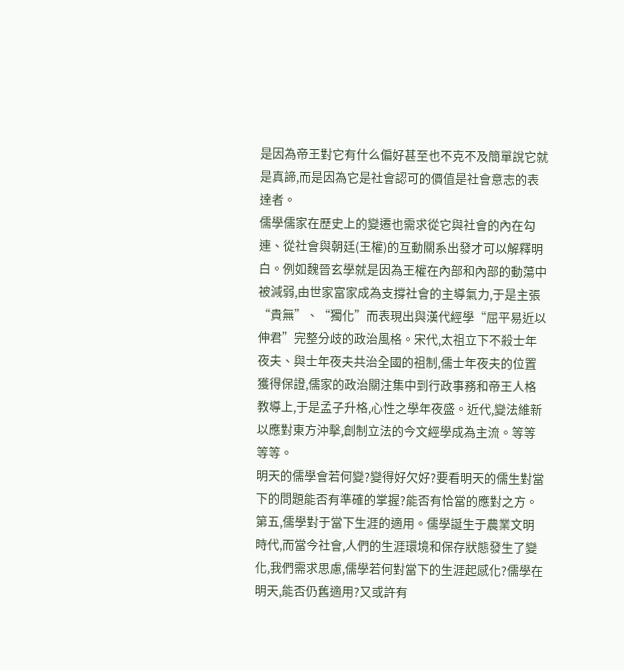是因為帝王對它有什么偏好甚至也不克不及簡單說它就是真諦,而是因為它是社會認可的價值是社會意志的表達者。
儒學儒家在歷史上的變遷也需求從它與社會的內在勾連、從社會與朝廷(王權)的互動關系出發才可以解釋明白。例如魏晉玄學就是因為王權在內部和內部的動蕩中被減弱,由世家富家成為支撐社會的主導氣力,于是主張“貴無”、“獨化”而表現出與漢代經學“屈平易近以伸君”完整分歧的政治風格。宋代,太祖立下不殺士年夜夫、與士年夜夫共治全國的祖制,儒士年夜夫的位置獲得保證,儒家的政治關注集中到行政事務和帝王人格教導上,于是孟子升格,心性之學年夜盛。近代,變法維新以應對東方沖擊,創制立法的今文經學成為主流。等等等等。
明天的儒學會若何變?變得好欠好?要看明天的儒生對當下的問題能否有準確的掌握?能否有恰當的應對之方。
第五,儒學對于當下生涯的適用。儒學誕生于農業文明時代,而當今社會,人們的生涯環境和保存狀態發生了變化,我們需求思慮,儒學若何對當下的生涯起感化?儒學在明天,能否仍舊適用?又或許有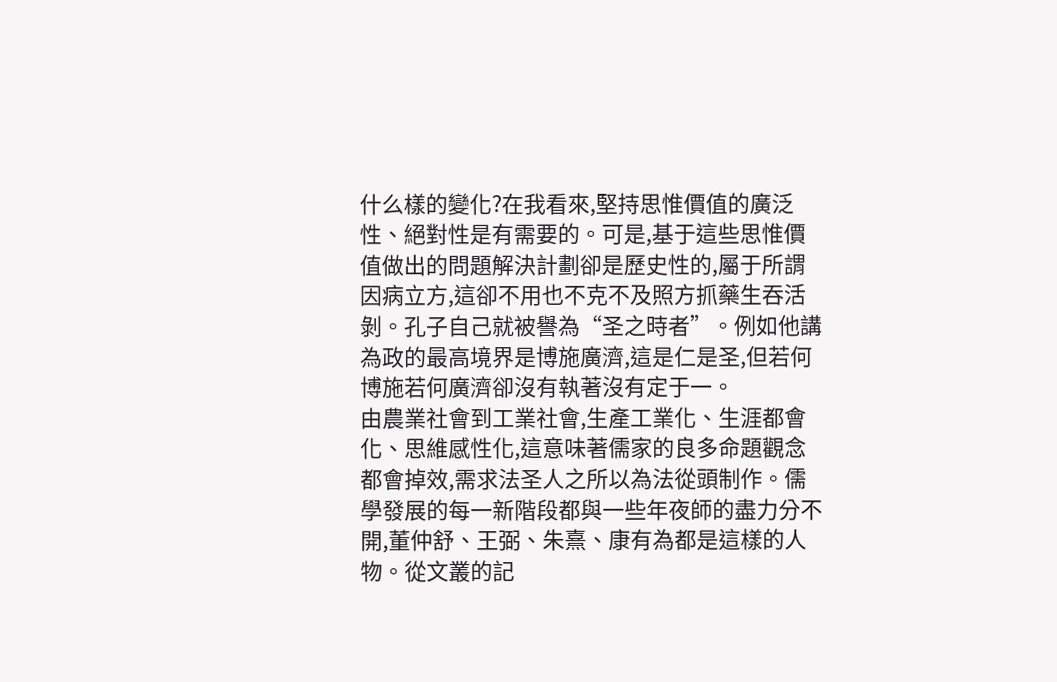什么樣的變化?在我看來,堅持思惟價值的廣泛性、絕對性是有需要的。可是,基于這些思惟價值做出的問題解決計劃卻是歷史性的,屬于所謂因病立方,這卻不用也不克不及照方抓藥生吞活剝。孔子自己就被譽為“圣之時者”。例如他講為政的最高境界是博施廣濟,這是仁是圣,但若何博施若何廣濟卻沒有執著沒有定于一。
由農業社會到工業社會,生產工業化、生涯都會化、思維感性化,這意味著儒家的良多命題觀念都會掉效,需求法圣人之所以為法從頭制作。儒學發展的每一新階段都與一些年夜師的盡力分不開,董仲舒、王弼、朱熹、康有為都是這樣的人物。從文叢的記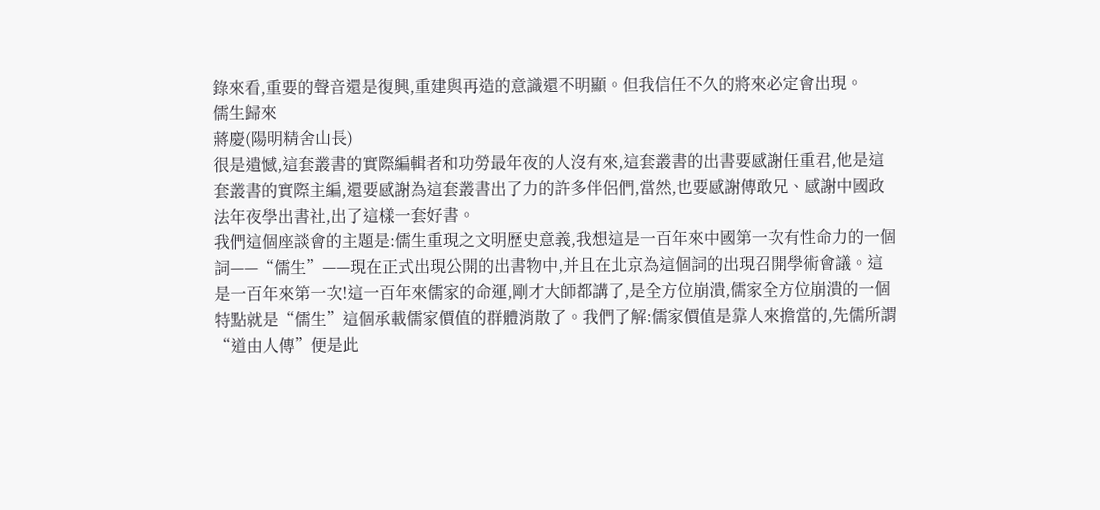錄來看,重要的聲音還是復興,重建與再造的意識還不明顯。但我信任不久的將來必定會出現。
儒生歸來
蔣慶(陽明精舍山長)
很是遺憾,這套叢書的實際編輯者和功勞最年夜的人沒有來,這套叢書的出書要感謝任重君,他是這套叢書的實際主編,還要感謝為這套叢書出了力的許多伴侶們,當然,也要感謝傳敢兄、感謝中國政法年夜學出書社,出了這樣一套好書。
我們這個座談會的主題是:儒生重現之文明歷史意義,我想這是一百年來中國第一次有性命力的一個詞——“儒生”——現在正式出現公開的出書物中,并且在北京為這個詞的出現召開學術會議。這是一百年來第一次!這一百年來儒家的命運,剛才大師都講了,是全方位崩潰,儒家全方位崩潰的一個特點就是“儒生”這個承載儒家價值的群體消散了。我們了解:儒家價值是靠人來擔當的,先儒所謂“道由人傳”便是此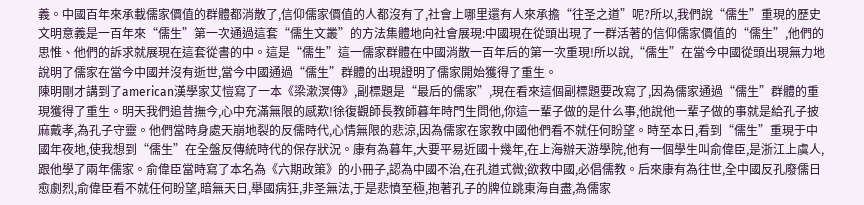義。中國百年來承載儒家價值的群體都消散了,信仰儒家價值的人都沒有了,社會上哪里還有人來承擔“往圣之道”呢?所以,我們說“儒生”重現的歷史文明意義是一百年來“儒生”第一次通過這套“儒生文叢”的方法集體地向社會展現:中國現在從頭出現了一群活著的信仰儒家價值的“儒生”,他們的思惟、他們的訴求就展現在這套從書的中。這是“儒生”這一儒家群體在中國消散一百年后的第一次重現!所以說,“儒生”在當今中國從頭出現無力地說明了儒家在當今中國并沒有逝世,當今中國通過“儒生”群體的出現證明了儒家開始獲得了重生。
陳明剛才講到了american漢學家艾愷寫了一本《梁漱溟傳》,副標題是“最后的儒家”,現在看來這個副標題要改寫了,因為儒家通過“儒生”群體的重現獲得了重生。明天我們追昔撫今,心中充滿無限的感歎!徐復觀師長教師暮年時門生問他,你這一輩子做的是什么事,他說他一輩子做的事就是給孔子披麻戴孝,為孔子守靈。他們當時身處天崩地裂的反儒時代,心情無限的悲涼,因為儒家在家教中國他們看不就任何盼望。時至本日,看到“儒生”重現于中國年夜地,使我想到“儒生”在全盤反傳統時代的保存狀況。康有為暮年,大要平易近國十幾年,在上海辦天游學院,他有一個學生叫俞偉臣,是浙江上虞人,跟他學了兩年儒家。俞偉臣當時寫了本名為《六期政策》的小冊子,認為中國不治,在孔道式微;欲救中國,必倡儒教。后來康有為往世,全中國反孔廢儒日愈劇烈,俞偉臣看不就任何盼望,暗無天日,舉國病狂,非圣無法,于是悲憤至極,抱著孔子的牌位跳東海自盡,為儒家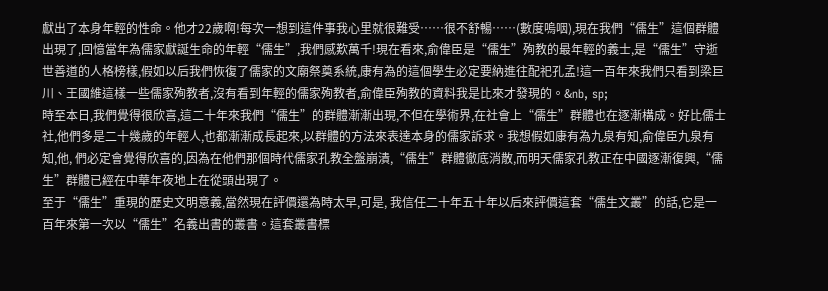獻出了本身年輕的性命。他才22歲啊!每次一想到這件事我心里就很難受……很不舒暢……(數度嗚咽),現在我們“儒生”這個群體出現了,回憶當年為儒家獻誕生命的年輕“儒生”,我們感歎萬千!現在看來,俞偉臣是“儒生”殉教的最年輕的義士,是“儒生”守逝世善道的人格榜樣,假如以后我們恢復了儒家的文廟祭奠系統,康有為的這個學生必定要納進往配祀孔孟!這一百年來我們只看到梁巨川、王國維這樣一些儒家殉教者,沒有看到年輕的儒家殉教者,俞偉臣殉教的資料我是比來才發現的。&nb, sp;
時至本日,我們覺得很欣喜,這二十年來我們“儒生”的群體漸漸出現,不但在學術界,在社會上“儒生”群體也在逐漸構成。好比儒士社,他們多是二十幾歲的年輕人,也都漸漸成長起來,以群體的方法來表達本身的儒家訴求。我想假如康有為九泉有知,俞偉臣九泉有知,他, 們必定會覺得欣喜的,因為在他們那個時代儒家孔教全盤崩潰,“儒生”群體徹底消散,而明天儒家孔教正在中國逐漸復興,“儒生”群體已經在中華年夜地上在從頭出現了。
至于“儒生”重現的歷史文明意義,當然現在評價還為時太早,可是, 我信任二十年五十年以后來評價這套“儒生文叢”的話,它是一百年來第一次以“儒生”名義出書的叢書。這套叢書標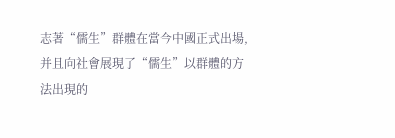志著“儒生”群體在當今中國正式出場,并且向社會展現了“儒生”以群體的方法出現的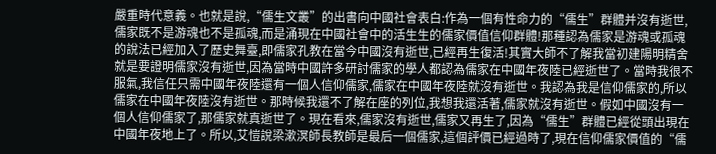嚴重時代意義。也就是說,“儒生文叢”的出書向中國社會表白:作為一個有性命力的“儒生”群體并沒有逝世,儒家既不是游魂也不是孤魂,而是涌現在中國社會中的活生生的儒家價值信仰群體!那種認為儒家是游魂或孤魂的說法已經加入了歷史舞臺,即儒家孔教在當今中國沒有逝世,已經再生復活!其實大師不了解我當初建陽明精舍就是要證明儒家沒有逝世,因為當時中國許多研討儒家的學人都認為儒家在中國年夜陸已經逝世了。當時我很不服氣,我信任只需中國年夜陸還有一個人信仰儒家,儒家在中國年夜陸就沒有逝世。我認為我是信仰儒家的,所以儒家在中國年夜陸沒有逝世。那時候我還不了解在座的列位,我想我還活著,儒家就沒有逝世。假如中國沒有一個人信仰儒家了,那儒家就真逝世了。現在看來,儒家沒有逝世,儒家又再生了,因為“儒生”群體已經從頭出現在中國年夜地上了。所以,艾愷說梁漱溟師長教師是最后一個儒家,這個評價已經過時了,現在信仰儒家價值的“儒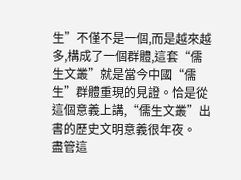生”不僅不是一個,而是越來越多,構成了一個群體,這套“儒生文叢”就是當今中國“儒生”群體重現的見證。恰是從這個意義上講,“儒生文叢”出書的歷史文明意義很年夜。
盡管這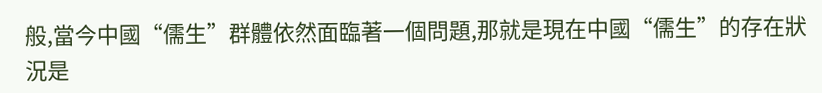般,當今中國“儒生”群體依然面臨著一個問題,那就是現在中國“儒生”的存在狀況是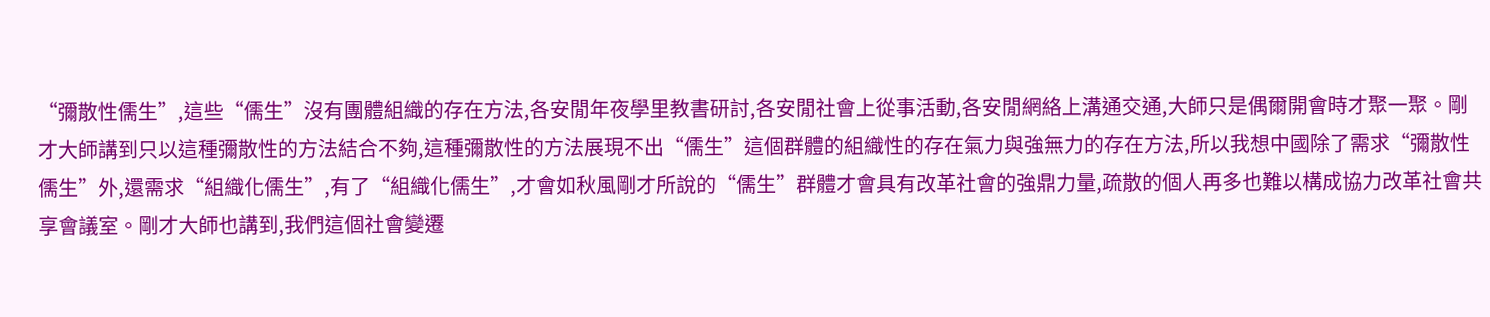“彌散性儒生”,這些“儒生”沒有團體組織的存在方法,各安閒年夜學里教書研討,各安閒社會上從事活動,各安閒網絡上溝通交通,大師只是偶爾開會時才聚一聚。剛才大師講到只以這種彌散性的方法結合不夠,這種彌散性的方法展現不出“儒生”這個群體的組織性的存在氣力與強無力的存在方法,所以我想中國除了需求“彌散性儒生”外,還需求“組織化儒生”,有了“組織化儒生”,才會如秋風剛才所說的“儒生”群體才會具有改革社會的強鼎力量,疏散的個人再多也難以構成協力改革社會共享會議室。剛才大師也講到,我們這個社會變遷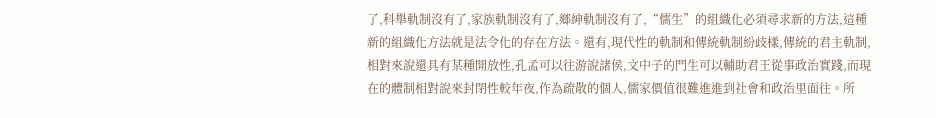了,科舉軌制沒有了,家族軌制沒有了,鄉紳軌制沒有了,“儒生”的組織化必須尋求新的方法,這種新的組織化方法就是法令化的存在方法。還有,現代性的軌制和傳統軌制紛歧樣,傳統的君主軌制,相對來說還具有某種開放性,孔孟可以往游說諸侯,文中子的門生可以輔助君王從事政治實踐,而現在的體制相對說來封閉性較年夜,作為疏散的個人,儒家價值很難進進到社會和政治里面往。所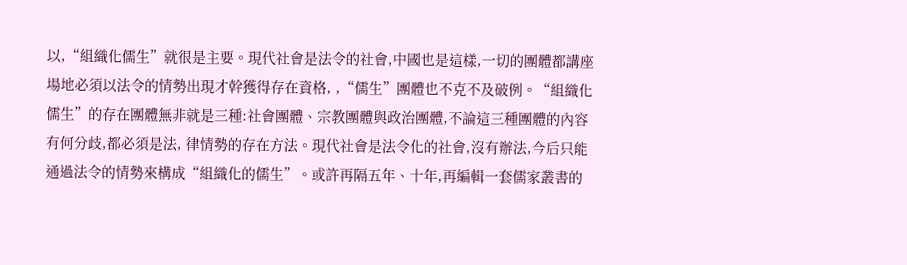以,“組織化儒生”就很是主要。現代社會是法令的社會,中國也是這樣,一切的團體都講座場地必須以法令的情勢出現才幹獲得存在資格, ,“儒生”團體也不克不及破例。“組織化儒生”的存在團體無非就是三種:社會團體、宗教團體與政治團體,不論這三種團體的內容有何分歧,都必須是法, 律情勢的存在方法。現代社會是法令化的社會,沒有辦法,今后只能通過法令的情勢來構成“組織化的儒生”。或許再隔五年、十年,再編輯一套儒家叢書的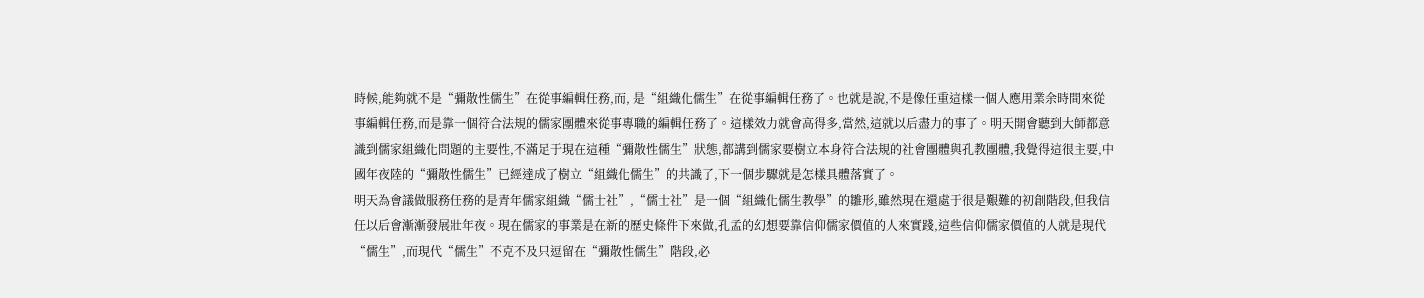時候,能夠就不是“彌散性儒生”在從事編輯任務,而, 是“組織化儒生”在從事編輯任務了。也就是說,不是像任重這樣一個人應用業余時間來從事編輯任務,而是靠一個符合法規的儒家團體來從事專職的編輯任務了。這樣效力就會高得多,當然,這就以后盡力的事了。明天開會聽到大師都意識到儒家組織化問題的主要性,不滿足于現在這種“彌散性儒生”狀態,都講到儒家要樹立本身符合法規的社會團體與孔教團體,我覺得這很主要,中國年夜陸的“彌散性儒生”已經達成了樹立“組織化儒生”的共識了,下一個步驟就是怎樣具體落實了。
明天為會議做服務任務的是青年儒家組織“儒士社”,“儒士社”是一個“組織化儒生教學”的雛形,雖然現在還處于很是艱難的初創階段,但我信任以后會漸漸發展壯年夜。現在儒家的事業是在新的歷史條件下來做,孔孟的幻想要靠信仰儒家價值的人來實踐,這些信仰儒家價值的人就是現代“儒生”,而現代“儒生”不克不及只逗留在“彌散性儒生”階段,必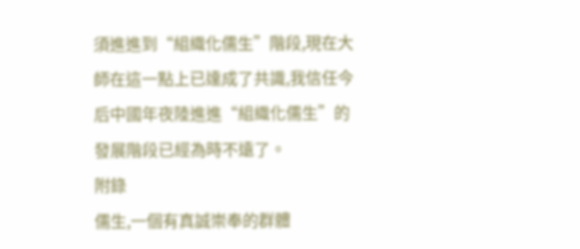須進進到“組織化儒生”階段,現在大師在這一點上已達成了共識,我信任今后中國年夜陸進進“組織化儒生”的發展階段已經為時不遠了。
附錄
儒生,一個有真誠崇奉的群體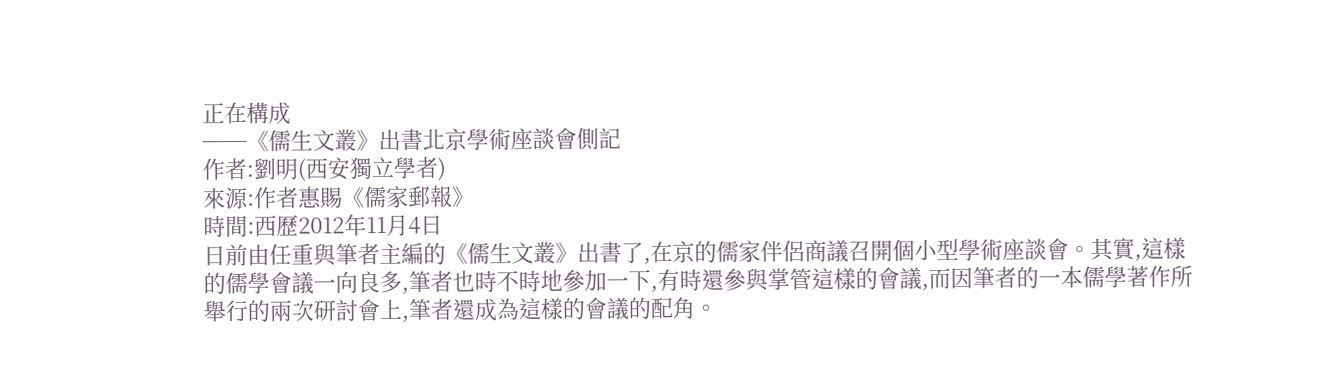正在構成
──《儒生文叢》出書北京學術座談會側記
作者:劉明(西安獨立學者)
來源:作者惠賜《儒家郵報》
時間:西歷2012年11月4日
日前由任重與筆者主編的《儒生文叢》出書了,在京的儒家伴侶商議召開個小型學術座談會。其實,這樣的儒學會議一向良多,筆者也時不時地參加一下,有時還參與掌管這樣的會議,而因筆者的一本儒學著作所舉行的兩次研討會上,筆者還成為這樣的會議的配角。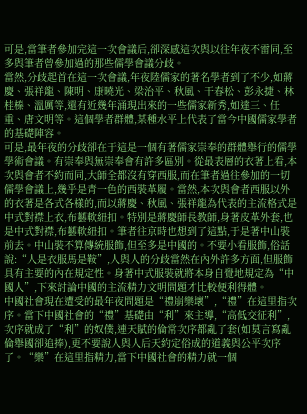可是,當筆者參加完這一次會議后,卻深感這次與以往年夜不雷同,至多與筆者曾參加過的那些儒學會議分歧。
當然,分歧起首在這一次會議,年夜陸儒家的著名學者到了不少,如蔣慶、張祥龍、陳明、康曉光、梁治平、秋風、干春松、彭永捷、林桂榛、溫厲等,還有近幾年涌現出來的一些儒家新秀,如達三、任重、唐文明等。這個學者群體,某種水平上代表了當今中國儒家學者的基礎陣容。
可是,最年夜的分歧卻在于這是一個有著儒家崇奉的群體舉行的儒學學術會議。有崇奉與無崇奉會有許多區別。從最表層的衣著上看,本次與會者不約而同,大師全都沒有穿西服,而在筆者過往參加的一切儒學會議上,幾乎是青一色的西裝革履。當然,本次與會者西服以外的衣著是各式各樣的,而以蔣慶、秋風、張祥龍為代表的主流格式是中式對襟上衣,布藝軟紐扣。特別是蔣慶師長教師,身著皮革外套,也是中式對襟,布藝軟紐扣。筆者往京時也想到了這點,于是著中山裝前去。中山裝不算傳統服飾,但至多是中國的。不要小看服飾,俗話說:“人是衣服馬是鞍”,人與人的分歧當然在內外許多方面,但服飾具有主要的內在規定性。身著中式服裝就將本身自覺地規定為“中國人”,下來討論中國的主流精力文明問題才比較便利得體。
中國社會現在遭受的最年夜問題是“禮崩樂壞”,“禮”在這里指次序。當下中國社會的“禮”基礎由“利”來主導,“高低交征利”,次序就成了“利”的奴僕,連天賦的倫常次序都亂了套(如莫言寫亂倫舉國卻追捧),更不要說人與人后天約定俗成的道義與公平次序了。“樂”在這里指精力,當下中國社會的精力就一個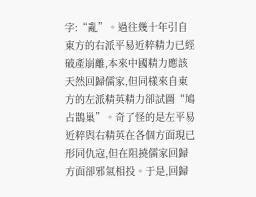字:“亂”。過往幾十年引自東方的右派平易近粹精力已經破產崩離,本來中國精力應該天然回歸儒家,但同樣來自東方的左派精英精力卻試圖“鳩占鵲巢”。奇了怪的是左平易近粹與右精英在各個方面現已形同仇寇,但在阻撓儒家回歸方面卻邪氣相投。于是,回歸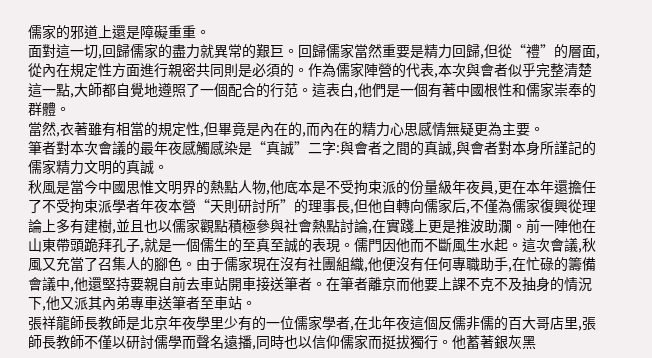儒家的邪道上還是障礙重重。
面對這一切,回歸儒家的盡力就異常的艱巨。回歸儒家當然重要是精力回歸,但從“禮”的層面,從內在規定性方面進行親密共同則是必須的。作為儒家陣營的代表,本次與會者似乎完整清楚這一點,大師都自覺地遵照了一個配合的行范。這表白,他們是一個有著中國根性和儒家崇奉的群體。
當然,衣著雖有相當的規定性,但畢竟是內在的,而內在的精力心思感情無疑更為主要。
筆者對本次會議的最年夜感觸感染是“真誠”二字:與會者之間的真誠,與會者對本身所謹記的儒家精力文明的真誠。
秋風是當今中國思惟文明界的熱點人物,他底本是不受拘束派的份量級年夜員,更在本年還擔任了不受拘束派學者年夜本營“天則研討所”的理事長,但他自轉向儒家后,不僅為儒家復興從理論上多有建樹,並且也以儒家觀點積極參與社會熱點討論,在實踐上更是推波助瀾。前一陣他在山東帶頭跪拜孔子,就是一個儒生的至真至誠的表現。儒門因他而不斷風生水起。這次會議,秋風又充當了召集人的腳色。由于儒家現在沒有社團組織,他便沒有任何專職助手,在忙碌的籌備會議中,他還堅持要親自前去車站開車接送筆者。在筆者離京而他要上課不克不及抽身的情況下,他又派其內弟專車送筆者至車站。
張祥龍師長教師是北京年夜學里少有的一位儒家學者,在北年夜這個反儒非儒的百大哥店里,張師長教師不僅以研討儒學而聲名遠播,同時也以信仰儒家而挺拔獨行。他蓄著銀灰黑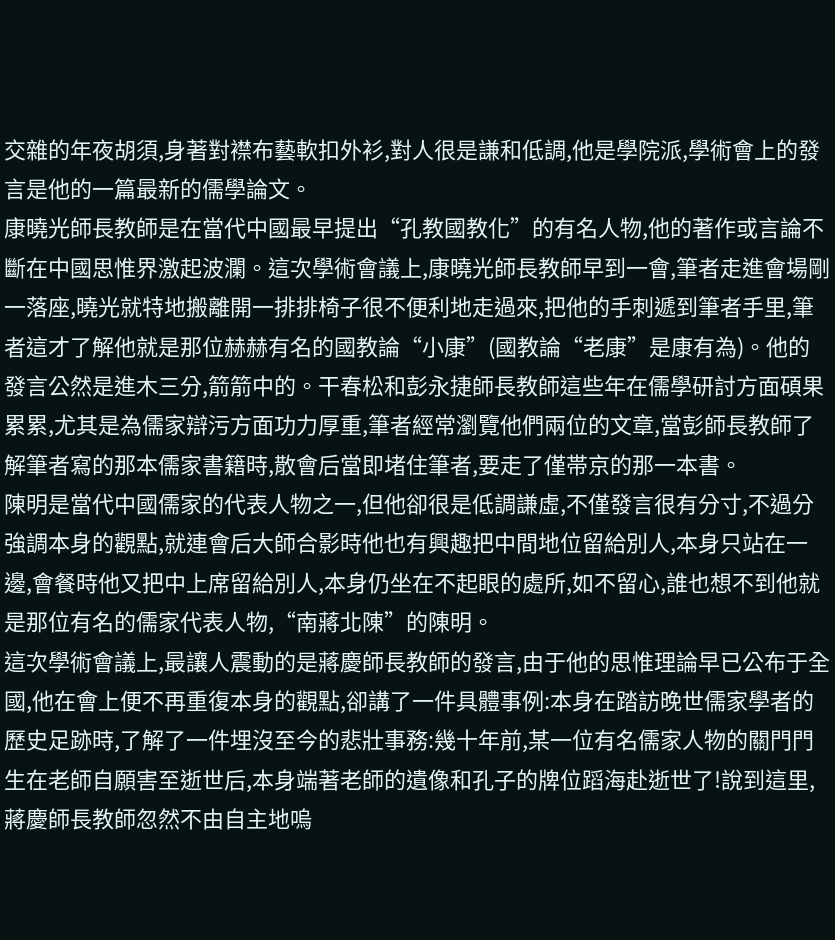交雜的年夜胡須,身著對襟布藝軟扣外衫,對人很是謙和低調,他是學院派,學術會上的發言是他的一篇最新的儒學論文。
康曉光師長教師是在當代中國最早提出“孔教國教化”的有名人物,他的著作或言論不斷在中國思惟界激起波瀾。這次學術會議上,康曉光師長教師早到一會,筆者走進會場剛一落座,曉光就特地搬離開一排排椅子很不便利地走過來,把他的手刺遞到筆者手里,筆者這才了解他就是那位赫赫有名的國教論“小康”(國教論“老康”是康有為)。他的發言公然是進木三分,箭箭中的。干春松和彭永捷師長教師這些年在儒學研討方面碩果累累,尤其是為儒家辯污方面功力厚重,筆者經常瀏覽他們兩位的文章,當彭師長教師了解筆者寫的那本儒家書籍時,散會后當即堵住筆者,要走了僅帯京的那一本書。
陳明是當代中國儒家的代表人物之一,但他卻很是低調謙虛,不僅發言很有分寸,不過分強調本身的觀點,就連會后大師合影時他也有興趣把中間地位留給別人,本身只站在一邊,會餐時他又把中上席留給別人,本身仍坐在不起眼的處所,如不留心,誰也想不到他就是那位有名的儒家代表人物,“南蔣北陳”的陳明。
這次學術會議上,最讓人震動的是蔣慶師長教師的發言,由于他的思惟理論早已公布于全國,他在會上便不再重復本身的觀點,卻講了一件具體事例:本身在踏訪晚世儒家學者的歷史足跡時,了解了一件埋沒至今的悲壯事務:幾十年前,某一位有名儒家人物的關門門生在老師自願害至逝世后,本身端著老師的遺像和孔子的牌位蹈海赴逝世了!說到這里,蔣慶師長教師忽然不由自主地嗚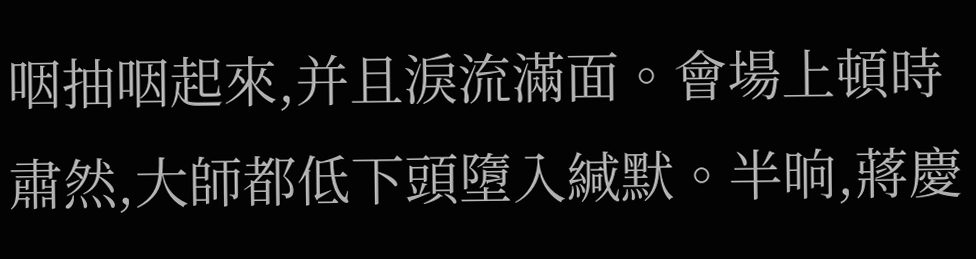咽抽咽起來,并且淚流滿面。會場上頓時肅然,大師都低下頭墮入緘默。半晌,蔣慶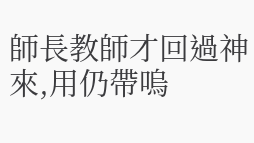師長教師才回過神來,用仍帶嗚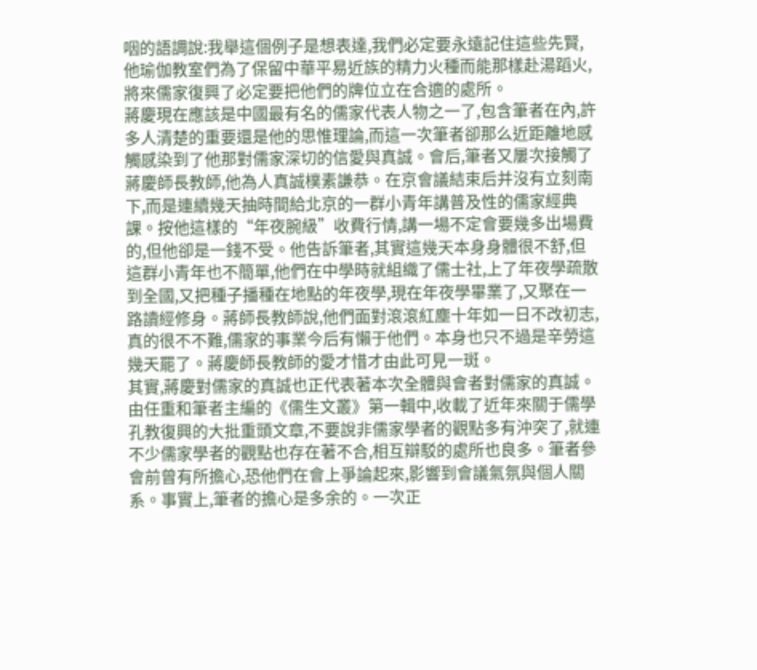咽的語調說:我舉這個例子是想表達,我們必定要永遠記住這些先賢,他瑜伽教室們為了保留中華平易近族的精力火種而能那樣赴湯蹈火,將來儒家復興了必定要把他們的牌位立在合適的處所。
蔣慶現在應該是中國最有名的儒家代表人物之一了,包含筆者在內,許多人清楚的重要還是他的思惟理論,而這一次筆者卻那么近距離地感觸感染到了他那對儒家深切的信愛與真誠。會后,筆者又屢次接觸了蔣慶師長教師,他為人真誠樸素謙恭。在京會議結束后并沒有立刻南下,而是連續幾天抽時間給北京的一群小青年講普及性的儒家經典課。按他這樣的“年夜腕級”收費行情,講一場不定會要幾多出場費的,但他卻是一錢不受。他告訴筆者,其實這幾天本身身體很不舒,但這群小青年也不簡單,他們在中學時就組織了儒士社,上了年夜學疏散到全國,又把種子播種在地點的年夜學,現在年夜學畢業了,又聚在一路讀經修身。蔣師長教師說,他們面對滾滾紅塵十年如一日不改初志,真的很不不難,儒家的事業今后有懶于他們。本身也只不過是辛勞這幾天罷了。蔣慶師長教師的愛才惜才由此可見一斑。
其實,蔣慶對儒家的真誠也正代表著本次全體與會者對儒家的真誠。由任重和筆者主編的《儒生文叢》第一輯中,收載了近年來關于儒學孔教復興的大批重頭文章,不要說非儒家學者的觀點多有沖突了,就連不少儒家學者的觀點也存在著不合,相互辯駁的處所也良多。筆者參會前曾有所擔心,恐他們在會上爭論起來,影響到會議氣氛與個人關系。事實上,筆者的擔心是多余的。一次正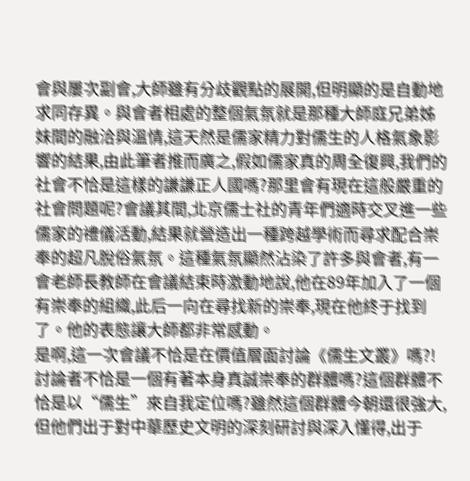會與屢次副會,大師雖有分歧觀點的展開,但明顯的是自動地求同存異。與會者相處的整個氣氛就是那種大師庭兄弟姊妹間的融洽與溫情,這天然是儒家精力對儒生的人格氣象影響的結果,由此筆者推而廣之,假如儒家真的周全復興,我們的社會不恰是這樣的謙謙正人國嗎?那里會有現在這般嚴重的社會問題呢?會議其間,北京儒士社的青年們適時交叉進一些儒家的禮儀活動,結果就營造出一種跨越學術而尋求配合崇奉的超凡脫俗氣氛。這種氣氛顯然沾染了許多與會者,有一會老師長教師在會議結束時激動地說,他在89年加入了一個有崇奉的組織,此后一向在尋找新的崇奉,現在他終于找到了。他的表態讓大師都非常感動。
是啊,這一次會議不恰是在價值層面討論《儒生文叢》嗎?!討論者不恰是一個有著本身真誠崇奉的群體嗎?這個群體不恰是以“儒生”來自我定位嗎?雖然這個群體今朝還很強大,但他們出于對中華歷史文明的深刻研討與深入懂得,出于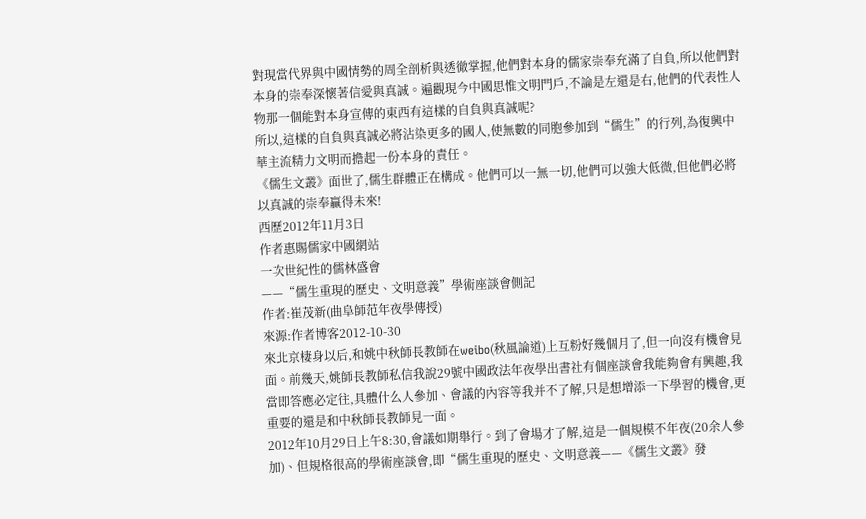對現當代界與中國情勢的周全剖析與透徹掌握,他們對本身的儒家崇奉充滿了自負,所以他們對本身的崇奉深懷著信愛與真誠。遍觀現今中國思惟文明門戶,不論是左還是右,他們的代表性人物那一個能對本身宣傳的東西有這樣的自負與真誠呢?
所以,這樣的自負與真誠必將沾染更多的國人,使無數的同胞參加到“儒生”的行列,為復興中華主流精力文明而擔起一份本身的責任。
《儒生文叢》面世了,儒生群體正在構成。他們可以一無一切,他們可以強大低微,但他們必將以真誠的崇奉贏得未來!
西歷2012年11月3日
作者惠賜儒家中國網站
一次世紀性的儒林盛會
——“儒生重現的歷史、文明意義”學術座談會側記
作者:崔茂新(曲阜師范年夜學傳授)
來源:作者博客2012-10-30
來北京棲身以后,和姚中秋師長教師在weibo(秋風論道)上互粉好幾個月了,但一向沒有機會見面。前幾天,姚師長教師私信我說29號中國政法年夜學出書社有個座談會我能夠會有興趣,我當即答應必定往,具體什么人參加、會議的內容等我并不了解,只是想增添一下學習的機會,更重要的還是和中秋師長教師見一面。
2012年10月29日上午8:30,會議如期舉行。到了會場才了解,這是一個規模不年夜(20余人參加)、但規格很高的學術座談會,即“儒生重現的歷史、文明意義——《儒生文叢》發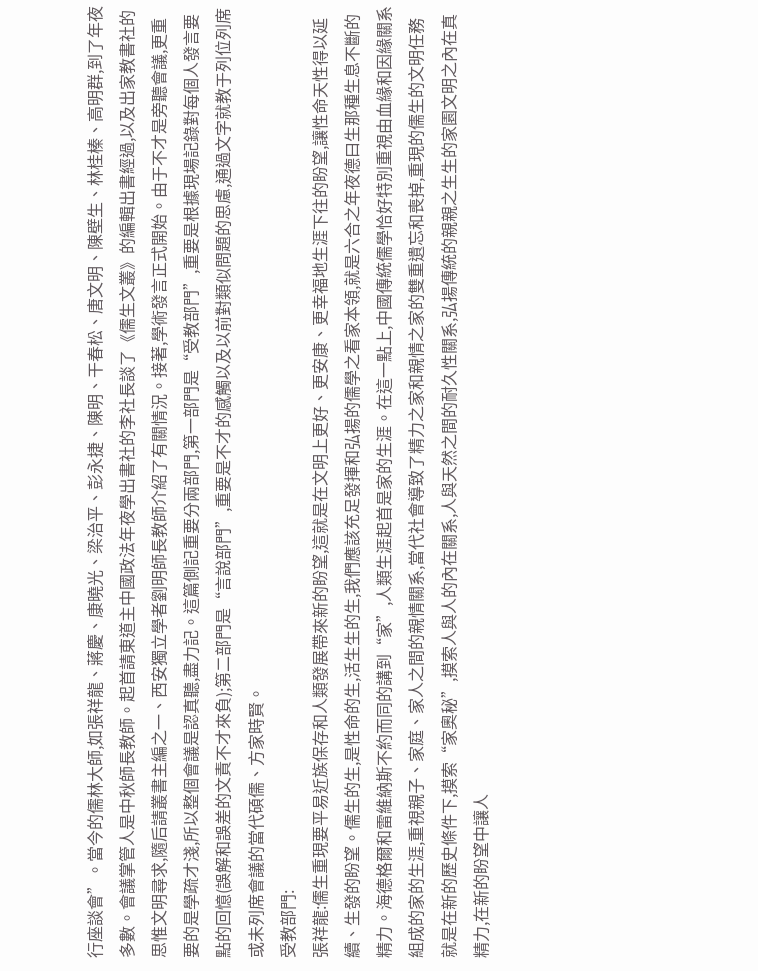行座談會”。當今的儒林大師,如張祥龍、蔣慶、康曉光、梁治平、彭永捷、陳明、干春松、唐文明、陳壁生、林桂榛、高明群,到了年夜多數。會議掌管人是中秋師長教師。起首請東道主中國政法年夜學出書社的李社長談了《儒生文叢》的編輯出書經過,以及出家教書社的思惟文明尋求,隨后請叢書主編之一、西安獨立學者劉明師長教師介紹了有關情況。接著,學術發言正式開始。由于不才是旁聽會議,更重要的是學疏才淺,所以整個會議是認真聽,盡力記。這篇側記重要分兩部門,第一部門是“受教部門”,重要是根據現場記錄對每個人發言要點的回憶(誤解和誤差的文責不才來負);第二部門是“言說部門”,重要是不才的感觸以及以前對類似問題的思慮,通過文字就教于列位列席或未列席會議的當代碩儒、方家時賢。
受教部門:
張祥龍:儒生重現要平易近族保存和人類發展帶來新的盼望,這就是在文明上更好、更安康、更幸福地生涯下往的盼望,讓性命天性得以延續、生發的盼望。儒生的生,是性命的生,活生生的生,我們應該充足發揮和弘揚的儒學之看家本領,就是六合之年夜德曰生那種生息不斷的精力。海德格爾和雷維納斯不約而同的講到“家”,人類生涯起首是家的生涯。在這一點上,中國傳統儒學恰好特別重視由血緣和因緣關系組成的家的生涯,重視親子、家庭、家人之間的親情關系,當代社會導致了精力之家和親情之家的雙重遺忘和喪掉,重現的儒生的文明任務就是在新的歷史條件下,摸索“家奧秘”,摸索人與人的內在關系,人與天然之間的耐久性關系,弘揚傳統的親親之生生的家園文明之內在真精力,在新的盼望中讓人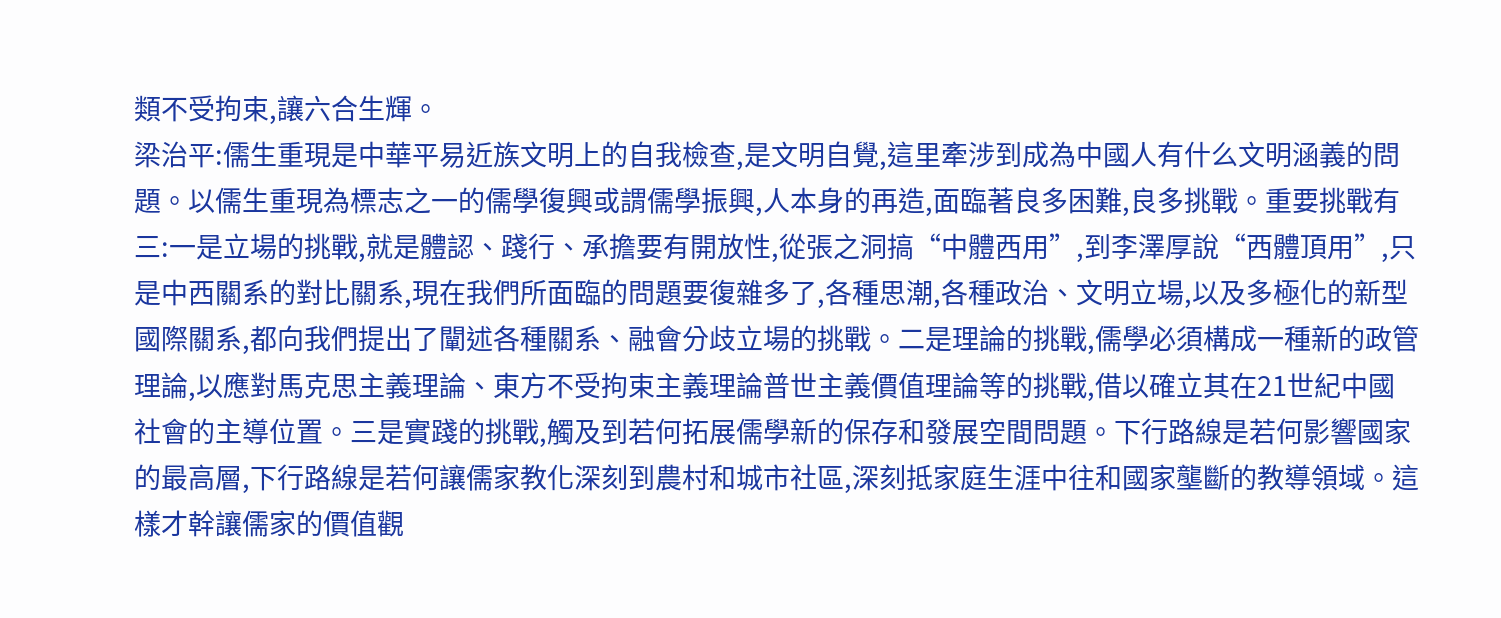類不受拘束,讓六合生輝。
梁治平:儒生重現是中華平易近族文明上的自我檢查,是文明自覺,這里牽涉到成為中國人有什么文明涵義的問題。以儒生重現為標志之一的儒學復興或謂儒學振興,人本身的再造,面臨著良多困難,良多挑戰。重要挑戰有三:一是立場的挑戰,就是體認、踐行、承擔要有開放性,從張之洞搞“中體西用”,到李澤厚說“西體頂用”,只是中西關系的對比關系,現在我們所面臨的問題要復雜多了,各種思潮,各種政治、文明立場,以及多極化的新型國際關系,都向我們提出了闡述各種關系、融會分歧立場的挑戰。二是理論的挑戰,儒學必須構成一種新的政管理論,以應對馬克思主義理論、東方不受拘束主義理論普世主義價值理論等的挑戰,借以確立其在21世紀中國社會的主導位置。三是實踐的挑戰,觸及到若何拓展儒學新的保存和發展空間問題。下行路線是若何影響國家的最高層,下行路線是若何讓儒家教化深刻到農村和城市社區,深刻抵家庭生涯中往和國家壟斷的教導領域。這樣才幹讓儒家的價值觀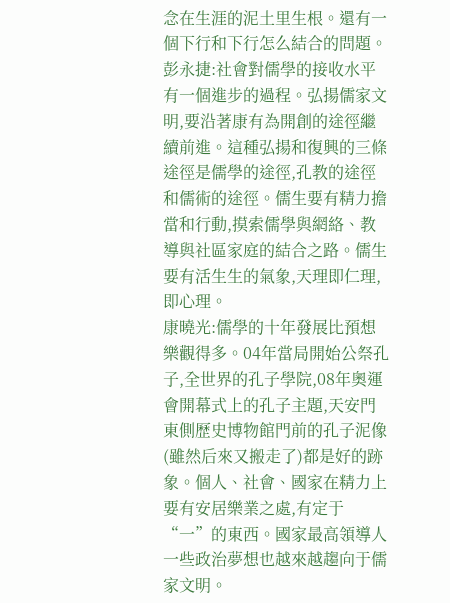念在生涯的泥土里生根。還有一個下行和下行怎么結合的問題。
彭永捷:社會對儒學的接收水平有一個進步的過程。弘揚儒家文明,要沿著康有為開創的途徑繼續前進。這種弘揚和復興的三條途徑是儒學的途徑,孔教的途徑和儒術的途徑。儒生要有精力擔當和行動,摸索儒學與網絡、教導與社區家庭的結合之路。儒生要有活生生的氣象,天理即仁理,即心理。
康曉光:儒學的十年發展比預想樂觀得多。04年當局開始公祭孔子,全世界的孔子學院,08年奧運會開幕式上的孔子主題,天安門東側歷史博物館門前的孔子泥像(雖然后來又搬走了)都是好的跡象。個人、社會、國家在精力上要有安居樂業之處,有定于“一”的東西。國家最高領導人一些政治夢想也越來越趨向于儒家文明。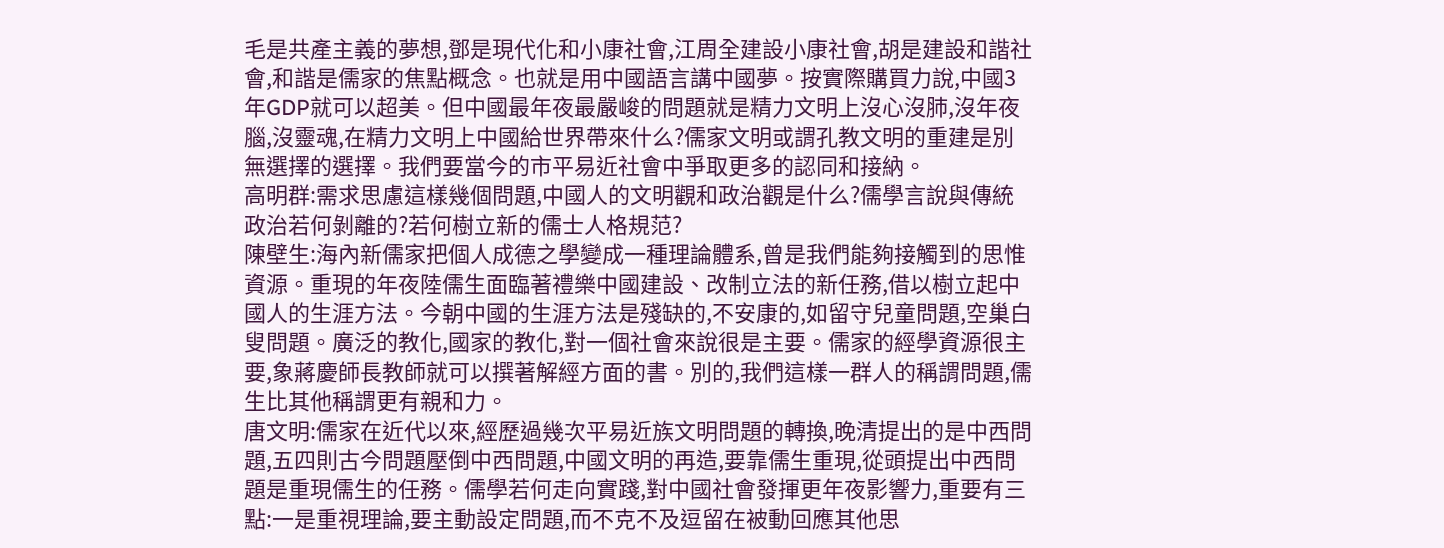毛是共產主義的夢想,鄧是現代化和小康社會,江周全建設小康社會,胡是建設和諧社會,和諧是儒家的焦點概念。也就是用中國語言講中國夢。按實際購買力說,中國3年GDP就可以超美。但中國最年夜最嚴峻的問題就是精力文明上沒心沒肺,沒年夜腦,沒靈魂,在精力文明上中國給世界帶來什么?儒家文明或謂孔教文明的重建是別無選擇的選擇。我們要當今的市平易近社會中爭取更多的認同和接納。
高明群:需求思慮這樣幾個問題,中國人的文明觀和政治觀是什么?儒學言說與傳統政治若何剝離的?若何樹立新的儒士人格規范?
陳壁生:海內新儒家把個人成德之學變成一種理論體系,曾是我們能夠接觸到的思惟資源。重現的年夜陸儒生面臨著禮樂中國建設、改制立法的新任務,借以樹立起中國人的生涯方法。今朝中國的生涯方法是殘缺的,不安康的,如留守兒童問題,空巢白叟問題。廣泛的教化,國家的教化,對一個社會來說很是主要。儒家的經學資源很主要,象蔣慶師長教師就可以撰著解經方面的書。別的,我們這樣一群人的稱謂問題,儒生比其他稱謂更有親和力。
唐文明:儒家在近代以來,經歷過幾次平易近族文明問題的轉換,晚清提出的是中西問題,五四則古今問題壓倒中西問題,中國文明的再造,要靠儒生重現,從頭提出中西問題是重現儒生的任務。儒學若何走向實踐,對中國社會發揮更年夜影響力,重要有三點:一是重視理論,要主動設定問題,而不克不及逗留在被動回應其他思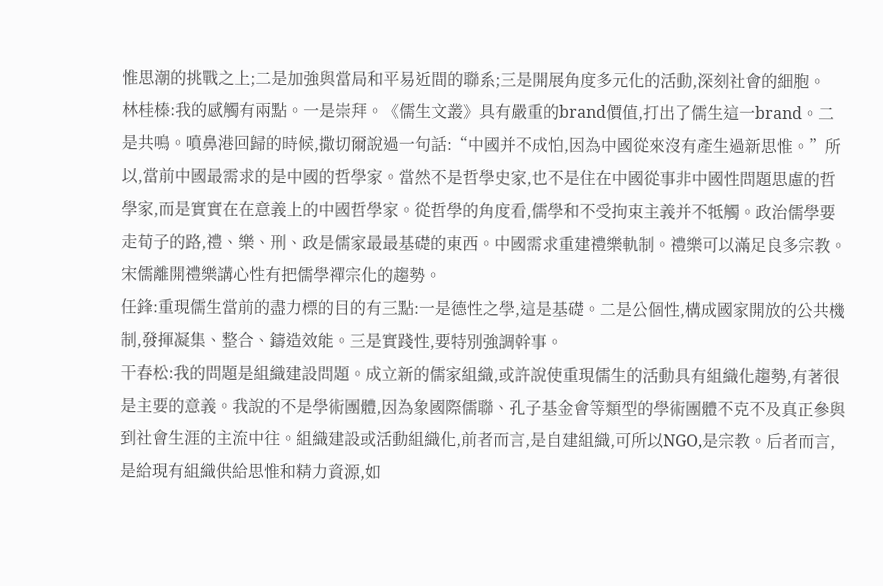惟思潮的挑戰之上;二是加強與當局和平易近間的聯系;三是開展角度多元化的活動,深刻社會的細胞。
林桂榛:我的感觸有兩點。一是崇拜。《儒生文叢》具有嚴重的brand價值,打出了儒生這一brand。二是共鳴。噴鼻港回歸的時候,撒切爾說過一句話:“中國并不成怕,因為中國從來沒有產生過新思惟。”所以,當前中國最需求的是中國的哲學家。當然不是哲學史家,也不是住在中國從事非中國性問題思慮的哲學家,而是實實在在意義上的中國哲學家。從哲學的角度看,儒學和不受拘束主義并不牴觸。政治儒學要走荀子的路,禮、樂、刑、政是儒家最最基礎的東西。中國需求重建禮樂軌制。禮樂可以滿足良多宗教。宋儒離開禮樂講心性有把儒學禪宗化的趨勢。
任鋒:重現儒生當前的盡力標的目的有三點:一是德性之學,這是基礎。二是公個性,構成國家開放的公共機制,發揮凝集、整合、鑄造效能。三是實踐性,要特別強調幹事。
干春松:我的問題是組織建設問題。成立新的儒家組織,或許說使重現儒生的活動具有組織化趨勢,有著很是主要的意義。我說的不是學術團體,因為象國際儒聯、孔子基金會等類型的學術團體不克不及真正參與到社會生涯的主流中往。組織建設或活動組織化,前者而言,是自建組織,可所以NGO,是宗教。后者而言,是給現有組織供給思惟和精力資源,如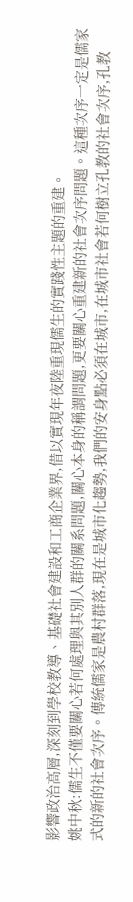影響政治高層,深刻到學校教導、基礎社會建設和工商企業界,借以實現年夜陸重現儒生的實踐性主題的重建。
姚中秋:儒生不僅要關心若何處理與其別人群的關系問題,關心本身的稱謂問題,更要關心重建新的社會次序問題。這種次序一定是儒家式的新的社會次序。傳統儒家是農村群落,現在是城市化趨勢,我們的安身點必須在城市,在城市社會若何樹立孔教的社會次序,孔教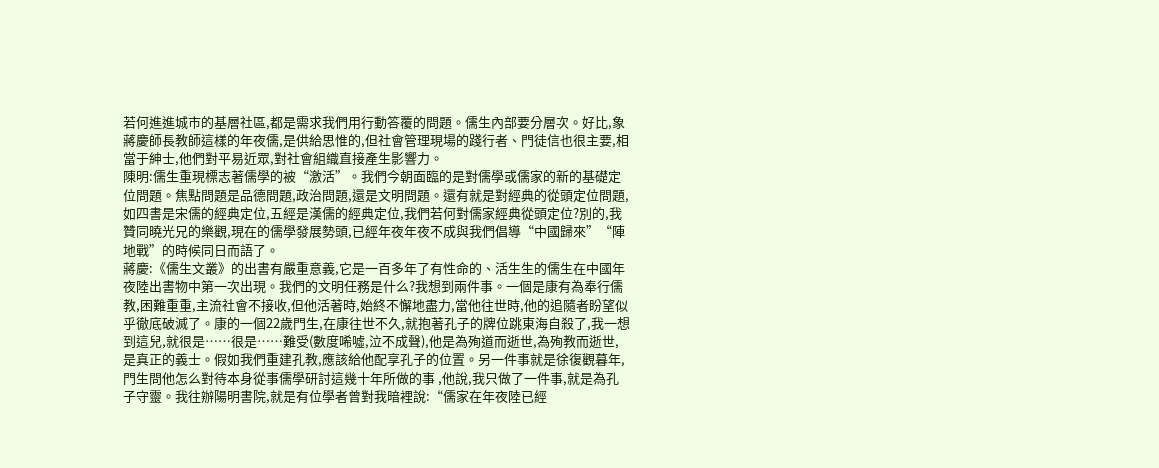若何進進城市的基層社區,都是需求我們用行動答覆的問題。儒生內部要分層次。好比,象蔣慶師長教師這樣的年夜儒,是供給思惟的,但社會管理現場的踐行者、門徒信也很主要,相當于紳士,他們對平易近眾,對社會組織直接產生影響力。
陳明:儒生重現標志著儒學的被“激活”。我們今朝面臨的是對儒學或儒家的新的基礎定位問題。焦點問題是品德問題,政治問題,還是文明問題。還有就是對經典的從頭定位問題,如四書是宋儒的經典定位,五經是漢儒的經典定位,我們若何對儒家經典從頭定位?別的,我贊同曉光兄的樂觀,現在的儒學發展勢頭,已經年夜年夜不成與我們倡導“中國歸來”“陣地戰”的時候同日而語了。
蔣慶:《儒生文叢》的出書有嚴重意義,它是一百多年了有性命的、活生生的儒生在中國年夜陸出書物中第一次出現。我們的文明任務是什么?我想到兩件事。一個是康有為奉行儒教,困難重重,主流社會不接收,但他活著時,始終不懈地盡力,當他往世時,他的追隨者盼望似乎徹底破滅了。康的一個22歲門生,在康往世不久,就抱著孔子的牌位跳東海自殺了,我一想到這兒,就很是……很是……難受(數度唏噓,泣不成聲),他是為殉道而逝世,為殉教而逝世,是真正的義士。假如我們重建孔教,應該給他配享孔子的位置。另一件事就是徐復觀暮年,門生問他怎么對待本身從事儒學研討這幾十年所做的事 ,他說,我只做了一件事,就是為孔子守靈。我往辦陽明書院,就是有位學者曾對我暗裡說:“儒家在年夜陸已經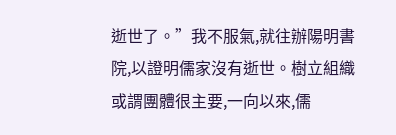逝世了。”我不服氣,就往辦陽明書院,以證明儒家沒有逝世。樹立組織或謂團體很主要,一向以來,儒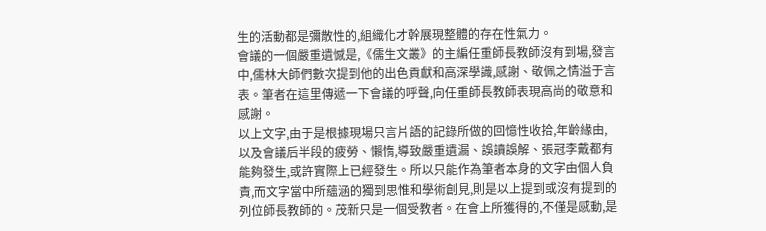生的活動都是彌散性的,組織化才幹展現整體的存在性氣力。
會議的一個嚴重遺憾是,《儒生文叢》的主編任重師長教師沒有到場,發言中,儒林大師們數次提到他的出色貢獻和高深學識,感謝、敬佩之情溢于言表。筆者在這里傳遞一下會議的呼聲,向任重師長教師表現高尚的敬意和感謝。
以上文字,由于是根據現場只言片語的記錄所做的回憶性收拾,年齡緣由,以及會議后半段的疲勞、懶惰,導致嚴重遺漏、誤讀誤解、張冠李戴都有能夠發生,或許實際上已經發生。所以只能作為筆者本身的文字由個人負責,而文字當中所蘊涵的獨到思惟和學術創見,則是以上提到或沒有提到的列位師長教師的。茂新只是一個受教者。在會上所獲得的,不僅是感動,是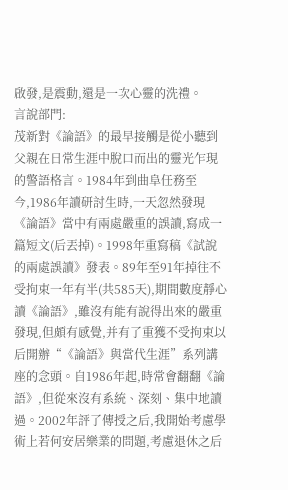啟發,是震動,還是一次心靈的洗禮。
言說部門:
茂新對《論語》的最早接觸是從小聽到父親在日常生涯中脫口而出的靈光乍現的警語格言。1984年到曲阜任務至今,1986年讀研討生時,一天忽然發現《論語》當中有兩處嚴重的誤讀,寫成一篇短文(后丟掉)。1998年重寫稿《試說的兩處誤讀》發表。89年至91年掉往不受拘束一年有半(共585天),期間數度靜心讀《論語》,雖沒有能有說得出來的嚴重發現,但頗有感覺,并有了重獲不受拘束以后開辦“《論語》與當代生涯”系列講座的念頭。自1986年起,時常會翻翻《論語》,但從來沒有系統、深刻、集中地讀過。2002年評了傳授之后,我開始考慮學術上若何安居樂業的問題,考慮退休之后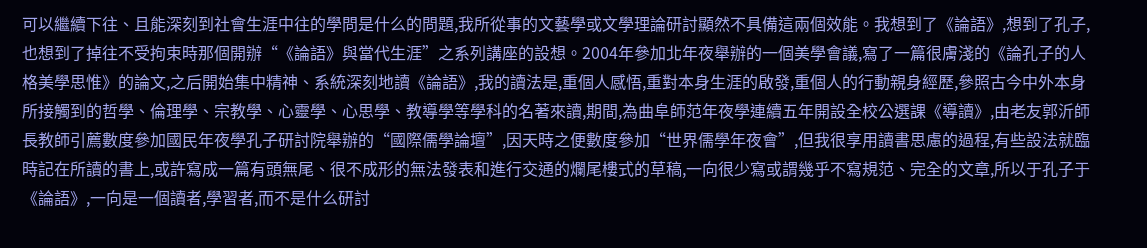可以繼續下往、且能深刻到社會生涯中往的學問是什么的問題,我所從事的文藝學或文學理論研討顯然不具備這兩個效能。我想到了《論語》,想到了孔子,也想到了掉往不受拘束時那個開辦“《論語》與當代生涯”之系列講座的設想。2004年參加北年夜舉辦的一個美學會議,寫了一篇很膚淺的《論孔子的人格美學思惟》的論文,之后開始集中精神、系統深刻地讀《論語》,我的讀法是,重個人感悟,重對本身生涯的啟發,重個人的行動親身經歷,參照古今中外本身所接觸到的哲學、倫理學、宗教學、心靈學、心思學、教導學等學科的名著來讀,期間,為曲阜師范年夜學連續五年開設全校公選課《導讀》,由老友郭沂師長教師引薦數度參加國民年夜學孔子研討院舉辦的“國際儒學論壇”,因天時之便數度參加“世界儒學年夜會”,但我很享用讀書思慮的過程,有些設法就臨時記在所讀的書上,或許寫成一篇有頭無尾、很不成形的無法發表和進行交通的爛尾樓式的草稿,一向很少寫或謂幾乎不寫規范、完全的文章,所以于孔子于《論語》,一向是一個讀者,學習者,而不是什么研討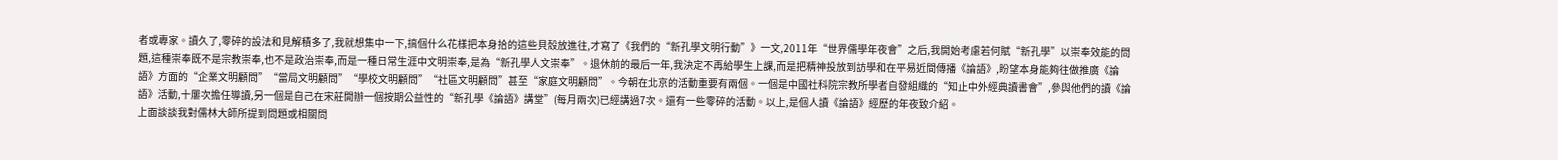者或專家。讀久了,零碎的設法和見解積多了,我就想集中一下,搞個什么花樣把本身拾的這些貝殼放進往,才寫了《我們的“新孔學文明行動”》一文,2011年“世界儒學年夜會”之后,我開始考慮若何賦“新孔學”以崇奉效能的問題,這種崇奉既不是宗教崇奉,也不是政治崇奉,而是一種日常生涯中文明崇奉,是為“新孔學人文崇奉”。退休前的最后一年,我決定不再給學生上課,而是把精神投放到訪學和在平易近間傳播《論語》,盼望本身能夠往做推廣《論語》方面的“企業文明顧問”“當局文明顧問”“學校文明顧問”“社區文明顧問”甚至“家庭文明顧問”。今朝在北京的活動重要有兩個。一個是中國社科院宗教所學者自發組織的“知止中外經典讀書會”,參與他們的讀《論語》活動,十屢次擔任導讀,另一個是自己在宋莊開辦一個按期公益性的“新孔學《論語》講堂”(每月兩次)已經講過7次。還有一些零碎的活動。以上,是個人讀《論語》經歷的年夜致介紹。
上面談談我對儒林大師所提到問題或相關問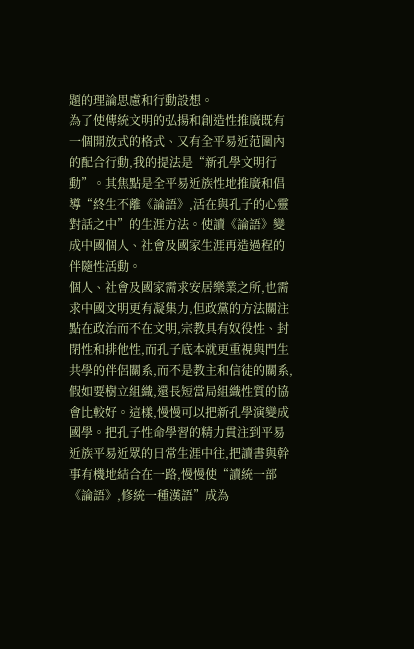題的理論思慮和行動設想。
為了使傳統文明的弘揚和創造性推廣既有一個開放式的格式、又有全平易近范圍內的配合行動,我的提法是“新孔學文明行動”。其焦點是全平易近族性地推廣和倡導“終生不離《論語》,活在與孔子的心靈對話之中”的生涯方法。使讀《論語》變成中國個人、社會及國家生涯再造過程的伴隨性活動。
個人、社會及國家需求安居樂業之所,也需求中國文明更有凝集力,但政黨的方法關注點在政治而不在文明,宗教具有奴役性、封閉性和排他性,而孔子底本就更重視與門生共學的伴侶關系,而不是教主和信徒的關系,假如要樹立組織,還長短當局組織性質的協會比較好。這樣,慢慢可以把新孔學演變成國學。把孔子性命學習的精力貫注到平易近族平易近眾的日常生涯中往,把讀書與幹事有機地結合在一路,慢慢使“讀統一部《論語》,修統一種漢語”成為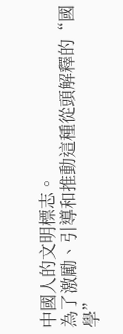中國人的文明標志。
為了激勵、引導和推動這種從頭解釋的“國學”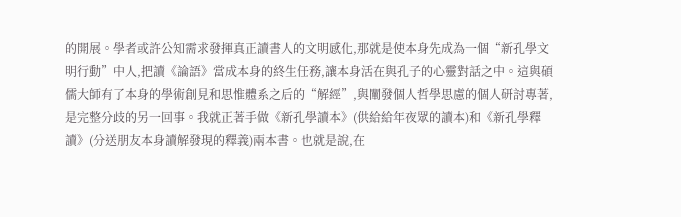的開展。學者或許公知需求發揮真正讀書人的文明感化,那就是使本身先成為一個“新孔學文明行動”中人,把讀《論語》當成本身的終生任務,讓本身活在與孔子的心靈對話之中。這與碩儒大師有了本身的學術創見和思惟體系之后的“解經”,與闡發個人哲學思慮的個人研討專著,是完整分歧的另一回事。我就正著手做《新孔學讀本》(供給給年夜眾的讀本)和《新孔學釋讀》(分送朋友本身讀解發現的釋義)兩本書。也就是說,在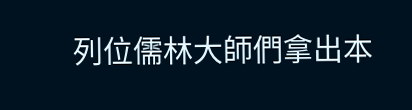列位儒林大師們拿出本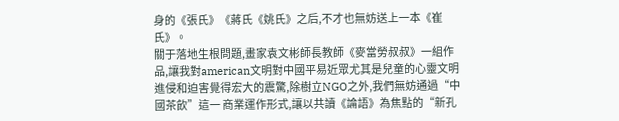身的《張氏》《蔣氏《姚氏》之后,不才也無妨送上一本《崔氏》。
關于落地生根問題,畫家袁文彬師長教師《麥當勞叔叔》一組作品,讓我對american文明對中國平易近眾尤其是兒童的心靈文明進侵和迫害覺得宏大的震驚,除樹立NGO之外,我們無妨通過“中國茶飲”這一 商業運作形式,讓以共讀《論語》為焦點的“新孔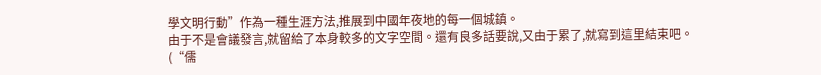學文明行動”作為一種生涯方法,推展到中國年夜地的每一個城鎮。
由于不是會議發言,就留給了本身較多的文字空間。還有良多話要說,又由于累了,就寫到這里結束吧。
(“儒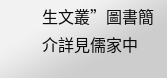生文叢”圖書簡介詳見儒家中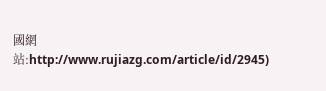國網站:http://www.rujiazg.com/article/id/2945)